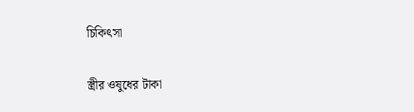চিকিৎসা

স্ত্রীর ওষুধের টাকা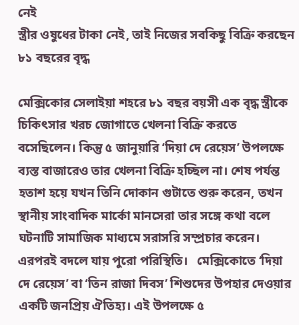নেই
স্ত্রীর ওষুধের টাকা নেই, তাই নিজের সবকিছু বিক্রি করছেন ৮১ বছরের বৃদ্ধ

মেক্সিকোর সেলাইয়া শহরে ৮১ বছর বয়সী এক বৃদ্ধ স্ত্রীকে চিকিৎসার খরচ জোগাতে খেলনা বিক্রি করতে বসেছিলেন। কিন্তু ৫ জানুয়ারি ‘দিয়া দে রেয়েস’ উপলক্ষে ব্যস্ত বাজারেও তার খেলনা বিক্রি হচ্ছিল না। শেষ পর্যন্ত হতাশ হয়ে যখন তিনি দোকান গুটাতে শুরু করেন, তখন স্থানীয় সাংবাদিক মার্কো মানসেরা তার সঙ্গে কথা বলে ঘটনাটি সামাজিক মাধ্যমে সরাসরি সম্প্রচার করেন। এরপরই বদলে যায় পুরো পরিস্থিতি।   মেক্সিকোতে ‘দিয়া দে রেয়েস’ বা ‘তিন রাজা দিবস’ শিশুদের উপহার দেওয়ার একটি জনপ্রিয় ঐতিহ্য। এই উপলক্ষে ৫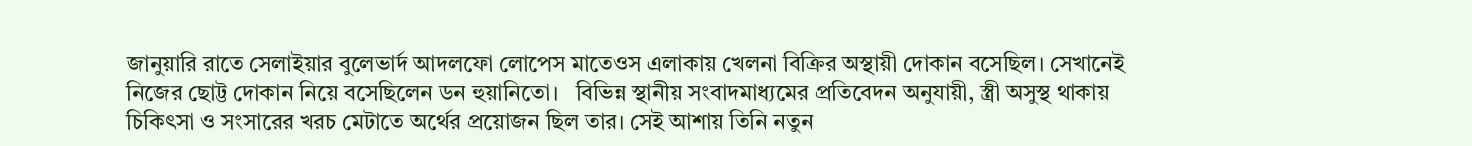জানুয়ারি রাতে সেলাইয়ার বুলেভার্দ আদলফো লোপেস মাতেওস এলাকায় খেলনা বিক্রির অস্থায়ী দোকান বসেছিল। সেখানেই নিজের ছোট্ট দোকান নিয়ে বসেছিলেন ডন হুয়ানিতো।   বিভিন্ন স্থানীয় সংবাদমাধ্যমের প্রতিবেদন অনুযায়ী, স্ত্রী অসুস্থ থাকায় চিকিৎসা ও সংসারের খরচ মেটাতে অর্থের প্রয়োজন ছিল তার। সেই আশায় তিনি নতুন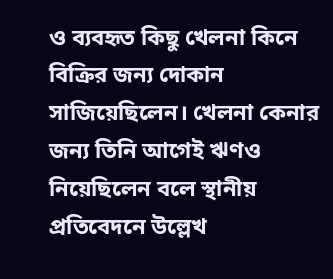ও ব্যবহৃত কিছু খেলনা কিনে বিক্রির জন্য দোকান সাজিয়েছিলেন। খেলনা কেনার জন্য তিনি আগেই ঋণও নিয়েছিলেন বলে স্থানীয় প্রতিবেদনে উল্লেখ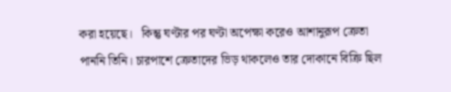করা হয়েছে।   কিন্তু ঘণ্টার পর ঘণ্টা অপেক্ষা করেও আশানুরূপ ক্রেতা পাননি তিনি। চারপাশে ক্রেতাদের ভিড় থাকলেও তার দোকানে বিক্রি ছিল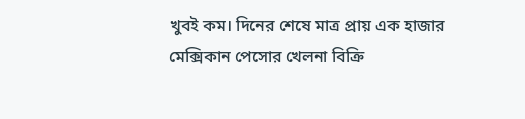খুবই কম। দিনের শেষে মাত্র প্রায় এক হাজার মেক্সিকান পেসোর খেলনা বিক্রি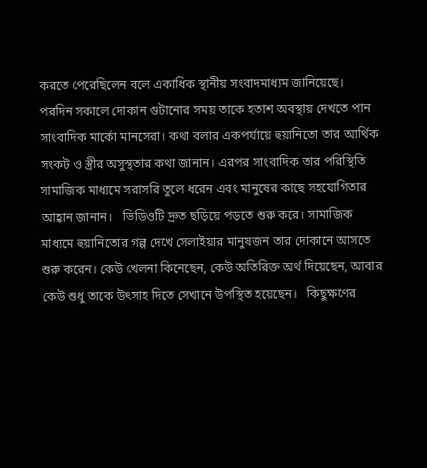করতে পেরেছিলেন বলে একাধিক স্থানীয় সংবাদমাধ্যম জানিয়েছে।   পরদিন সকালে দোকান গুটানোর সময় তাকে হতাশ অবস্থায় দেখতে পান সাংবাদিক মার্কো মানসেরা। কথা বলার একপর্যায়ে হুয়ানিতো তার আর্থিক সংকট ও স্ত্রীর অসুস্থতার কথা জানান। এরপর সাংবাদিক তার পরিস্থিতি সামাজিক মাধ্যমে সরাসরি তুলে ধরেন এবং মানুষের কাছে সহযোগিতার আহ্বান জানান।   ভিডিওটি দ্রুত ছড়িয়ে পড়তে শুরু করে। সামাজিক মাধ্যমে হুয়ানিতোর গল্প দেখে সেলাইয়ার মানুষজন তার দোকানে আসতে শুরু করেন। কেউ খেলনা কিনেছেন, কেউ অতিরিক্ত অর্থ দিয়েছেন, আবার কেউ শুধু তাকে উৎসাহ দিতে সেখানে উপস্থিত হয়েছেন।   কিছুক্ষণের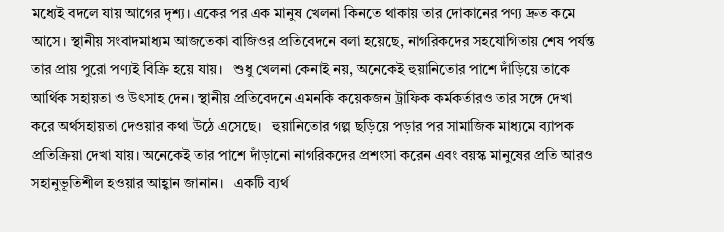মধ্যেই বদলে যায় আগের দৃশ্য। একের পর এক মানুষ খেলনা কিনতে থাকায় তার দোকানের পণ্য দ্রুত কমে আসে। স্থানীয় সংবাদমাধ্যম আজতেকা বাজিওর প্রতিবেদনে বলা হয়েছে, নাগরিকদের সহযোগিতায় শেষ পর্যন্ত তার প্রায় পুরো পণ্যই বিক্রি হয়ে যায়।   শুধু খেলনা কেনাই নয়, অনেকেই হুয়ানিতোর পাশে দাঁড়িয়ে তাকে আর্থিক সহায়তা ও উৎসাহ দেন। স্থানীয় প্রতিবেদনে এমনকি কয়েকজন ট্রাফিক কর্মকর্তারও তার সঙ্গে দেখা করে অর্থসহায়তা দেওয়ার কথা উঠে এসেছে।   হুয়ানিতোর গল্প ছড়িয়ে পড়ার পর সামাজিক মাধ্যমে ব্যাপক প্রতিক্রিয়া দেখা যায়। অনেকেই তার পাশে দাঁড়ানো নাগরিকদের প্রশংসা করেন এবং বয়স্ক মানুষের প্রতি আরও সহানুভূতিশীল হওয়ার আহ্বান জানান।   একটি ব্যর্থ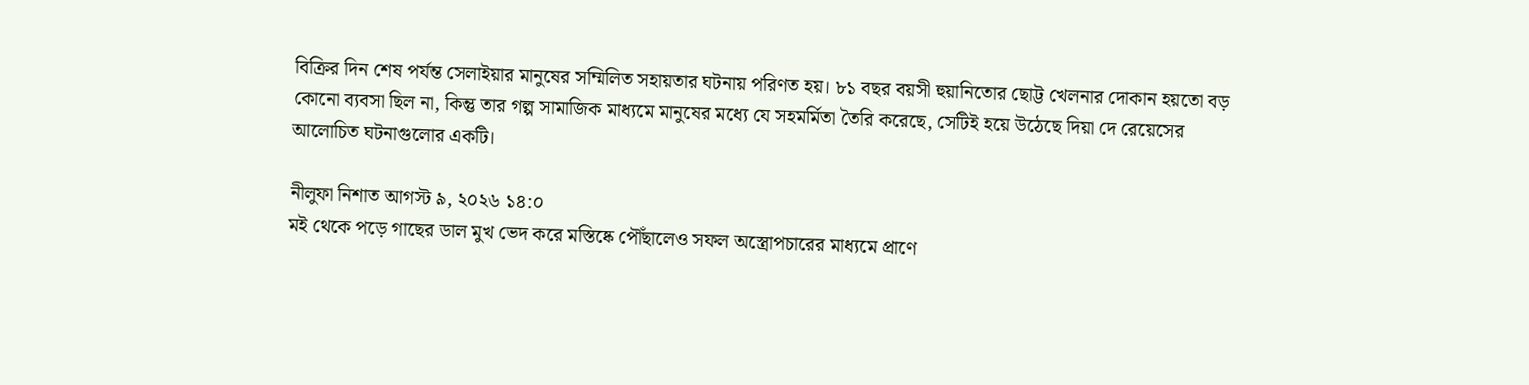বিক্রির দিন শেষ পর্যন্ত সেলাইয়ার মানুষের সম্মিলিত সহায়তার ঘটনায় পরিণত হয়। ৮১ বছর বয়সী হুয়ানিতোর ছোট্ট খেলনার দোকান হয়তো বড় কোনো ব্যবসা ছিল না, কিন্তু তার গল্প সামাজিক মাধ্যমে মানুষের মধ্যে যে সহমর্মিতা তৈরি করেছে, সেটিই হয়ে উঠেছে দিয়া দে রেয়েসের আলোচিত ঘটনাগুলোর একটি।

নীলুফা নিশাত আগস্ট ৯, ২০২৬ ১৪:০
মই থেকে পড়ে গাছের ডাল মুখ ভেদ করে মস্তিষ্কে পৌঁছালেও সফল অস্ত্রোপচারের মাধ্যমে প্রাণে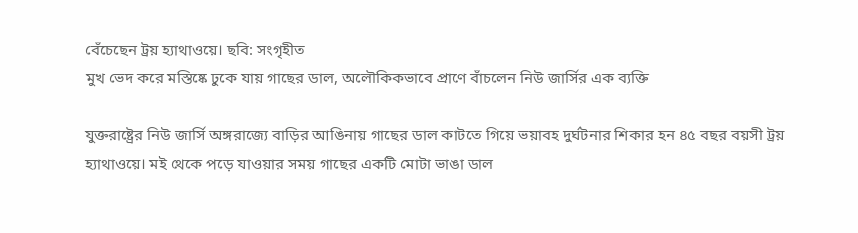বেঁচেছেন ট্রয় হ্যাথাওয়ে। ছবি: সংগৃহীত
মুখ ভেদ করে মস্তিষ্কে ঢুকে যায় গাছের ডাল, অলৌকিকভাবে প্রাণে বাঁচলেন নিউ জার্সির এক ব্যক্তি

যুক্তরাষ্ট্রের নিউ জার্সি অঙ্গরাজ্যে বাড়ির আঙিনায় গাছের ডাল কাটতে গিয়ে ভয়াবহ দুর্ঘটনার শিকার হন ৪৫ বছর বয়সী ট্রয় হ্যাথাওয়ে। মই থেকে পড়ে যাওয়ার সময় গাছের একটি মোটা ভাঙা ডাল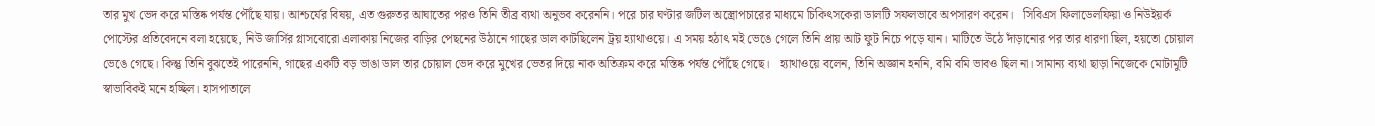তার মুখ ভেদ করে মস্তিষ্ক পর্যন্ত পৌঁছে যায়। আশ্চর্যের বিষয়, এত গুরুতর আঘাতের পরও তিনি তীব্র ব্যথা অনুভব করেননি। পরে চার ঘণ্টার জটিল অস্ত্রোপচারের মাধ্যমে চিকিৎসকেরা ডালটি সফলভাবে অপসারণ করেন।   সিবিএস ফিলাডেলফিয়া ও নিউইয়র্ক পোস্টের প্রতিবেদনে বলা হয়েছে, নিউ জার্সির গ্লাসবোরো এলাকায় নিজের বাড়ির পেছনের উঠানে গাছের ডাল কাটছিলেন ট্রয় হ্যাথাওয়ে। এ সময় হঠাৎ মই ভেঙে গেলে তিনি প্রায় আট ফুট নিচে পড়ে যান। মাটিতে উঠে দাঁড়ানোর পর তার ধারণা ছিল, হয়তো চোয়াল ভেঙে গেছে। কিন্তু তিনি বুঝতেই পারেননি, গাছের একটি বড় ভাঙা ডাল তার চোয়াল ভেদ করে মুখের ভেতর দিয়ে নাক অতিক্রম করে মস্তিষ্ক পর্যন্ত পৌঁছে গেছে।   হ্যাথাওয়ে বলেন, তিনি অজ্ঞান হননি, বমি বমি ভাবও ছিল না। সামান্য ব্যথা ছাড়া নিজেকে মোটামুটি স্বাভাবিকই মনে হচ্ছিল। হাসপাতালে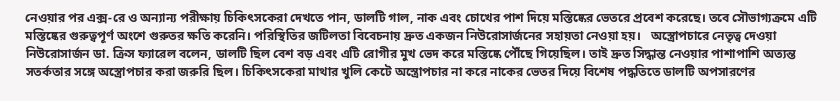নেওয়ার পর এক্স-রে ও অন্যান্য পরীক্ষায় চিকিৎসকেরা দেখতে পান, ডালটি গাল, নাক এবং চোখের পাশ দিয়ে মস্তিষ্কের ভেতরে প্রবেশ করেছে। তবে সৌভাগ্যক্রমে এটি মস্তিষ্কের গুরুত্বপূর্ণ অংশে গুরুতর ক্ষতি করেনি। পরিস্থিতির জটিলতা বিবেচনায় দ্রুত একজন নিউরোসার্জনের সহায়তা নেওয়া হয়।   অস্ত্রোপচারে নেতৃত্ব দেওয়া নিউরোসার্জন ডা. ক্রিস ফ্যারেল বলেন, ডালটি ছিল বেশ বড় এবং এটি রোগীর মুখ ভেদ করে মস্তিষ্কে পৌঁছে গিয়েছিল। তাই দ্রুত সিদ্ধান্ত নেওয়ার পাশাপাশি অত্যন্ত সতর্কতার সঙ্গে অস্ত্রোপচার করা জরুরি ছিল। চিকিৎসকেরা মাথার খুলি কেটে অস্ত্রোপচার না করে নাকের ভেতর দিয়ে বিশেষ পদ্ধতিতে ডালটি অপসারণের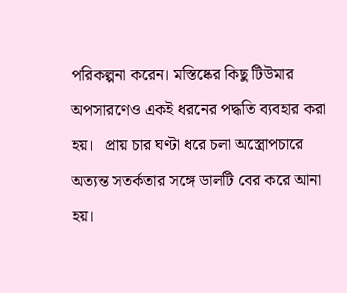পরিকল্পনা করেন। মস্তিষ্কের কিছু টিউমার অপসারণেও একই ধরনের পদ্ধতি ব্যবহার করা হয়।   প্রায় চার ঘণ্টা ধরে চলা অস্ত্রোপচারে অত্যন্ত সতর্কতার সঙ্গে ডালটি বের করে আনা হয়।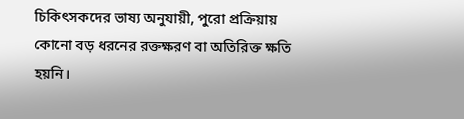চিকিৎসকদের ভাষ্য অনুযায়ী, পুরো প্রক্রিয়ায় কোনো বড় ধরনের রক্তক্ষরণ বা অতিরিক্ত ক্ষতি হয়নি।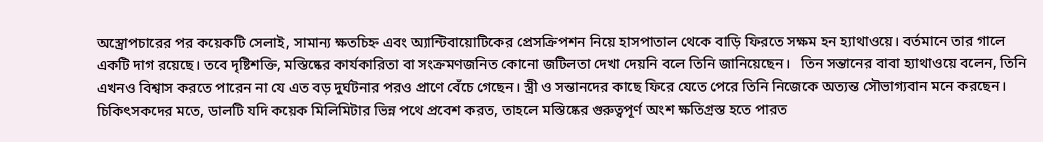অস্ত্রোপচারের পর কয়েকটি সেলাই, সামান্য ক্ষতচিহ্ন এবং অ্যান্টিবায়োটিকের প্রেসক্রিপশন নিয়ে হাসপাতাল থেকে বাড়ি ফিরতে সক্ষম হন হ্যাথাওয়ে। বর্তমানে তার গালে একটি দাগ রয়েছে। তবে দৃষ্টিশক্তি, মস্তিষ্কের কার্যকারিতা বা সংক্রমণজনিত কোনো জটিলতা দেখা দেয়নি বলে তিনি জানিয়েছেন।   তিন সন্তানের বাবা হ্যাথাওয়ে বলেন, তিনি এখনও বিশ্বাস করতে পারেন না যে এত বড় দুর্ঘটনার পরও প্রাণে বেঁচে গেছেন। স্ত্রী ও সন্তানদের কাছে ফিরে যেতে পেরে তিনি নিজেকে অত্যন্ত সৌভাগ্যবান মনে করছেন।   চিকিৎসকদের মতে, ডালটি যদি কয়েক মিলিমিটার ভিন্ন পথে প্রবেশ করত, তাহলে মস্তিষ্কের গুরুত্বপূর্ণ অংশ ক্ষতিগ্রস্ত হতে পারত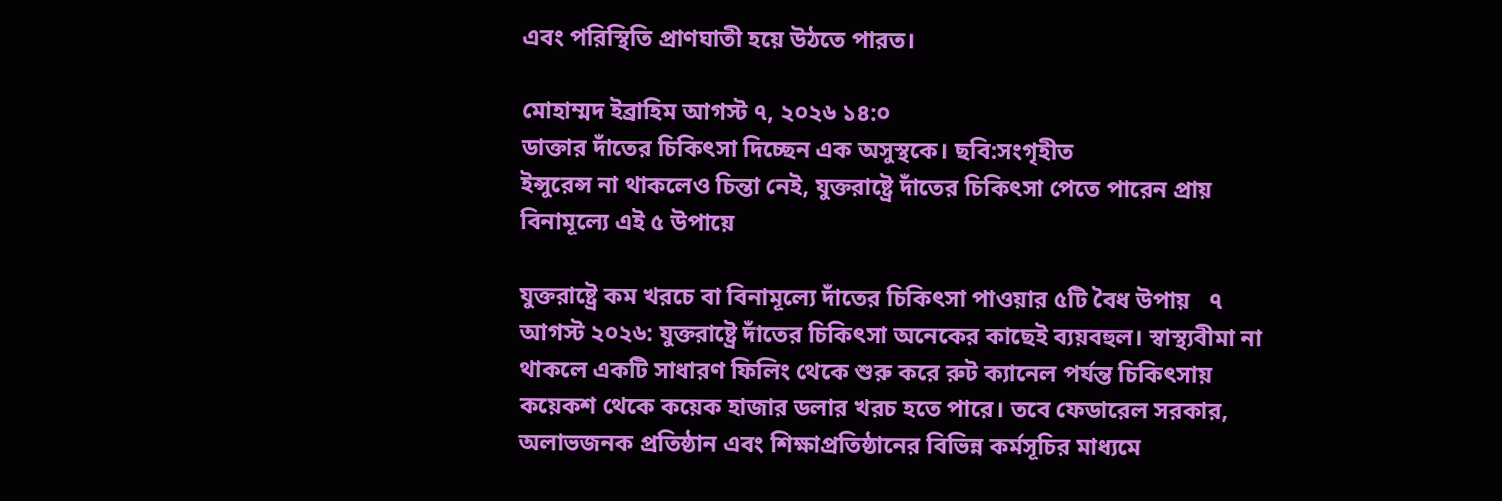এবং পরিস্থিতি প্রাণঘাতী হয়ে উঠতে পারত।

মোহাম্মদ ইব্রাহিম আগস্ট ৭, ২০২৬ ১৪:০
ডাক্তার দাঁতের চিকিৎসা দিচ্ছেন এক অসুস্থকে। ছবি:সংগৃহীত
ইন্সুরেন্স না থাকলেও চিন্তা নেই, যুক্তরাষ্ট্রে দাঁতের চিকিৎসা পেতে পারেন প্রায় বিনামূল্যে এই ৫ উপায়ে

যুক্তরাষ্ট্রে কম খরচে বা বিনামূল্যে দাঁতের চিকিৎসা পাওয়ার ৫টি বৈধ উপায়   ৭ আগস্ট ২০২৬: যুক্তরাষ্ট্রে দাঁতের চিকিৎসা অনেকের কাছেই ব্যয়বহুল। স্বাস্থ্যবীমা না থাকলে একটি সাধারণ ফিলিং থেকে শুরু করে রুট ক্যানেল পর্যন্ত চিকিৎসায় কয়েকশ থেকে কয়েক হাজার ডলার খরচ হতে পারে। তবে ফেডারেল সরকার, অলাভজনক প্রতিষ্ঠান এবং শিক্ষাপ্রতিষ্ঠানের বিভিন্ন কর্মসূচির মাধ্যমে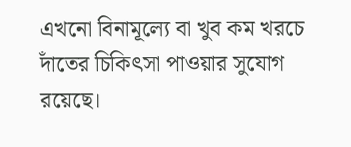এখনো বিনামূল্যে বা খুব কম খরচে দাঁতের চিকিৎসা পাওয়ার সুযোগ রয়েছে।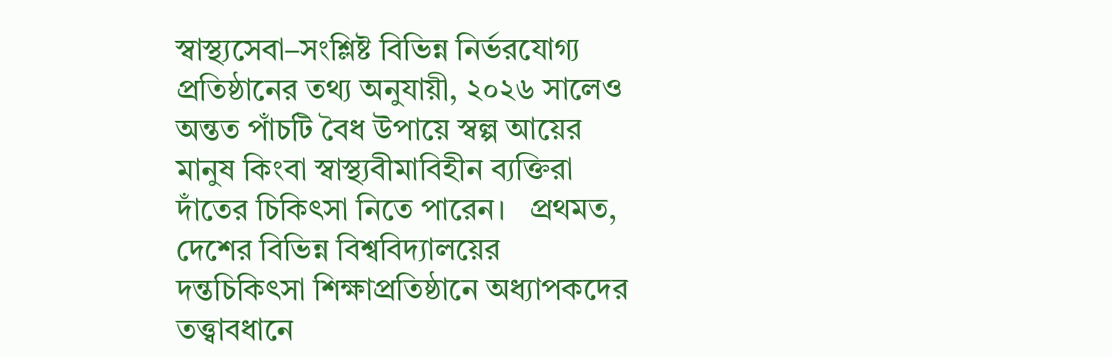স্বাস্থ্যসেবা–সংশ্লিষ্ট বিভিন্ন নির্ভরযোগ্য প্রতিষ্ঠানের তথ্য অনুযায়ী, ২০২৬ সালেও অন্তত পাঁচটি বৈধ উপায়ে স্বল্প আয়ের মানুষ কিংবা স্বাস্থ্যবীমাবিহীন ব্যক্তিরা দাঁতের চিকিৎসা নিতে পারেন।   প্রথমত, দেশের বিভিন্ন বিশ্ববিদ্যালয়ের দন্তচিকিৎসা শিক্ষাপ্রতিষ্ঠানে অধ্যাপকদের তত্ত্বাবধানে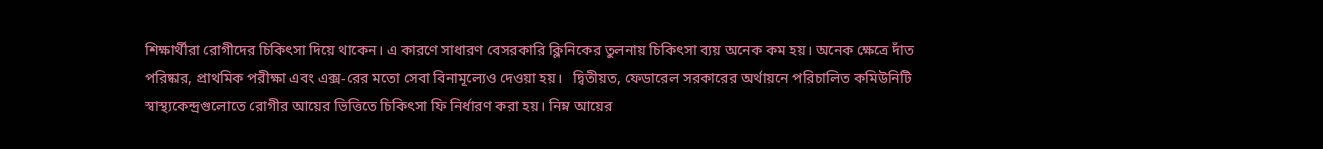শিক্ষার্থীরা রোগীদের চিকিৎসা দিয়ে থাকেন। এ কারণে সাধারণ বেসরকারি ক্লিনিকের তুলনায় চিকিৎসা ব্যয় অনেক কম হয়। অনেক ক্ষেত্রে দাঁত পরিষ্কার, প্রাথমিক পরীক্ষা এবং এক্স-রের মতো সেবা বিনামূল্যেও দেওয়া হয়।   দ্বিতীয়ত, ফেডারেল সরকারের অর্থায়নে পরিচালিত কমিউনিটি স্বাস্থ্যকেন্দ্রগুলোতে রোগীর আয়ের ভিত্তিতে চিকিৎসা ফি নির্ধারণ করা হয়। নিম্ন আয়ের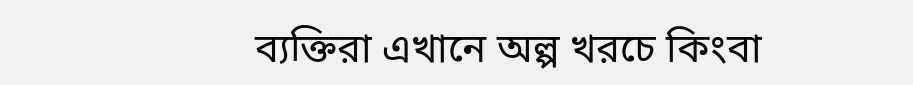ব্যক্তিরা এখানে অল্প খরচে কিংবা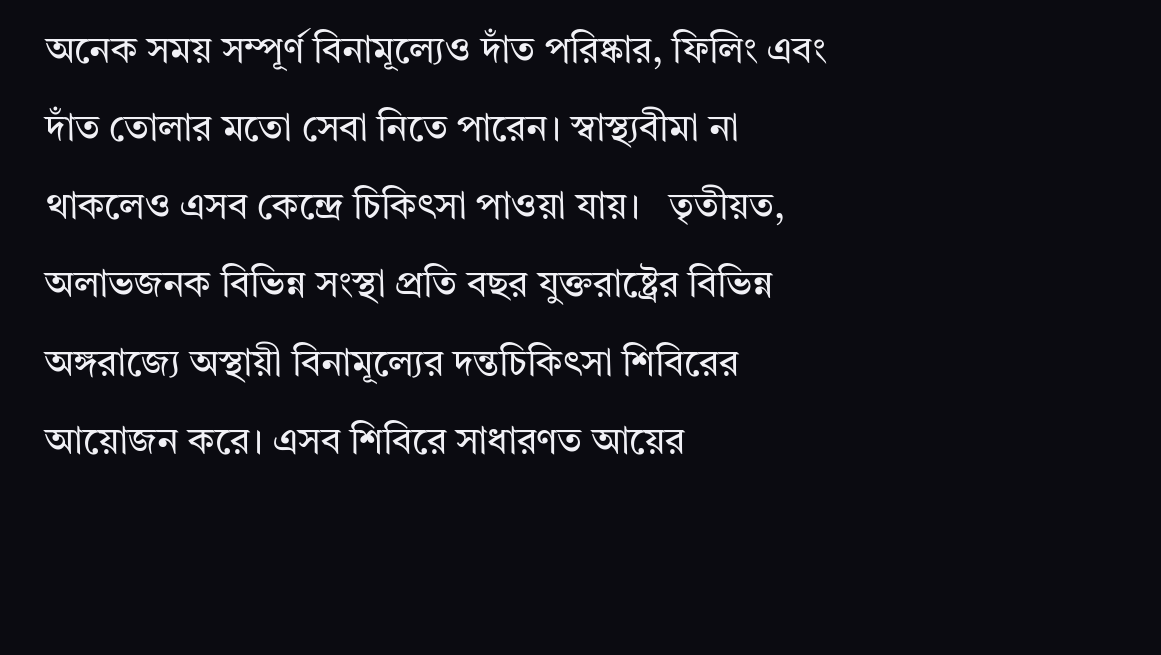অনেক সময় সম্পূর্ণ বিনামূল্যেও দাঁত পরিষ্কার, ফিলিং এবং দাঁত তোলার মতো সেবা নিতে পারেন। স্বাস্থ্যবীমা না থাকলেও এসব কেন্দ্রে চিকিৎসা পাওয়া যায়।   তৃতীয়ত, অলাভজনক বিভিন্ন সংস্থা প্রতি বছর যুক্তরাষ্ট্রের বিভিন্ন অঙ্গরাজ্যে অস্থায়ী বিনামূল্যের দন্তচিকিৎসা শিবিরের আয়োজন করে। এসব শিবিরে সাধারণত আয়ের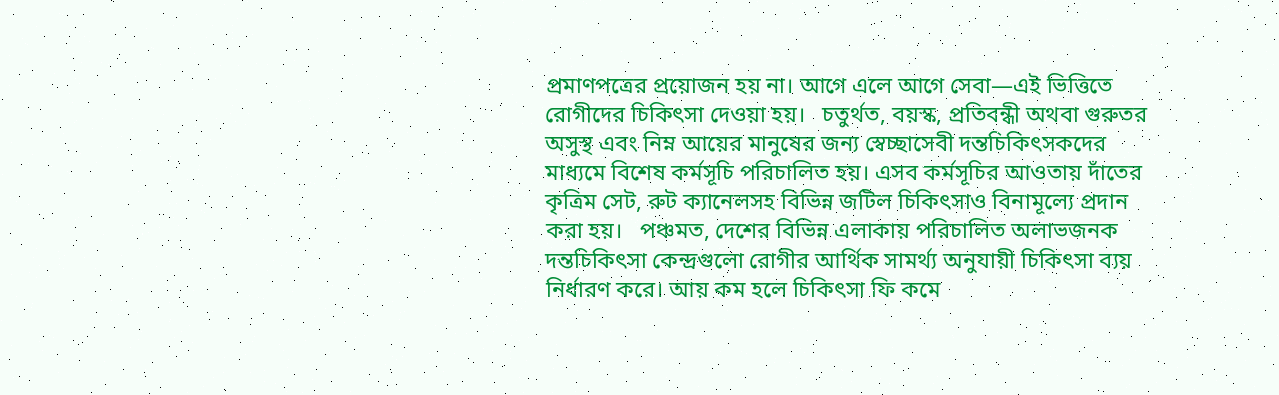প্রমাণপত্রের প্রয়োজন হয় না। আগে এলে আগে সেবা—এই ভিত্তিতে রোগীদের চিকিৎসা দেওয়া হয়।   চতুর্থত, বয়স্ক, প্রতিবন্ধী অথবা গুরুতর অসুস্থ এবং নিম্ন আয়ের মানুষের জন্য স্বেচ্ছাসেবী দন্তচিকিৎসকদের মাধ্যমে বিশেষ কর্মসূচি পরিচালিত হয়। এসব কর্মসূচির আওতায় দাঁতের কৃত্রিম সেট, রুট ক্যানেলসহ বিভিন্ন জটিল চিকিৎসাও বিনামূল্যে প্রদান করা হয়।   পঞ্চমত, দেশের বিভিন্ন এলাকায় পরিচালিত অলাভজনক দন্তচিকিৎসা কেন্দ্রগুলো রোগীর আর্থিক সামর্থ্য অনুযায়ী চিকিৎসা ব্যয় নির্ধারণ করে। আয় কম হলে চিকিৎসা ফি কমে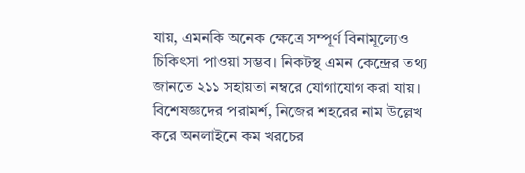যায়, এমনকি অনেক ক্ষেত্রে সম্পূর্ণ বিনামূল্যেও চিকিৎসা পাওয়া সম্ভব। নিকটস্থ এমন কেন্দ্রের তথ্য জানতে ২১১ সহায়তা নম্বরে যোগাযোগ করা যায়।   বিশেষজ্ঞদের পরামর্শ, নিজের শহরের নাম উল্লেখ করে অনলাইনে কম খরচের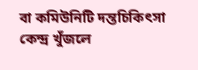বা কমিউনিটি দন্তচিকিৎসা কেন্দ্র খুঁজলে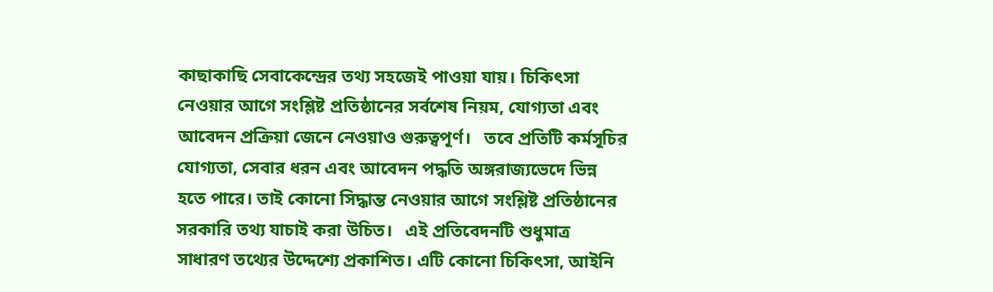কাছাকাছি সেবাকেন্দ্রের তথ্য সহজেই পাওয়া যায়। চিকিৎসা নেওয়ার আগে সংশ্লিষ্ট প্রতিষ্ঠানের সর্বশেষ নিয়ম, যোগ্যতা এবং আবেদন প্রক্রিয়া জেনে নেওয়াও গুরুত্বপূর্ণ।   তবে প্রতিটি কর্মসূচির যোগ্যতা, সেবার ধরন এবং আবেদন পদ্ধতি অঙ্গরাজ্যভেদে ভিন্ন হতে পারে। তাই কোনো সিদ্ধান্ত নেওয়ার আগে সংশ্লিষ্ট প্রতিষ্ঠানের সরকারি তথ্য যাচাই করা উচিত।   এই প্রতিবেদনটি শুধুমাত্র সাধারণ তথ্যের উদ্দেশ্যে প্রকাশিত। এটি কোনো চিকিৎসা, আইনি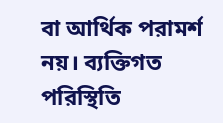বা আর্থিক পরামর্শ নয়। ব্যক্তিগত পরিস্থিতি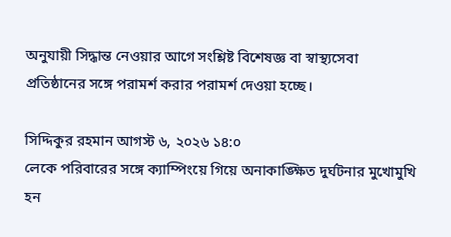অনুযায়ী সিদ্ধান্ত নেওয়ার আগে সংশ্লিষ্ট বিশেষজ্ঞ বা স্বাস্থ্যসেবা প্রতিষ্ঠানের সঙ্গে পরামর্শ করার পরামর্শ দেওয়া হচ্ছে।

সিদ্দিকুর রহমান আগস্ট ৬, ২০২৬ ১৪:০
লেকে পরিবারের সঙ্গে ক্যাম্পিংয়ে গিয়ে অনাকাঙ্ক্ষিত দুর্ঘটনার মুখোমুখি হন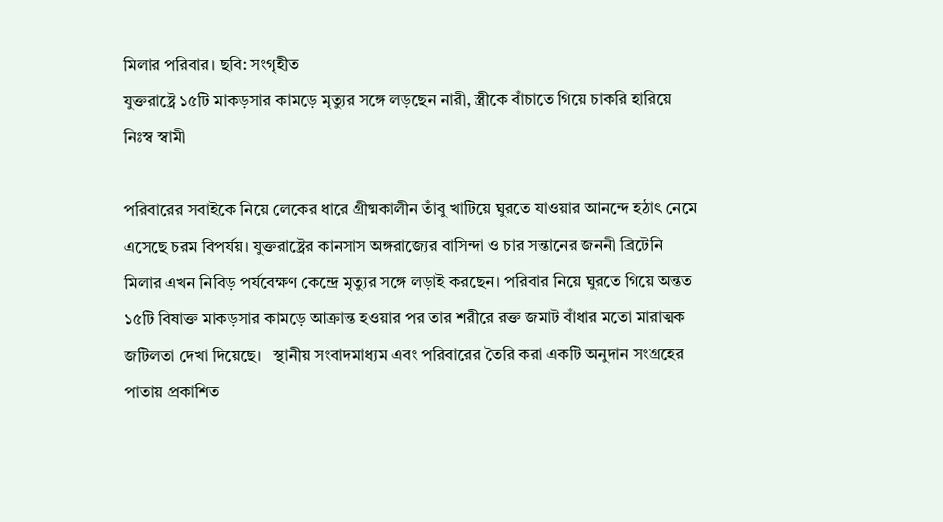মিলার পরিবার। ছবি: সংগৃহীত
যুক্তরাষ্ট্রে ১৫টি মাকড়সার কামড়ে মৃত্যুর সঙ্গে লড়ছেন নারী, স্ত্রীকে বাঁচাতে গিয়ে চাকরি হারিয়ে নিঃস্ব স্বামী

পরিবারের সবাইকে নিয়ে লেকের ধারে গ্রীষ্মকালীন তাঁবু খাটিয়ে ঘুরতে যাওয়ার আনন্দে হঠাৎ নেমে এসেছে চরম বিপর্যয়। যুক্তরাষ্ট্রের কানসাস অঙ্গরাজ্যের বাসিন্দা ও চার সন্তানের জননী ব্রিটেনি মিলার এখন নিবিড় পর্যবেক্ষণ কেন্দ্রে মৃত্যুর সঙ্গে লড়াই করছেন। পরিবার নিয়ে ঘুরতে গিয়ে অন্তত ১৫টি বিষাক্ত মাকড়সার কামড়ে আক্রান্ত হওয়ার পর তার শরীরে রক্ত জমাট বাঁধার মতো মারাত্মক জটিলতা দেখা দিয়েছে।   স্থানীয় সংবাদমাধ্যম এবং পরিবারের তৈরি করা একটি অনুদান সংগ্রহের পাতায় প্রকাশিত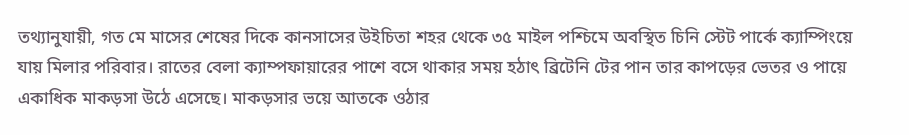তথ্যানুযায়ী, গত মে মাসের শেষের দিকে কানসাসের উইচিতা শহর থেকে ৩৫ মাইল পশ্চিমে অবস্থিত চিনি স্টেট পার্কে ক্যাম্পিংয়ে যায় মিলার পরিবার। রাতের বেলা ক্যাম্পফায়ারের পাশে বসে থাকার সময় হঠাৎ ব্রিটেনি টের পান তার কাপড়ের ভেতর ও পায়ে একাধিক মাকড়সা উঠে এসেছে। মাকড়সার ভয়ে আতকে ওঠার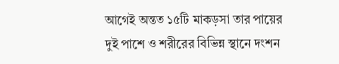আগেই অন্তত ১৫টি মাকড়সা তার পায়ের দুই পাশে ও শরীরের বিভিন্ন স্থানে দংশন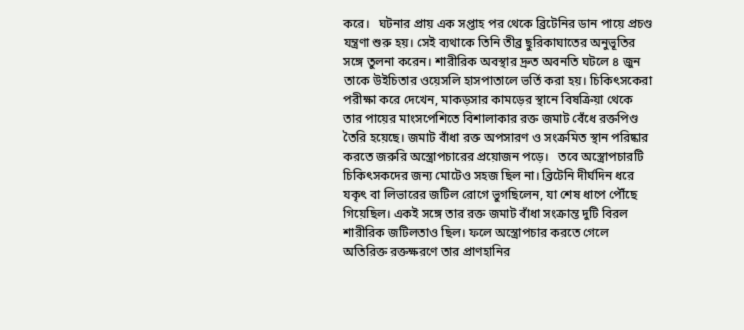করে।   ঘটনার প্রায় এক সপ্তাহ পর থেকে ব্রিটেনির ডান পায়ে প্রচণ্ড যন্ত্রণা শুরু হয়। সেই ব্যথাকে তিনি তীব্র ছুরিকাঘাতের অনুভূতির সঙ্গে তুলনা করেন। শারীরিক অবস্থার দ্রুত অবনতি ঘটলে ৪ জুন তাকে উইচিতার ওয়েসলি হাসপাতালে ভর্তি করা হয়। চিকিৎসকেরা পরীক্ষা করে দেখেন, মাকড়সার কামড়ের স্থানে বিষক্রিয়া থেকে তার পায়ের মাংসপেশিতে বিশালাকার রক্ত জমাট বেঁধে রক্তপিণ্ড তৈরি হয়েছে। জমাট বাঁধা রক্ত অপসারণ ও সংক্রমিত স্থান পরিষ্কার করতে জরুরি অস্ত্রোপচারের প্রয়োজন পড়ে।   তবে অস্ত্রোপচারটি চিকিৎসকদের জন্য মোটেও সহজ ছিল না। ব্রিটেনি দীর্ঘদিন ধরে যকৃৎ বা লিভারের জটিল রোগে ভুগছিলেন, যা শেষ ধাপে পৌঁছে গিয়েছিল। একই সঙ্গে তার রক্ত জমাট বাঁধা সংক্রান্ত দুটি বিরল শারীরিক জটিলতাও ছিল। ফলে অস্ত্রোপচার করতে গেলে অতিরিক্ত রক্তক্ষরণে তার প্রাণহানির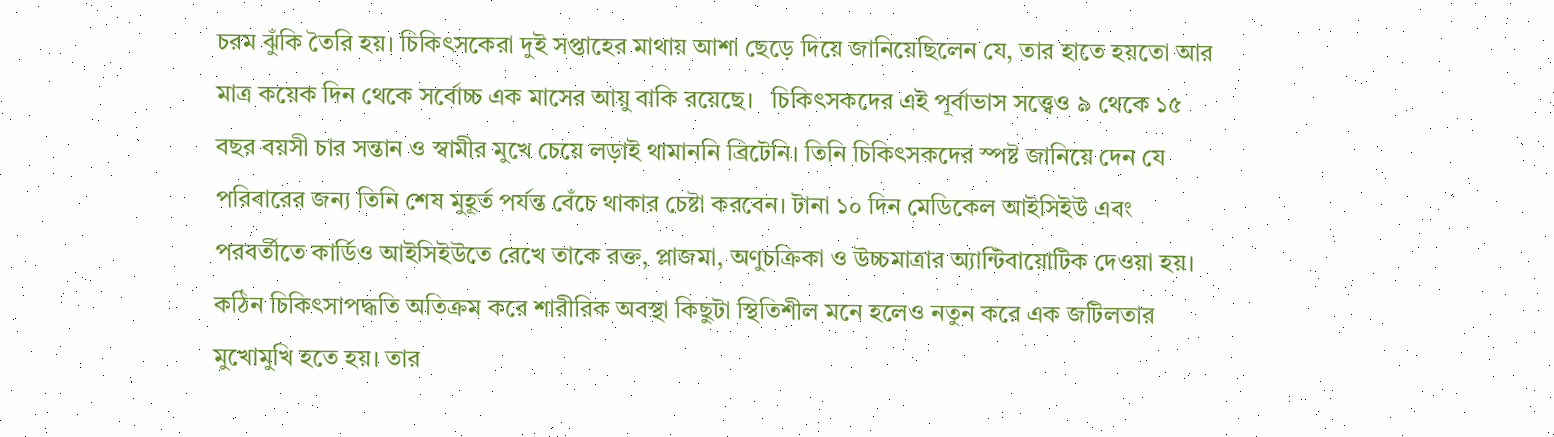চরম ঝুঁকি তৈরি হয়। চিকিৎসকেরা দুই সপ্তাহের মাথায় আশা ছেড়ে দিয়ে জানিয়েছিলেন যে, তার হাতে হয়তো আর মাত্র কয়েক দিন থেকে সর্বোচ্চ এক মাসের আয়ু বাকি রয়েছে।   চিকিৎসকদের এই পূর্বাভাস সত্ত্বেও ৯ থেকে ১৫ বছর বয়সী চার সন্তান ও স্বামীর মুখে চেয়ে লড়াই থামাননি ব্রিটেনি। তিনি চিকিৎসকদের স্পষ্ট জানিয়ে দেন যে পরিবারের জন্য তিনি শেষ মুহূর্ত পর্যন্ত বেঁচে থাকার চেষ্টা করবেন। টানা ১০ দিন মেডিকেল আইসিইউ এবং পরবর্তীতে কার্ডিও আইসিইউতে রেখে তাকে রক্ত, প্লাজমা, অণুচক্রিকা ও উচ্চমাত্রার অ্যান্টিবায়োটিক দেওয়া হয়।   কঠিন চিকিৎসাপদ্ধতি অতিক্রম করে শারীরিক অবস্থা কিছুটা স্থিতিশীল মনে হলেও নতুন করে এক জটিলতার মুখোমুখি হতে হয়। তার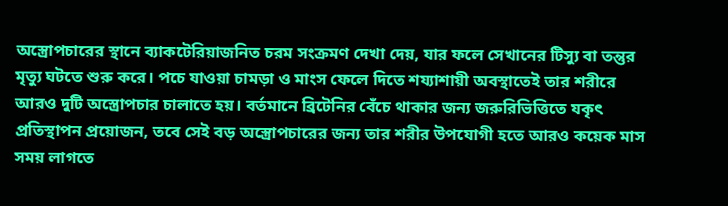অস্ত্রোপচারের স্থানে ব্যাকটেরিয়াজনিত চরম সংক্রমণ দেখা দেয়, যার ফলে সেখানের টিস্যু বা তন্তুর মৃত্যু ঘটতে শুরু করে। পচে যাওয়া চামড়া ও মাংস ফেলে দিতে শয্যাশায়ী অবস্থাতেই তার শরীরে আরও দুটি অস্ত্রোপচার চালাতে হয়। বর্তমানে ব্রিটেনির বেঁচে থাকার জন্য জরুরিভিত্তিতে যকৃৎ প্রতিস্থাপন প্রয়োজন, তবে সেই বড় অস্ত্রোপচারের জন্য তার শরীর উপযোগী হতে আরও কয়েক মাস সময় লাগতে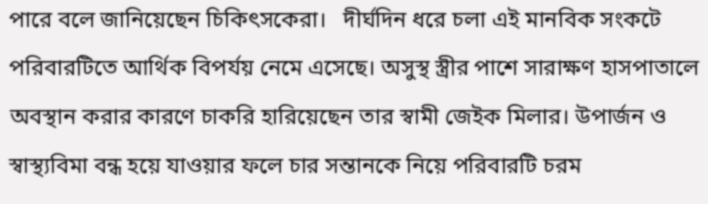পারে বলে জানিয়েছেন চিকিৎসকেরা।   দীর্ঘদিন ধরে চলা এই মানবিক সংকটে পরিবারটিতে আর্থিক বিপর্যয় নেমে এসেছে। অসুস্থ স্ত্রীর পাশে সারাক্ষণ হাসপাতালে অবস্থান করার কারণে চাকরি হারিয়েছেন তার স্বামী জেইক মিলার। উপার্জন ও স্বাস্থ্যবিমা বন্ধ হয়ে যাওয়ার ফলে চার সন্তানকে নিয়ে পরিবারটি চরম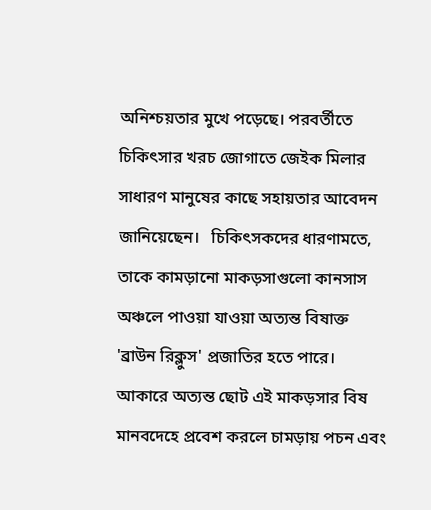অনিশ্চয়তার মুখে পড়েছে। পরবর্তীতে চিকিৎসার খরচ জোগাতে জেইক মিলার সাধারণ মানুষের কাছে সহায়তার আবেদন জানিয়েছেন।   চিকিৎসকদের ধারণামতে, তাকে কামড়ানো মাকড়সাগুলো কানসাস অঞ্চলে পাওয়া যাওয়া অত্যন্ত বিষাক্ত 'ব্রাউন রিক্লুস' প্রজাতির হতে পারে। আকারে অত্যন্ত ছোট এই মাকড়সার বিষ মানবদেহে প্রবেশ করলে চামড়ায় পচন এবং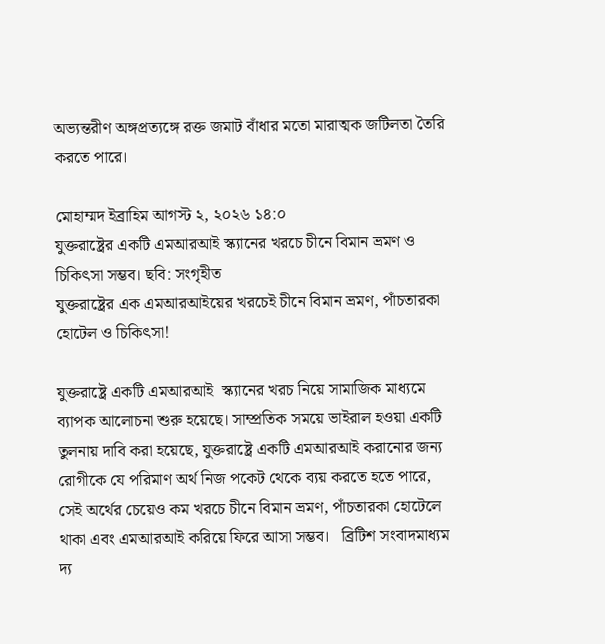অভ্যন্তরীণ অঙ্গপ্রত্যঙ্গে রক্ত জমাট বাঁধার মতো মারাত্মক জটিলতা তৈরি করতে পারে।

মোহাম্মদ ইব্রাহিম আগস্ট ২, ২০২৬ ১৪:০
যুক্তরাষ্ট্রের একটি এমআরআই স্ক্যানের খরচে চীনে বিমান ভ্রমণ ও চিকিৎসা সম্ভব। ছবি: সংগৃহীত
যুক্তরাষ্ট্রের এক এমআরআইয়ের খরচেই চীনে বিমান ভ্রমণ, পাঁচতারকা হোটেল ও চিকিৎসা!

যুক্তরাষ্ট্রে একটি এমআরআই  স্ক্যানের খরচ নিয়ে সামাজিক মাধ্যমে ব্যাপক আলোচনা শুরু হয়েছে। সাম্প্রতিক সময়ে ভাইরাল হওয়া একটি তুলনায় দাবি করা হয়েছে, যুক্তরাষ্ট্রে একটি এমআরআই করানোর জন্য রোগীকে যে পরিমাণ অর্থ নিজ পকেট থেকে ব্যয় করতে হতে পারে, সেই অর্থের চেয়েও কম খরচে চীনে বিমান ভ্রমণ, পাঁচতারকা হোটেলে থাকা এবং এমআরআই করিয়ে ফিরে আসা সম্ভব।   ব্রিটিশ সংবাদমাধ্যম দ্য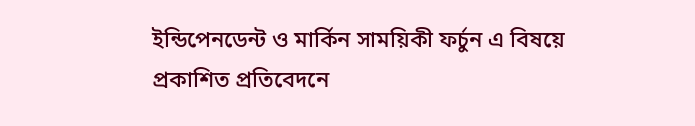ইন্ডিপেনডেন্ট ও মার্কিন সাময়িকী ফর্চুন এ বিষয়ে প্রকাশিত প্রতিবেদনে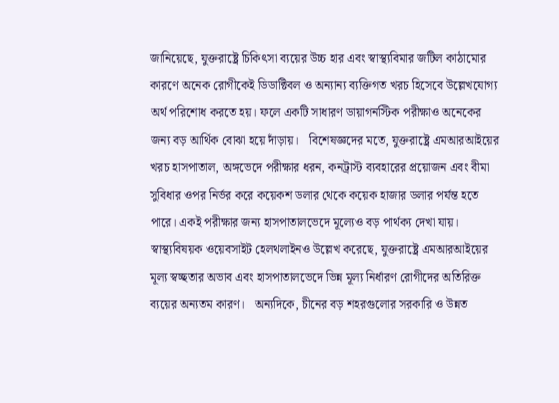জানিয়েছে, যুক্তরাষ্ট্রে চিকিৎসা ব্যয়ের উচ্চ হার এবং স্বাস্থ্যবিমার জটিল কাঠামোর কারণে অনেক রোগীকেই ডিডাক্টিবল ও অন্যান্য ব্যক্তিগত খরচ হিসেবে উল্লেখযোগ্য অর্থ পরিশোধ করতে হয়। ফলে একটি সাধারণ ডায়াগনস্টিক পরীক্ষাও অনেকের জন্য বড় আর্থিক বোঝা হয়ে দাঁড়ায়।   বিশেষজ্ঞদের মতে, যুক্তরাষ্ট্রে এমআরআইয়ের খরচ হাসপাতাল, অঙ্গভেদে পরীক্ষার ধরন, কনট্রাস্ট ব্যবহারের প্রয়োজন এবং বীমা সুবিধার ওপর নির্ভর করে কয়েকশ ডলার থেকে কয়েক হাজার ডলার পর্যন্ত হতে পারে। একই পরীক্ষার জন্য হাসপাতালভেদে মূল্যেও বড় পার্থক্য দেখা যায়। স্বাস্থ্যবিষয়ক ওয়েবসাইট হেলথলাইনও উল্লেখ করেছে, যুক্তরাষ্ট্রে এমআরআইয়ের মূল্য স্বচ্ছতার অভাব এবং হাসপাতালভেদে ভিন্ন মূল্য নির্ধারণ রোগীদের অতিরিক্ত ব্যয়ের অন্যতম কারণ।   অন্যদিকে, চীনের বড় শহরগুলোর সরকারি ও উন্নত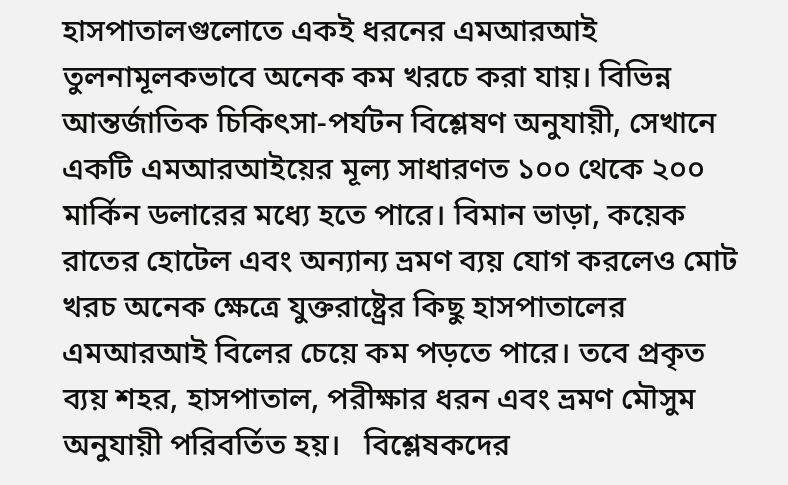হাসপাতালগুলোতে একই ধরনের এমআরআই তুলনামূলকভাবে অনেক কম খরচে করা যায়। বিভিন্ন আন্তর্জাতিক চিকিৎসা-পর্যটন বিশ্লেষণ অনুযায়ী, সেখানে একটি এমআরআইয়ের মূল্য সাধারণত ১০০ থেকে ২০০ মার্কিন ডলারের মধ্যে হতে পারে। বিমান ভাড়া, কয়েক রাতের হোটেল এবং অন্যান্য ভ্রমণ ব্যয় যোগ করলেও মোট খরচ অনেক ক্ষেত্রে যুক্তরাষ্ট্রের কিছু হাসপাতালের এমআরআই বিলের চেয়ে কম পড়তে পারে। তবে প্রকৃত ব্যয় শহর, হাসপাতাল, পরীক্ষার ধরন এবং ভ্রমণ মৌসুম অনুযায়ী পরিবর্তিত হয়।   বিশ্লেষকদের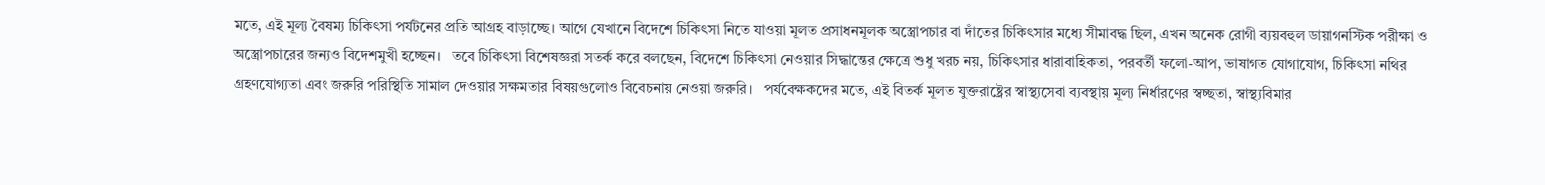মতে, এই মূল্য বৈষম্য চিকিৎসা পর্যটনের প্রতি আগ্রহ বাড়াচ্ছে। আগে যেখানে বিদেশে চিকিৎসা নিতে যাওয়া মূলত প্রসাধনমূলক অস্ত্রোপচার বা দাঁতের চিকিৎসার মধ্যে সীমাবদ্ধ ছিল, এখন অনেক রোগী ব্যয়বহুল ডায়াগনস্টিক পরীক্ষা ও অস্ত্রোপচারের জন্যও বিদেশমুখী হচ্ছেন।   তবে চিকিৎসা বিশেষজ্ঞরা সতর্ক করে বলছেন, বিদেশে চিকিৎসা নেওয়ার সিদ্ধান্তের ক্ষেত্রে শুধু খরচ নয়, চিকিৎসার ধারাবাহিকতা, পরবর্তী ফলো-আপ, ভাষাগত যোগাযোগ, চিকিৎসা নথির গ্রহণযোগ্যতা এবং জরুরি পরিস্থিতি সামাল দেওয়ার সক্ষমতার বিষয়গুলোও বিবেচনায় নেওয়া জরুরি।   পর্যবেক্ষকদের মতে, এই বিতর্ক মূলত যুক্তরাষ্ট্রের স্বাস্থ্যসেবা ব্যবস্থায় মূল্য নির্ধারণের স্বচ্ছতা, স্বাস্থ্যবিমার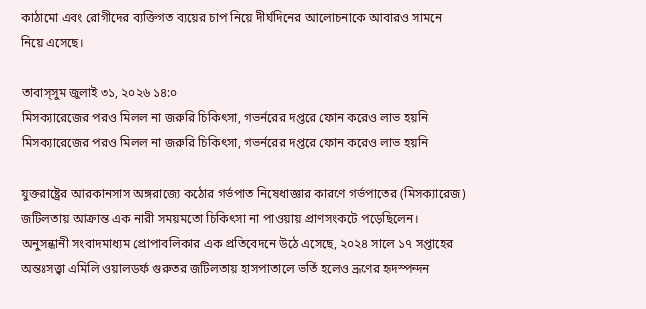কাঠামো এবং রোগীদের ব্যক্তিগত ব্যয়ের চাপ নিয়ে দীর্ঘদিনের আলোচনাকে আবারও সামনে নিয়ে এসেছে।

তাবাস্সুম জুলাই ৩১, ২০২৬ ১৪:০
মিসক্যারেজের পরও মিলল না জরুরি চিকিৎসা, গভর্নরের দপ্তরে ফোন করেও লাভ হয়নি
মিসক্যারেজের পরও মিলল না জরুরি চিকিৎসা, গভর্নরের দপ্তরে ফোন করেও লাভ হয়নি

যুক্তরাষ্ট্রের আরকানসাস অঙ্গরাজ্যে কঠোর গর্ভপাত নিষেধাজ্ঞার কারণে গর্ভপাতের (মিসক্যারেজ) জটিলতায় আক্রান্ত এক নারী সময়মতো চিকিৎসা না পাওয়ায় প্রাণসংকটে পড়েছিলেন। অনুসন্ধানী সংবাদমাধ্যম প্রোপাবলিকার এক প্রতিবেদনে উঠে এসেছে, ২০২৪ সালে ১৭ সপ্তাহের অন্তঃসত্ত্বা এমিলি ওয়ালডর্ফ গুরুতর জটিলতায় হাসপাতালে ভর্তি হলেও ভ্রূণের হৃদস্পন্দন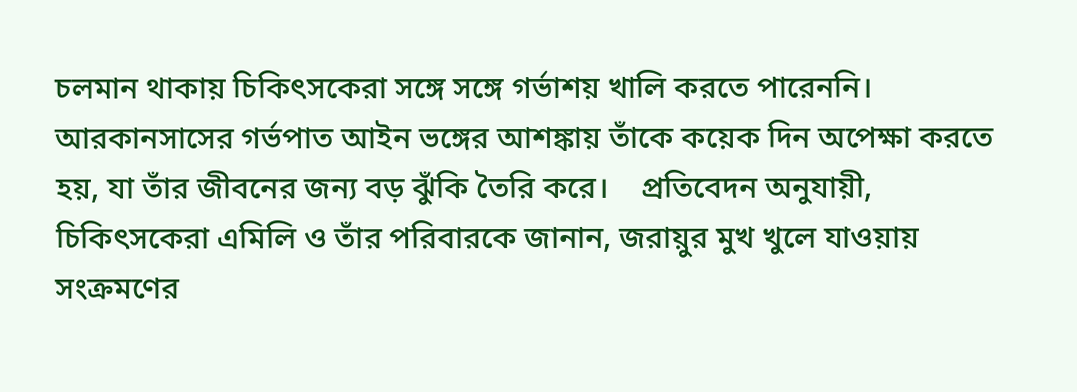চলমান থাকায় চিকিৎসকেরা সঙ্গে সঙ্গে গর্ভাশয় খালি করতে পারেননি। আরকানসাসের গর্ভপাত আইন ভঙ্গের আশঙ্কায় তাঁকে কয়েক দিন অপেক্ষা করতে হয়, যা তাঁর জীবনের জন্য বড় ঝুঁকি তৈরি করে।    প্রতিবেদন অনুযায়ী, চিকিৎসকেরা এমিলি ও তাঁর পরিবারকে জানান, জরায়ুর মুখ খুলে যাওয়ায় সংক্রমণের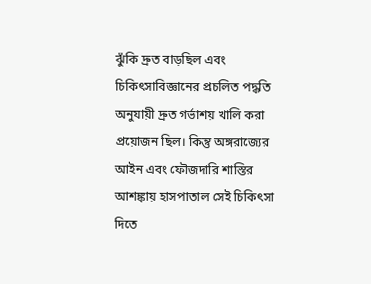ঝুঁকি দ্রুত বাড়ছিল এবং চিকিৎসাবিজ্ঞানের প্রচলিত পদ্ধতি অনুযায়ী দ্রুত গর্ভাশয় খালি করা প্রয়োজন ছিল। কিন্তু অঙ্গরাজ্যের আইন এবং ফৌজদারি শাস্তির আশঙ্কায় হাসপাতাল সেই চিকিৎসা দিতে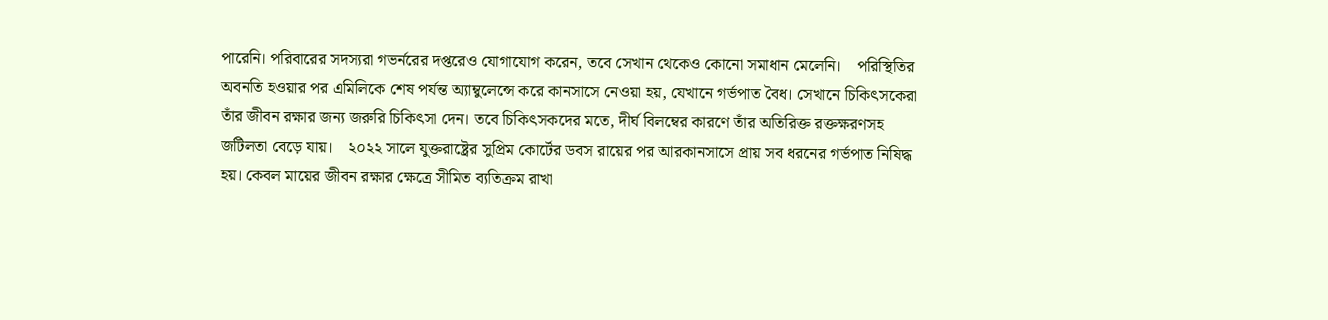পারেনি। পরিবারের সদস্যরা গভর্নরের দপ্তরেও যোগাযোগ করেন, তবে সেখান থেকেও কোনো সমাধান মেলেনি।    পরিস্থিতির অবনতি হওয়ার পর এমিলিকে শেষ পর্যন্ত অ্যাম্বুলেন্সে করে কানসাসে নেওয়া হয়, যেখানে গর্ভপাত বৈধ। সেখানে চিকিৎসকেরা তাঁর জীবন রক্ষার জন্য জরুরি চিকিৎসা দেন। তবে চিকিৎসকদের মতে, দীর্ঘ বিলম্বের কারণে তাঁর অতিরিক্ত রক্তক্ষরণসহ জটিলতা বেড়ে যায়।    ২০২২ সালে যুক্তরাষ্ট্রের সুপ্রিম কোর্টের ডবস রায়ের পর আরকানসাসে প্রায় সব ধরনের গর্ভপাত নিষিদ্ধ হয়। কেবল মায়ের জীবন রক্ষার ক্ষেত্রে সীমিত ব্যতিক্রম রাখা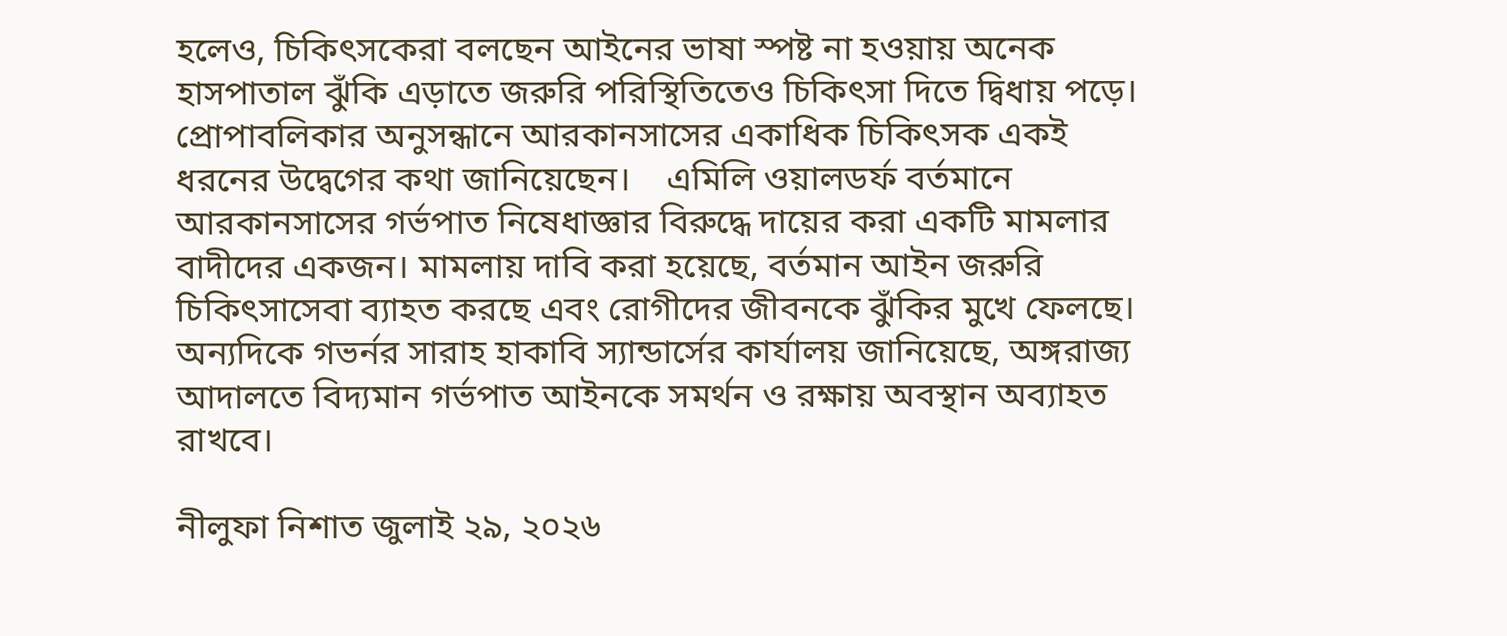হলেও, চিকিৎসকেরা বলছেন আইনের ভাষা স্পষ্ট না হওয়ায় অনেক হাসপাতাল ঝুঁকি এড়াতে জরুরি পরিস্থিতিতেও চিকিৎসা দিতে দ্বিধায় পড়ে। প্রোপাবলিকার অনুসন্ধানে আরকানসাসের একাধিক চিকিৎসক একই ধরনের উদ্বেগের কথা জানিয়েছেন।    এমিলি ওয়ালডর্ফ বর্তমানে আরকানসাসের গর্ভপাত নিষেধাজ্ঞার বিরুদ্ধে দায়ের করা একটি মামলার বাদীদের একজন। মামলায় দাবি করা হয়েছে, বর্তমান আইন জরুরি চিকিৎসাসেবা ব্যাহত করছে এবং রোগীদের জীবনকে ঝুঁকির মুখে ফেলছে। অন্যদিকে গভর্নর সারাহ হাকাবি স্যান্ডার্সের কার্যালয় জানিয়েছে, অঙ্গরাজ্য আদালতে বিদ্যমান গর্ভপাত আইনকে সমর্থন ও রক্ষায় অবস্থান অব্যাহত রাখবে।

নীলুফা নিশাত জুলাই ২৯, ২০২৬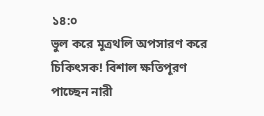১৪:০
ভুল করে মূত্রথলি অপসারণ করে চিকিৎসক! বিশাল ক্ষতিপূরণ পাচ্ছেন নারী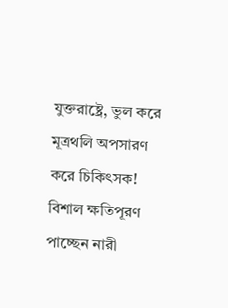যুক্তরাষ্ট্রে, ভুল করে মূত্রথলি অপসারণ করে চিকিৎসক! বিশাল ক্ষতিপূরণ পাচ্ছেন নারী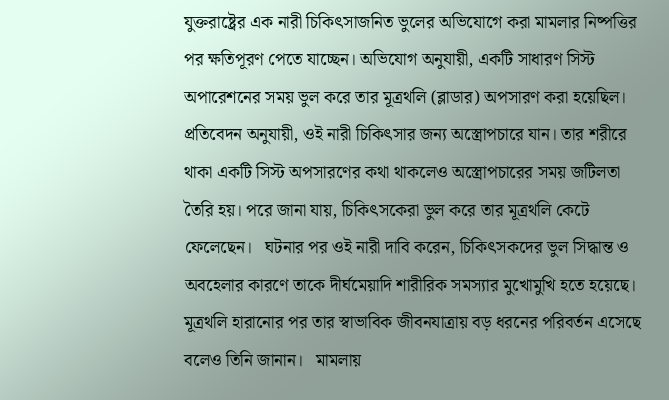যুক্তরাষ্ট্রের এক নারী চিকিৎসাজনিত ভুলের অভিযোগে করা মামলার নিষ্পত্তির পর ক্ষতিপূরণ পেতে যাচ্ছেন। অভিযোগ অনুযায়ী, একটি সাধারণ সিস্ট অপারেশনের সময় ভুল করে তার মূত্রথলি (ব্লাডার) অপসারণ করা হয়েছিল।   প্রতিবেদন অনুযায়ী, ওই নারী চিকিৎসার জন্য অস্ত্রোপচারে যান। তার শরীরে থাকা একটি সিস্ট অপসারণের কথা থাকলেও অস্ত্রোপচারের সময় জটিলতা তৈরি হয়। পরে জানা যায়, চিকিৎসকেরা ভুল করে তার মূত্রথলি কেটে ফেলেছেন।   ঘটনার পর ওই নারী দাবি করেন, চিকিৎসকদের ভুল সিদ্ধান্ত ও অবহেলার কারণে তাকে দীর্ঘমেয়াদি শারীরিক সমস্যার মুখোমুখি হতে হয়েছে। মূত্রথলি হারানোর পর তার স্বাভাবিক জীবনযাত্রায় বড় ধরনের পরিবর্তন এসেছে বলেও তিনি জানান।   মামলায়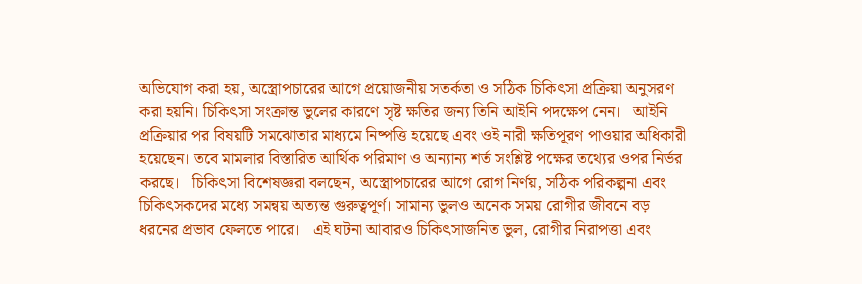অভিযোগ করা হয়, অস্ত্রোপচারের আগে প্রয়োজনীয় সতর্কতা ও সঠিক চিকিৎসা প্রক্রিয়া অনুসরণ করা হয়নি। চিকিৎসা সংক্রান্ত ভুলের কারণে সৃষ্ট ক্ষতির জন্য তিনি আইনি পদক্ষেপ নেন।   আইনি প্রক্রিয়ার পর বিষয়টি সমঝোতার মাধ্যমে নিষ্পত্তি হয়েছে এবং ওই নারী ক্ষতিপূরণ পাওয়ার অধিকারী হয়েছেন। তবে মামলার বিস্তারিত আর্থিক পরিমাণ ও অন্যান্য শর্ত সংশ্লিষ্ট পক্ষের তথ্যের ওপর নির্ভর করছে।   চিকিৎসা বিশেষজ্ঞরা বলছেন, অস্ত্রোপচারের আগে রোগ নির্ণয়, সঠিক পরিকল্পনা এবং চিকিৎসকদের মধ্যে সমন্বয় অত্যন্ত গুরুত্বপূর্ণ। সামান্য ভুলও অনেক সময় রোগীর জীবনে বড় ধরনের প্রভাব ফেলতে পারে।   এই ঘটনা আবারও চিকিৎসাজনিত ভুল, রোগীর নিরাপত্তা এবং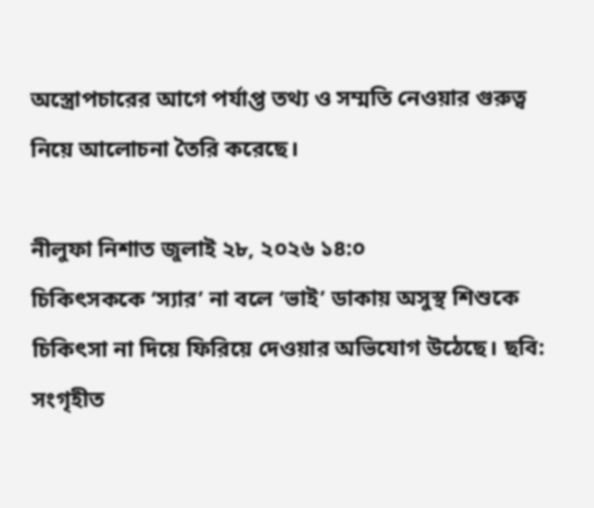অস্ত্রোপচারের আগে পর্যাপ্ত তথ্য ও সম্মতি নেওয়ার গুরুত্ব নিয়ে আলোচনা তৈরি করেছে।

নীলুফা নিশাত জুলাই ২৮, ২০২৬ ১৪:০
চিকিৎসককে ‘স্যার’ না বলে ‘ভাই’ ডাকায় অসুস্থ শিশুকে চিকিৎসা না দিয়ে ফিরিয়ে দেওয়ার অভিযোগ উঠেছে। ছবি: সংগৃহীত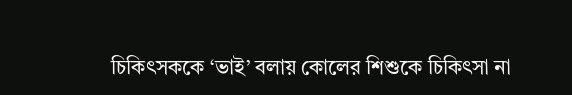চিকিৎসককে ‘ভাই’ বলায় কোলের শিশুকে চিকিৎসা না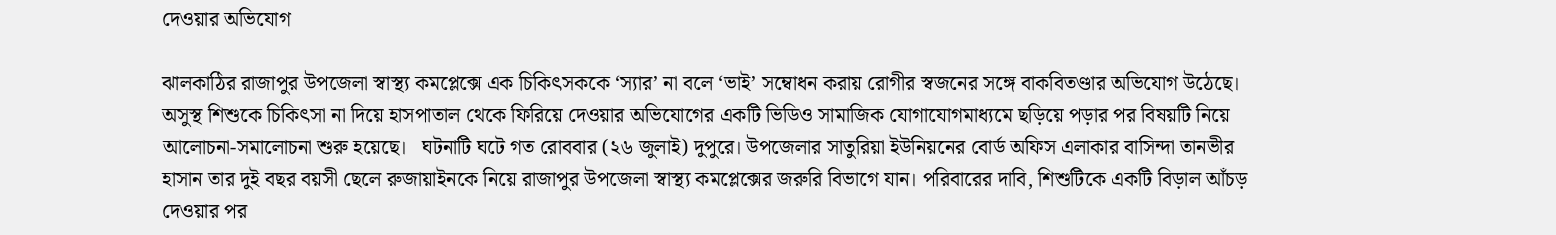দেওয়ার অভিযোগ

ঝালকাঠির রাজাপুর উপজেলা স্বাস্থ্য কমপ্লেক্সে এক চিকিৎসককে ‘স্যার’ না বলে ‘ভাই’ সম্বোধন করায় রোগীর স্বজনের সঙ্গে বাকবিতণ্ডার অভিযোগ উঠেছে। অসুস্থ শিশুকে চিকিৎসা না দিয়ে হাসপাতাল থেকে ফিরিয়ে দেওয়ার অভিযোগের একটি ভিডিও সামাজিক যোগাযোগমাধ্যমে ছড়িয়ে পড়ার পর বিষয়টি নিয়ে আলোচনা-সমালোচনা শুরু হয়েছে।   ঘটনাটি ঘটে গত রোববার (২৬ জুলাই) দুপুরে। উপজেলার সাতুরিয়া ইউনিয়নের বোর্ড অফিস এলাকার বাসিন্দা তানভীর হাসান তার দুই বছর বয়সী ছেলে রুজায়াইনকে নিয়ে রাজাপুর উপজেলা স্বাস্থ্য কমপ্লেক্সের জরুরি বিভাগে যান। পরিবারের দাবি, শিশুটিকে একটি বিড়াল আঁচড় দেওয়ার পর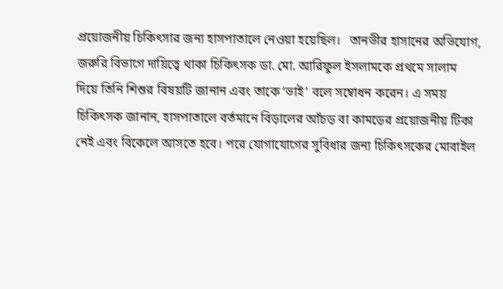প্রয়োজনীয় চিকিৎসার জন্য হাসপাতালে নেওয়া হয়েছিল।   তানভীর হাসানের অভিযোগ, জরুরি বিভাগে দায়িত্বে থাকা চিকিৎসক ডা. মো. আরিফুল ইসলামকে প্রথমে সালাম দিয়ে তিনি শিশুর বিষয়টি জানান এবং তাকে ‘ভাই’ বলে সম্বোধন করেন। এ সময় চিকিৎসক জানান, হাসপাতালে বর্তমানে বিড়ালের আঁচড় বা কামড়ের প্রয়োজনীয় টিকা নেই এবং বিকেলে আসতে হবে। পরে যোগাযোগের সুবিধার জন্য চিকিৎসকের মোবাইল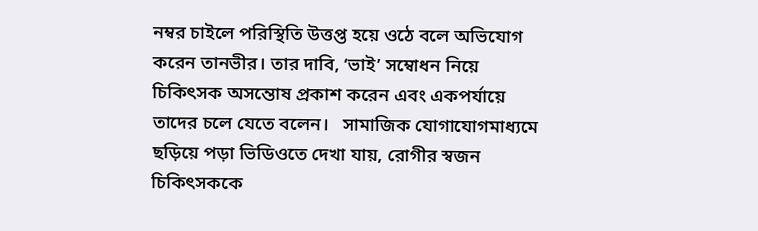নম্বর চাইলে পরিস্থিতি উত্তপ্ত হয়ে ওঠে বলে অভিযোগ করেন তানভীর। তার দাবি, ‘ভাই’ সম্বোধন নিয়ে চিকিৎসক অসন্তোষ প্রকাশ করেন এবং একপর্যায়ে তাদের চলে যেতে বলেন।   সামাজিক যোগাযোগমাধ্যমে ছড়িয়ে পড়া ভিডিওতে দেখা যায়, রোগীর স্বজন চিকিৎসককে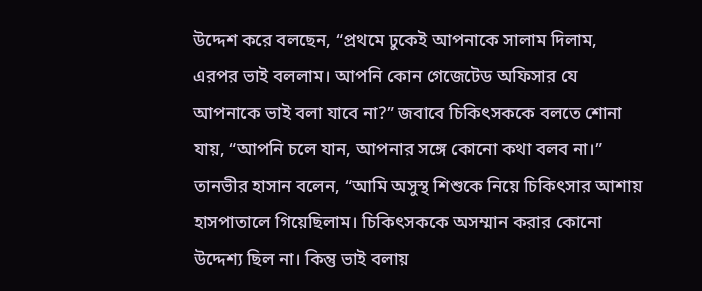উদ্দেশ করে বলছেন, “প্রথমে ঢুকেই আপনাকে সালাম দিলাম, এরপর ভাই বললাম। আপনি কোন গেজেটেড অফিসার যে আপনাকে ভাই বলা যাবে না?” জবাবে চিকিৎসককে বলতে শোনা যায়, “আপনি চলে যান, আপনার সঙ্গে কোনো কথা বলব না।”   তানভীর হাসান বলেন, “আমি অসুস্থ শিশুকে নিয়ে চিকিৎসার আশায় হাসপাতালে গিয়েছিলাম। চিকিৎসককে অসম্মান করার কোনো উদ্দেশ্য ছিল না। কিন্তু ভাই বলায়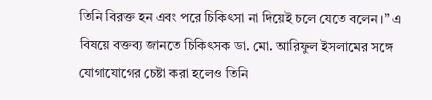তিনি বিরক্ত হন এবং পরে চিকিৎসা না দিয়েই চলে যেতে বলেন।” এ বিষয়ে বক্তব্য জানতে চিকিৎসক ডা. মো. আরিফুল ইসলামের সঙ্গে যোগাযোগের চেষ্টা করা হলেও তিনি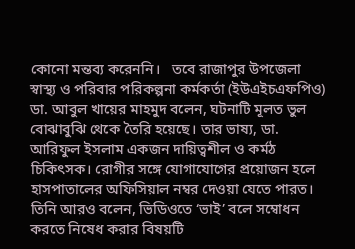কোনো মন্তব্য করেননি।   তবে রাজাপুর উপজেলা স্বাস্থ্য ও পরিবার পরিকল্পনা কর্মকর্তা (ইউএইচএফপিও) ডা. আবুল খায়ের মাহমুদ বলেন, ঘটনাটি মূলত ভুল বোঝাবুঝি থেকে তৈরি হয়েছে। তার ভাষ্য, ডা. আরিফুল ইসলাম একজন দায়িত্বশীল ও কর্মঠ চিকিৎসক। রোগীর সঙ্গে যোগাযোগের প্রয়োজন হলে হাসপাতালের অফিসিয়াল নম্বর দেওয়া যেতে পারত।   তিনি আরও বলেন, ভিডিওতে ‘ভাই’ বলে সম্বোধন করতে নিষেধ করার বিষয়টি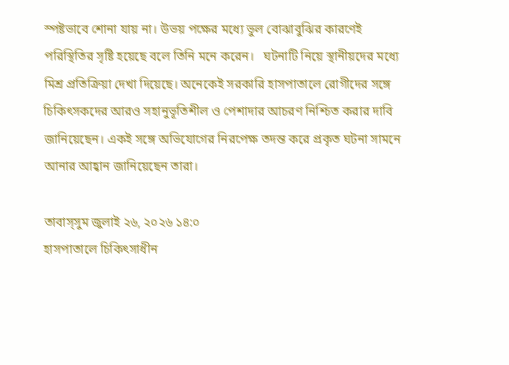স্পষ্টভাবে শোনা যায় না। উভয় পক্ষের মধ্যে ভুল বোঝাবুঝির কারণেই পরিস্থিতির সৃষ্টি হয়েছে বলে তিনি মনে করেন।   ঘটনাটি নিয়ে স্থানীয়দের মধ্যে মিশ্র প্রতিক্রিয়া দেখা দিয়েছে। অনেকেই সরকারি হাসপাতালে রোগীদের সঙ্গে চিকিৎসকদের আরও সহানুভূতিশীল ও পেশাদার আচরণ নিশ্চিত করার দাবি জানিয়েছেন। একই সঙ্গে অভিযোগের নিরপেক্ষ তদন্ত করে প্রকৃত ঘটনা সামনে আনার আহ্বান জানিয়েছেন তারা।

তাবাস্সুম জুলাই ২৬, ২০২৬ ১৪:০
হাসপাতালে চিকিৎসাধীন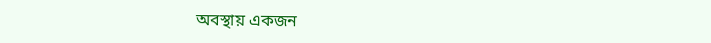অবস্থায় একজন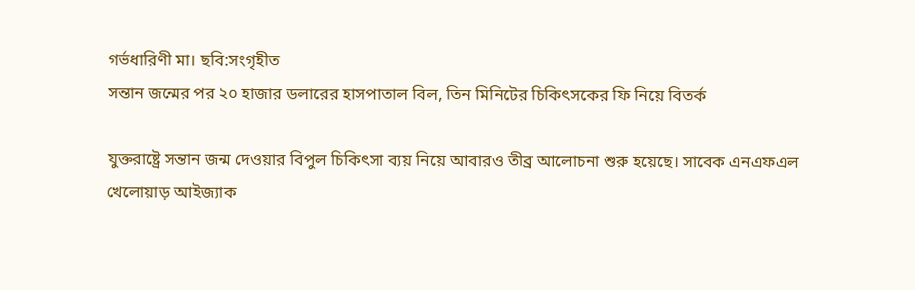গর্ভধারিণী মা। ছবি:সংগৃহীত
সন্তান জন্মের পর ২০ হাজার ডলারের হাসপাতাল বিল, তিন মিনিটের চিকিৎসকের ফি নিয়ে বিতর্ক

যুক্তরাষ্ট্রে সন্তান জন্ম দেওয়ার বিপুল চিকিৎসা ব্যয় নিয়ে আবারও তীব্র আলোচনা শুরু হয়েছে। সাবেক এনএফএল খেলোয়াড় আইজ্যাক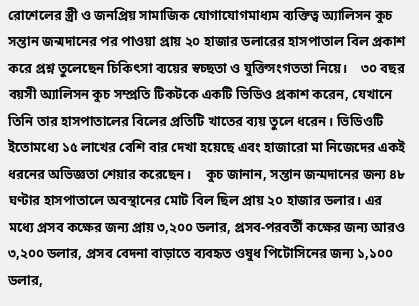রোশেলের স্ত্রী ও জনপ্রিয় সামাজিক যোগাযোগমাধ্যম ব্যক্তিত্ব অ্যালিসন কুচ সন্তান জন্মদানের পর পাওয়া প্রায় ২০ হাজার ডলারের হাসপাতাল বিল প্রকাশ করে প্রশ্ন তুলেছেন চিকিৎসা ব্যয়ের স্বচ্ছতা ও যুক্তিসংগততা নিয়ে।    ৩০ বছর বয়সী অ্যালিসন কুচ সম্প্রতি টিকটকে একটি ভিডিও প্রকাশ করেন, যেখানে তিনি তার হাসপাতালের বিলের প্রতিটি খাতের ব্যয় তুলে ধরেন। ভিডিওটি ইতোমধ্যে ১৫ লাখের বেশি বার দেখা হয়েছে এবং হাজারো মা নিজেদের একই ধরনের অভিজ্ঞতা শেয়ার করেছেন।    কুচ জানান, সন্তান জন্মদানের জন্য ৪৮ ঘণ্টার হাসপাতালে অবস্থানের মোট বিল ছিল প্রায় ২০ হাজার ডলার। এর মধ্যে প্রসব কক্ষের জন্য প্রায় ৩,২০০ ডলার, প্রসব-পরবর্তী কক্ষের জন্য আরও ৩,২০০ ডলার, প্রসব বেদনা বাড়াতে ব্যবহৃত ওষুধ পিটোসিনের জন্য ১,১০০ ডলার,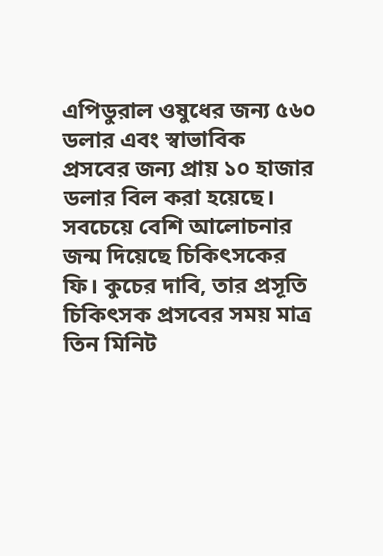এপিডুরাল ওষুধের জন্য ৫৬০ ডলার এবং স্বাভাবিক প্রসবের জন্য প্রায় ১০ হাজার ডলার বিল করা হয়েছে।    সবচেয়ে বেশি আলোচনার জন্ম দিয়েছে চিকিৎসকের ফি। কুচের দাবি, তার প্রসূতি চিকিৎসক প্রসবের সময় মাত্র তিন মিনিট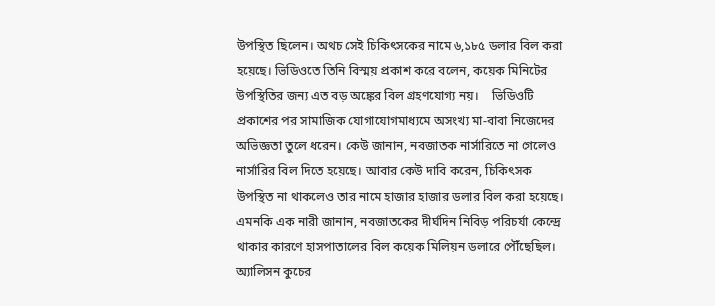উপস্থিত ছিলেন। অথচ সেই চিকিৎসকের নামে ৬,১৮৫ ডলার বিল করা হয়েছে। ভিডিওতে তিনি বিস্ময় প্রকাশ করে বলেন, কয়েক মিনিটের উপস্থিতির জন্য এত বড় অঙ্কের বিল গ্রহণযোগ্য নয়।    ভিডিওটি প্রকাশের পর সামাজিক যোগাযোগমাধ্যমে অসংখ্য মা-বাবা নিজেদের অভিজ্ঞতা তুলে ধরেন। কেউ জানান, নবজাতক নার্সারিতে না গেলেও নার্সারির বিল দিতে হয়েছে। আবার কেউ দাবি করেন, চিকিৎসক উপস্থিত না থাকলেও তার নামে হাজার হাজার ডলার বিল করা হয়েছে। এমনকি এক নারী জানান, নবজাতকের দীর্ঘদিন নিবিড় পরিচর্যা কেন্দ্রে থাকার কারণে হাসপাতালের বিল কয়েক মিলিয়ন ডলারে পৌঁছেছিল।    অ্যালিসন কুচের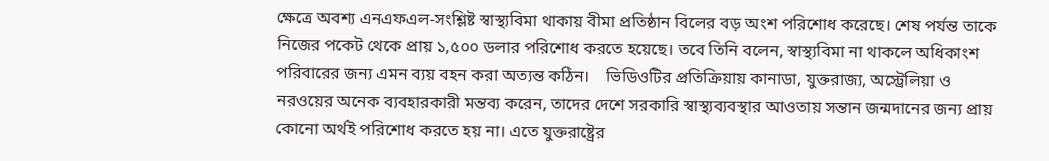ক্ষেত্রে অবশ্য এনএফএল-সংশ্লিষ্ট স্বাস্থ্যবিমা থাকায় বীমা প্রতিষ্ঠান বিলের বড় অংশ পরিশোধ করেছে। শেষ পর্যন্ত তাকে নিজের পকেট থেকে প্রায় ১,৫০০ ডলার পরিশোধ করতে হয়েছে। তবে তিনি বলেন, স্বাস্থ্যবিমা না থাকলে অধিকাংশ পরিবারের জন্য এমন ব্যয় বহন করা অত্যন্ত কঠিন।    ভিডিওটির প্রতিক্রিয়ায় কানাডা, যুক্তরাজ্য, অস্ট্রেলিয়া ও নরওয়ের অনেক ব্যবহারকারী মন্তব্য করেন, তাদের দেশে সরকারি স্বাস্থ্যব্যবস্থার আওতায় সন্তান জন্মদানের জন্য প্রায় কোনো অর্থই পরিশোধ করতে হয় না। এতে যুক্তরাষ্ট্রের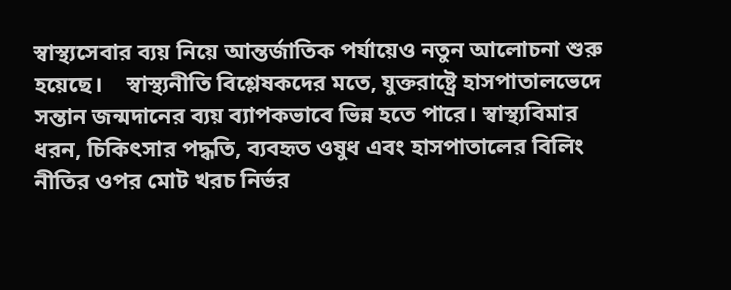স্বাস্থ্যসেবার ব্যয় নিয়ে আন্তর্জাতিক পর্যায়েও নতুন আলোচনা শুরু হয়েছে।    স্বাস্থ্যনীতি বিশ্লেষকদের মতে, যুক্তরাষ্ট্রে হাসপাতালভেদে সন্তান জন্মদানের ব্যয় ব্যাপকভাবে ভিন্ন হতে পারে। স্বাস্থ্যবিমার ধরন, চিকিৎসার পদ্ধতি, ব্যবহৃত ওষুধ এবং হাসপাতালের বিলিং নীতির ওপর মোট খরচ নির্ভর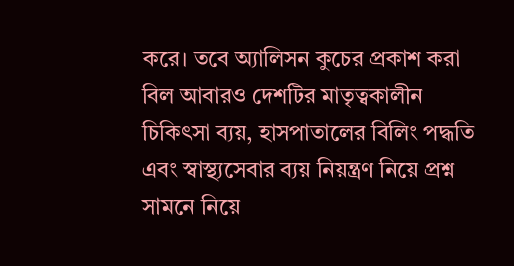করে। তবে অ্যালিসন কুচের প্রকাশ করা বিল আবারও দেশটির মাতৃত্বকালীন চিকিৎসা ব্যয়, হাসপাতালের বিলিং পদ্ধতি এবং স্বাস্থ্যসেবার ব্যয় নিয়ন্ত্রণ নিয়ে প্রশ্ন সামনে নিয়ে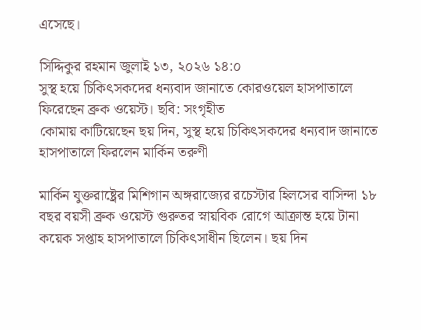এসেছে।

সিদ্দিকুর রহমান জুলাই ১৩, ২০২৬ ১৪:০
সুস্থ হয়ে চিকিৎসকদের ধন্যবাদ জানাতে কোরওয়েল হাসপাতালে ফিরেছেন ব্রুক ওয়েস্ট। ছবি: সংগৃহীত
কোমায় কাটিয়েছেন ছয় দিন, সুস্থ হয়ে চিকিৎসকদের ধন্যবাদ জানাতে হাসপাতালে ফিরলেন মার্কিন তরুণী

মার্কিন যুক্তরাষ্ট্রের মিশিগান অঙ্গরাজ্যের রচেস্টার হিলসের বাসিন্দা ১৮ বছর বয়সী ব্রুক ওয়েস্ট গুরুতর স্নায়বিক রোগে আক্রান্ত হয়ে টানা কয়েক সপ্তাহ হাসপাতালে চিকিৎসাধীন ছিলেন। ছয় দিন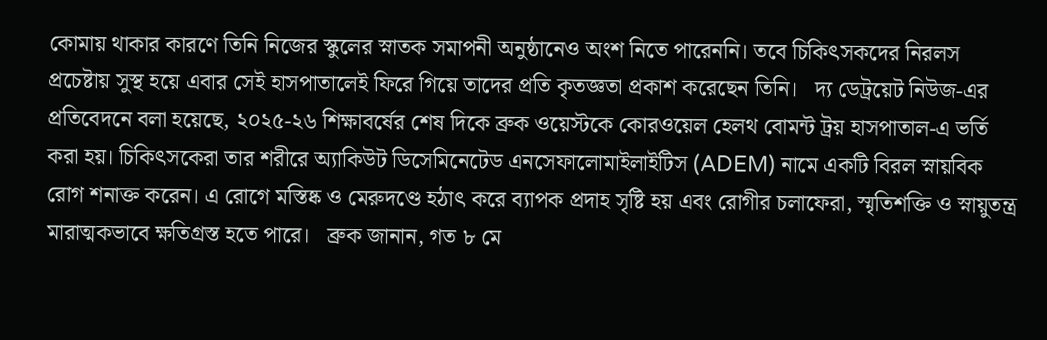কোমায় থাকার কারণে তিনি নিজের স্কুলের স্নাতক সমাপনী অনুষ্ঠানেও অংশ নিতে পারেননি। তবে চিকিৎসকদের নিরলস প্রচেষ্টায় সুস্থ হয়ে এবার সেই হাসপাতালেই ফিরে গিয়ে তাদের প্রতি কৃতজ্ঞতা প্রকাশ করেছেন তিনি।   দ্য ডেট্রয়েট নিউজ-এর প্রতিবেদনে বলা হয়েছে, ২০২৫-২৬ শিক্ষাবর্ষের শেষ দিকে ব্রুক ওয়েস্টকে কোরওয়েল হেলথ বোমন্ট ট্রয় হাসপাতাল-এ ভর্তি করা হয়। চিকিৎসকেরা তার শরীরে অ্যাকিউট ডিসেমিনেটেড এনসেফালোমাইলাইটিস (ADEM) নামে একটি বিরল স্নায়বিক রোগ শনাক্ত করেন। এ রোগে মস্তিষ্ক ও মেরুদণ্ডে হঠাৎ করে ব্যাপক প্রদাহ সৃষ্টি হয় এবং রোগীর চলাফেরা, স্মৃতিশক্তি ও স্নায়ুতন্ত্র মারাত্মকভাবে ক্ষতিগ্রস্ত হতে পারে।   ব্রুক জানান, গত ৮ মে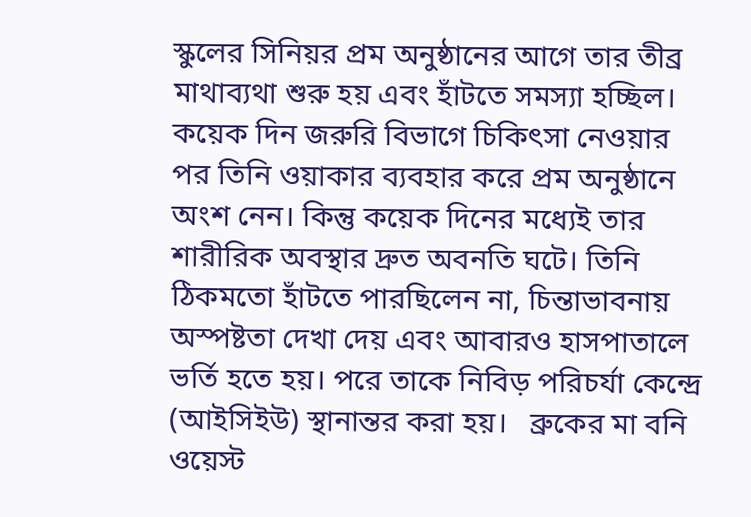স্কুলের সিনিয়র প্রম অনুষ্ঠানের আগে তার তীব্র মাথাব্যথা শুরু হয় এবং হাঁটতে সমস্যা হচ্ছিল। কয়েক দিন জরুরি বিভাগে চিকিৎসা নেওয়ার পর তিনি ওয়াকার ব্যবহার করে প্রম অনুষ্ঠানে অংশ নেন। কিন্তু কয়েক দিনের মধ্যেই তার শারীরিক অবস্থার দ্রুত অবনতি ঘটে। তিনি ঠিকমতো হাঁটতে পারছিলেন না, চিন্তাভাবনায় অস্পষ্টতা দেখা দেয় এবং আবারও হাসপাতালে ভর্তি হতে হয়। পরে তাকে নিবিড় পরিচর্যা কেন্দ্রে (আইসিইউ) স্থানান্তর করা হয়।   ব্রুকের মা বনি ওয়েস্ট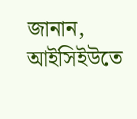জানান, আইসিইউতে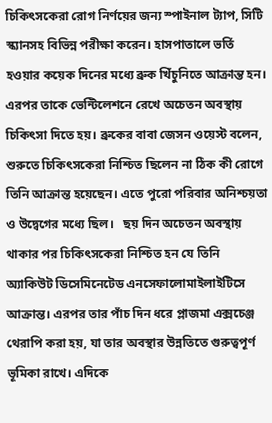চিকিৎসকেরা রোগ নির্ণয়ের জন্য স্পাইনাল ট্যাপ, সিটি স্ক্যানসহ বিভিন্ন পরীক্ষা করেন। হাসপাতালে ভর্তি হওয়ার কয়েক দিনের মধ্যে ব্রুক খিঁচুনিতে আক্রান্ত হন। এরপর তাকে ভেন্টিলেশনে রেখে অচেতন অবস্থায় চিকিৎসা দিতে হয়। ব্রুকের বাবা জেসন ওয়েস্ট বলেন, শুরুতে চিকিৎসকেরা নিশ্চিত ছিলেন না ঠিক কী রোগে তিনি আক্রান্ত হয়েছেন। এতে পুরো পরিবার অনিশ্চয়তা ও উদ্বেগের মধ্যে ছিল।   ছয় দিন অচেতন অবস্থায় থাকার পর চিকিৎসকেরা নিশ্চিত হন যে তিনি অ্যাকিউট ডিসেমিনেটেড এনসেফালোমাইলাইটিসে আক্রান্ত। এরপর তার পাঁচ দিন ধরে প্লাজমা এক্সচেঞ্জ থেরাপি করা হয়, যা তার অবস্থার উন্নতিতে গুরুত্বপূর্ণ ভূমিকা রাখে। এদিকে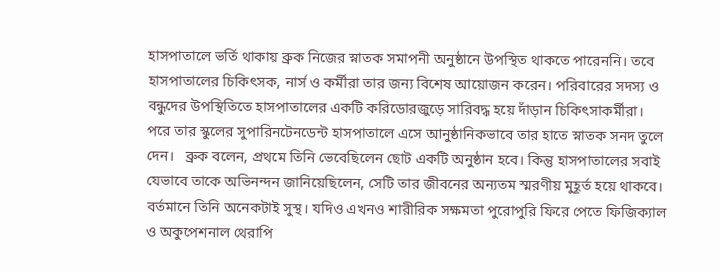হাসপাতালে ভর্তি থাকায় ব্রুক নিজের স্নাতক সমাপনী অনুষ্ঠানে উপস্থিত থাকতে পারেননি। তবে হাসপাতালের চিকিৎসক, নার্স ও কর্মীরা তার জন্য বিশেষ আয়োজন করেন। পরিবারের সদস্য ও বন্ধুদের উপস্থিতিতে হাসপাতালের একটি করিডোরজুড়ে সারিবদ্ধ হয়ে দাঁড়ান চিকিৎসাকর্মীরা। পরে তার স্কুলের সুপারিনটেনডেন্ট হাসপাতালে এসে আনুষ্ঠানিকভাবে তার হাতে স্নাতক সনদ তুলে দেন।   ব্রুক বলেন, প্রথমে তিনি ভেবেছিলেন ছোট একটি অনুষ্ঠান হবে। কিন্তু হাসপাতালের সবাই যেভাবে তাকে অভিনন্দন জানিয়েছিলেন, সেটি তার জীবনের অন্যতম স্মরণীয় মুহূর্ত হয়ে থাকবে। বর্তমানে তিনি অনেকটাই সুস্থ। যদিও এখনও শারীরিক সক্ষমতা পুরোপুরি ফিরে পেতে ফিজিক্যাল ও অকুপেশনাল থেরাপি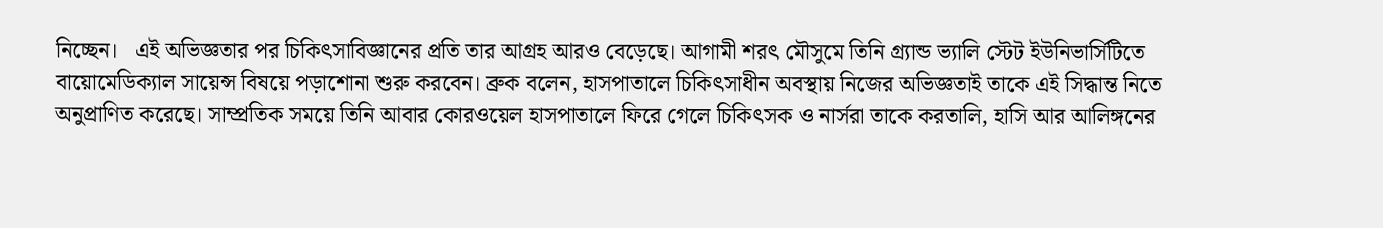নিচ্ছেন।   এই অভিজ্ঞতার পর চিকিৎসাবিজ্ঞানের প্রতি তার আগ্রহ আরও বেড়েছে। আগামী শরৎ মৌসুমে তিনি গ্র্যান্ড ভ্যালি স্টেট ইউনিভার্সিটিতে বায়োমেডিক্যাল সায়েন্স বিষয়ে পড়াশোনা শুরু করবেন। ব্রুক বলেন, হাসপাতালে চিকিৎসাধীন অবস্থায় নিজের অভিজ্ঞতাই তাকে এই সিদ্ধান্ত নিতে অনুপ্রাণিত করেছে। সাম্প্রতিক সময়ে তিনি আবার কোরওয়েল হাসপাতালে ফিরে গেলে চিকিৎসক ও নার্সরা তাকে করতালি, হাসি আর আলিঙ্গনের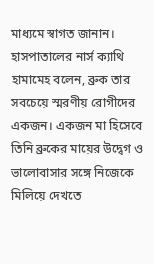মাধ্যমে স্বাগত জানান।   হাসপাতালের নার্স ক্যাথি হামামেহ বলেন, ব্রুক তার সবচেয়ে স্মরণীয় রোগীদের একজন। একজন মা হিসেবে তিনি ব্রুকের মায়ের উদ্বেগ ও ভালোবাসার সঙ্গে নিজেকে মিলিয়ে দেখতে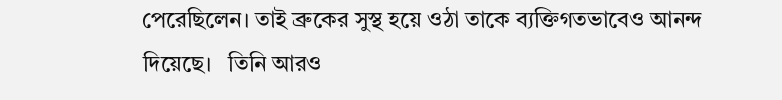পেরেছিলেন। তাই ব্রুকের সুস্থ হয়ে ওঠা তাকে ব্যক্তিগতভাবেও আনন্দ দিয়েছে।   তিনি আরও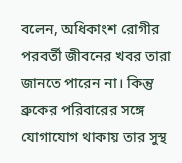বলেন, অধিকাংশ রোগীর পরবর্তী জীবনের খবর তারা জানতে পারেন না। কিন্তু ব্রুকের পরিবারের সঙ্গে যোগাযোগ থাকায় তার সুস্থ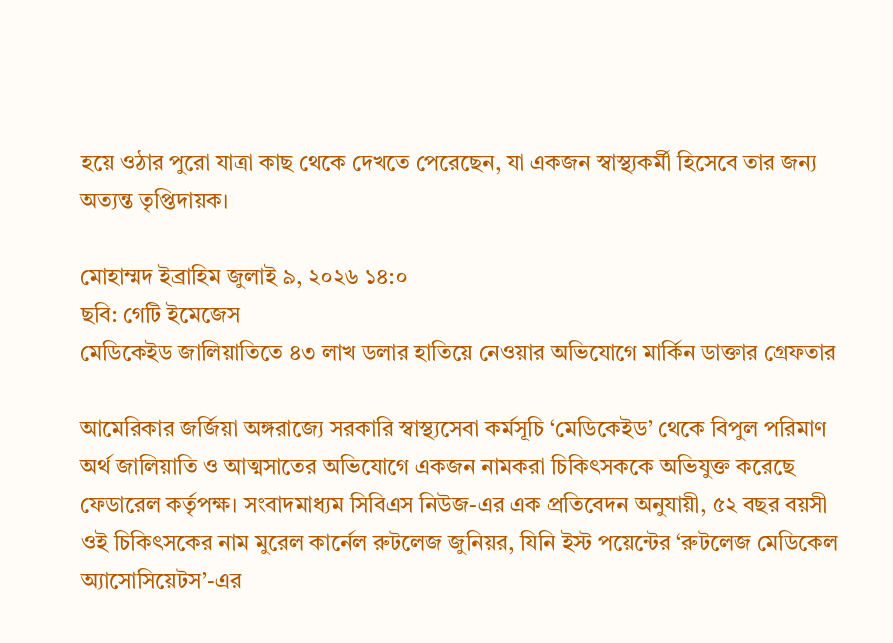হয়ে ওঠার পুরো যাত্রা কাছ থেকে দেখতে পেরেছেন, যা একজন স্বাস্থ্যকর্মী হিসেবে তার জন্য অত্যন্ত তৃপ্তিদায়ক।

মোহাম্মদ ইব্রাহিম জুলাই ৯, ২০২৬ ১৪:০
ছবি: গেটি ইমেজেস
মেডিকেইড জালিয়াতিতে ৪৩ লাখ ডলার হাতিয়ে নেওয়ার অভিযোগে মার্কিন ডাক্তার গ্রেফতার

আমেরিকার জর্জিয়া অঙ্গরাজ্যে সরকারি স্বাস্থ্যসেবা কর্মসূচি ‘মেডিকেইড’ থেকে বিপুল পরিমাণ অর্থ জালিয়াতি ও আত্মসাতের অভিযোগে একজন নামকরা চিকিৎসককে অভিযুক্ত করেছে ফেডারেল কর্তৃপক্ষ। সংবাদমাধ্যম সিবিএস নিউজ-এর এক প্রতিবেদন অনুযায়ী, ৫২ বছর বয়সী ওই চিকিৎসকের নাম মুরেল কার্নেল রুটলেজ জুনিয়র, যিনি ইস্ট পয়েন্টের ‘রুটলেজ মেডিকেল অ্যাসোসিয়েটস’-এর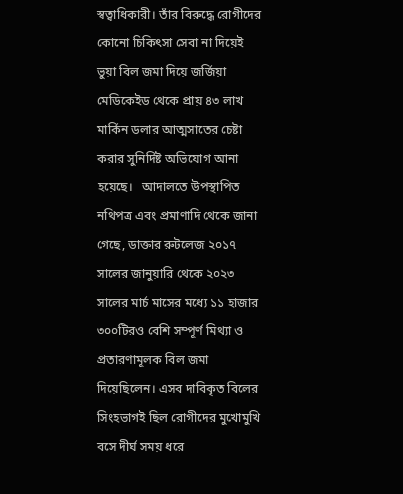স্বত্বাধিকারী। তাঁর বিরুদ্ধে রোগীদের কোনো চিকিৎসা সেবা না দিয়েই ভুয়া বিল জমা দিয়ে জর্জিয়া মেডিকেইড থেকে প্রায় ৪৩ লাখ মার্কিন ডলার আত্মসাতের চেষ্টা করার সুনির্দিষ্ট অভিযোগ আনা হয়েছে।   আদালতে উপস্থাপিত নথিপত্র এবং প্রমাণাদি থেকে জানা গেছে, ডাক্তার রুটলেজ ২০১৭ সালের জানুয়ারি থেকে ২০২৩ সালের মার্চ মাসের মধ্যে ১১ হাজার ৩০০টিরও বেশি সম্পূর্ণ মিথ্যা ও প্রতারণামূলক বিল জমা দিয়েছিলেন। এসব দাবিকৃত বিলের সিংহভাগই ছিল রোগীদের মুখোমুখি বসে দীর্ঘ সময় ধরে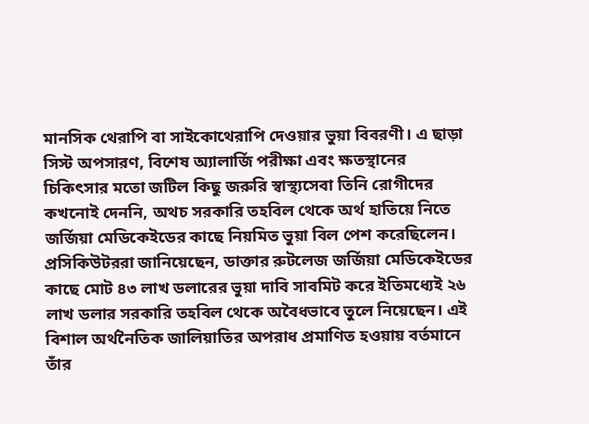মানসিক থেরাপি বা সাইকোথেরাপি দেওয়ার ভুয়া বিবরণী। এ ছাড়া সিস্ট অপসারণ, বিশেষ অ্যালার্জি পরীক্ষা এবং ক্ষতস্থানের চিকিৎসার মতো জটিল কিছু জরুরি স্বাস্থ্যসেবা তিনি রোগীদের কখনোই দেননি, অথচ সরকারি তহবিল থেকে অর্থ হাতিয়ে নিতে জর্জিয়া মেডিকেইডের কাছে নিয়মিত ভুয়া বিল পেশ করেছিলেন।   প্রসিকিউটররা জানিয়েছেন, ডাক্তার রুটলেজ জর্জিয়া মেডিকেইডের কাছে মোট ৪৩ লাখ ডলারের ভুয়া দাবি সাবমিট করে ইতিমধ্যেই ২৬ লাখ ডলার সরকারি তহবিল থেকে অবৈধভাবে তুলে নিয়েছেন। এই বিশাল অর্থনৈতিক জালিয়াতির অপরাধ প্রমাণিত হওয়ায় বর্তমানে তাঁর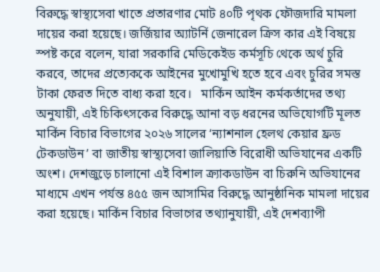বিরুদ্ধে স্বাস্থ্যসেবা খাতে প্রতারণার মোট ৪০টি পৃথক ফৌজদারি মামলা দায়ের করা হয়েছে। জর্জিয়ার অ্যাটর্নি জেনারেল ক্রিস কার এই বিষয়ে স্পষ্ট করে বলেন, যারা সরকারি মেডিকেইড কর্মসূচি থেকে অর্থ চুরি করবে, তাদের প্রত্যেককে আইনের মুখোমুখি হতে হবে এবং চুরির সমস্ত টাকা ফেরত দিতে বাধ্য করা হবে।   মার্কিন আইন কর্মকর্তাদের তথ্য অনুযায়ী, এই চিকিৎসকের বিরুদ্ধে আনা বড় ধরনের অভিযোগটি মূলত মার্কিন বিচার বিভাগের ২০২৬ সালের ‘ন্যাশনাল হেলথ কেয়ার ফ্রড টেকডাউন’ বা জাতীয় স্বাস্থ্যসেবা জালিয়াতি বিরোধী অভিযানের একটি অংশ। দেশজুড়ে চালানো এই বিশাল ক্র্যাকডাউন বা চিরুনি অভিযানের মাধ্যমে এখন পর্যন্ত ৪৫৫ জন আসামির বিরুদ্ধে আনুষ্ঠানিক মামলা দায়ের করা হয়েছে। মার্কিন বিচার বিভাগের তথ্যানুযায়ী, এই দেশব্যাপী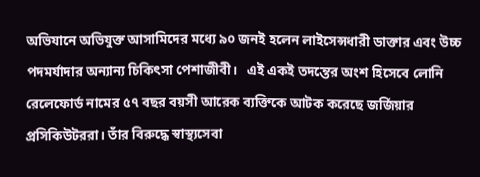অভিযানে অভিযুক্ত আসামিদের মধ্যে ৯০ জনই হলেন লাইসেন্সধারী ডাক্তার এবং উচ্চ পদমর্যাদার অন্যান্য চিকিৎসা পেশাজীবী।   এই একই তদন্তের অংশ হিসেবে লোনি রেলেফোর্ড নামের ৫৭ বছর বয়সী আরেক ব্যক্তিকে আটক করেছে জর্জিয়ার প্রসিকিউটররা। তাঁর বিরুদ্ধে স্বাস্থ্যসেবা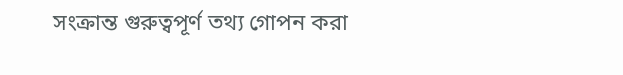সংক্রান্ত গুরুত্বপূর্ণ তথ্য গোপন করা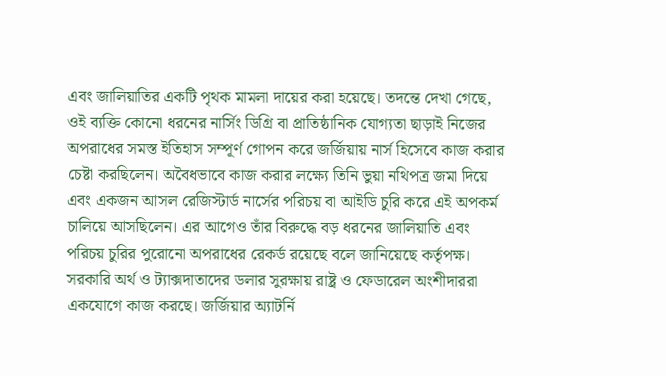এবং জালিয়াতির একটি পৃথক মামলা দায়ের করা হয়েছে। তদন্তে দেখা গেছে, ওই ব্যক্তি কোনো ধরনের নার্সিং ডিগ্রি বা প্রাতিষ্ঠানিক যোগ্যতা ছাড়াই নিজের অপরাধের সমস্ত ইতিহাস সম্পূর্ণ গোপন করে জর্জিয়ায় নার্স হিসেবে কাজ করার চেষ্টা করছিলেন। অবৈধভাবে কাজ করার লক্ষ্যে তিনি ভুয়া নথিপত্র জমা দিয়ে এবং একজন আসল রেজিস্টার্ড নার্সের পরিচয় বা আইডি চুরি করে এই অপকর্ম চালিয়ে আসছিলেন। এর আগেও তাঁর বিরুদ্ধে বড় ধরনের জালিয়াতি এবং পরিচয় চুরির পুরোনো অপরাধের রেকর্ড রয়েছে বলে জানিয়েছে কর্তৃপক্ষ।   সরকারি অর্থ ও ট্যাক্সদাতাদের ডলার সুরক্ষায় রাষ্ট্র ও ফেডারেল অংশীদাররা একযোগে কাজ করছে। জর্জিয়ার অ্যাটর্নি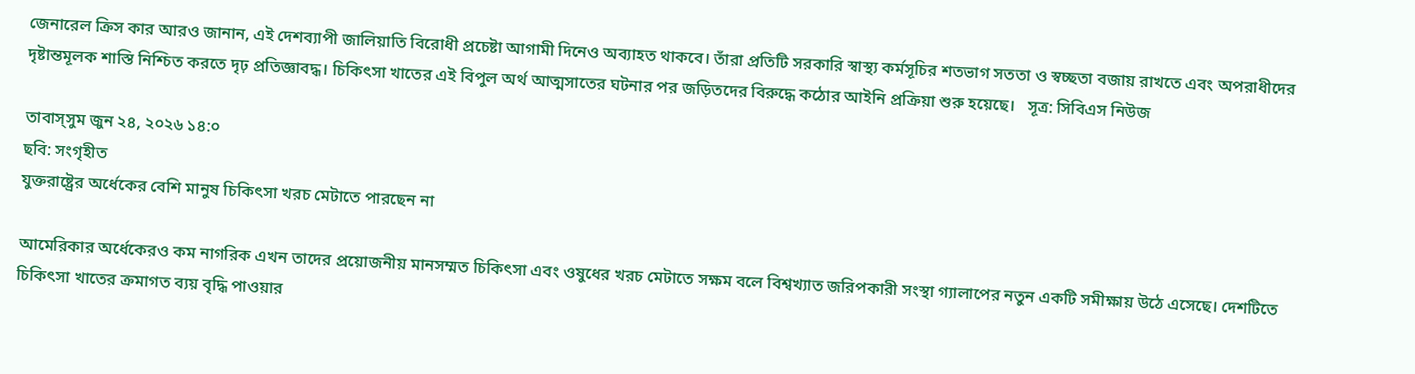জেনারেল ক্রিস কার আরও জানান, এই দেশব্যাপী জালিয়াতি বিরোধী প্রচেষ্টা আগামী দিনেও অব্যাহত থাকবে। তাঁরা প্রতিটি সরকারি স্বাস্থ্য কর্মসূচির শতভাগ সততা ও স্বচ্ছতা বজায় রাখতে এবং অপরাধীদের দৃষ্টান্তমূলক শাস্তি নিশ্চিত করতে দৃঢ় প্রতিজ্ঞাবদ্ধ। চিকিৎসা খাতের এই বিপুল অর্থ আত্মসাতের ঘটনার পর জড়িতদের বিরুদ্ধে কঠোর আইনি প্রক্রিয়া শুরু হয়েছে।   সূত্র: সিবিএস নিউজ

তাবাস্সুম জুন ২৪, ২০২৬ ১৪:০
ছবি: সংগৃহীত
যুক্তরাষ্ট্রের অর্ধেকের বেশি মানুষ চিকিৎসা খরচ মেটাতে পারছেন না

আমেরিকার অর্ধেকেরও কম নাগরিক এখন তাদের প্রয়োজনীয় মানসম্মত চিকিৎসা এবং ওষুধের খরচ মেটাতে সক্ষম বলে বিশ্বখ্যাত জরিপকারী সংস্থা গ্যালাপের নতুন একটি সমীক্ষায় উঠে এসেছে। দেশটিতে চিকিৎসা খাতের ক্রমাগত ব্যয় বৃদ্ধি পাওয়ার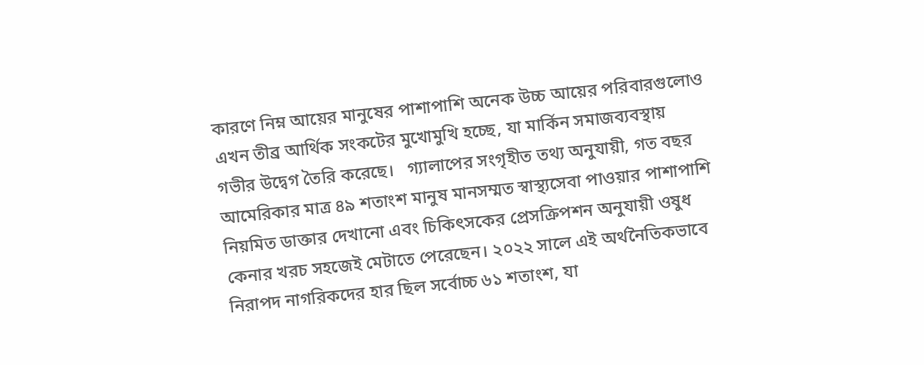কারণে নিম্ন আয়ের মানুষের পাশাপাশি অনেক উচ্চ আয়ের পরিবারগুলোও এখন তীব্র আর্থিক সংকটের মুখোমুখি হচ্ছে, যা মার্কিন সমাজব্যবস্থায় গভীর উদ্বেগ তৈরি করেছে।   গ্যালাপের সংগৃহীত তথ্য অনুযায়ী, গত বছর আমেরিকার মাত্র ৪৯ শতাংশ মানুষ মানসম্মত স্বাস্থ্যসেবা পাওয়ার পাশাপাশি নিয়মিত ডাক্তার দেখানো এবং চিকিৎসকের প্রেসক্রিপশন অনুযায়ী ওষুধ কেনার খরচ সহজেই মেটাতে পেরেছেন। ২০২২ সালে এই অর্থনৈতিকভাবে নিরাপদ নাগরিকদের হার ছিল সর্বোচ্চ ৬১ শতাংশ, যা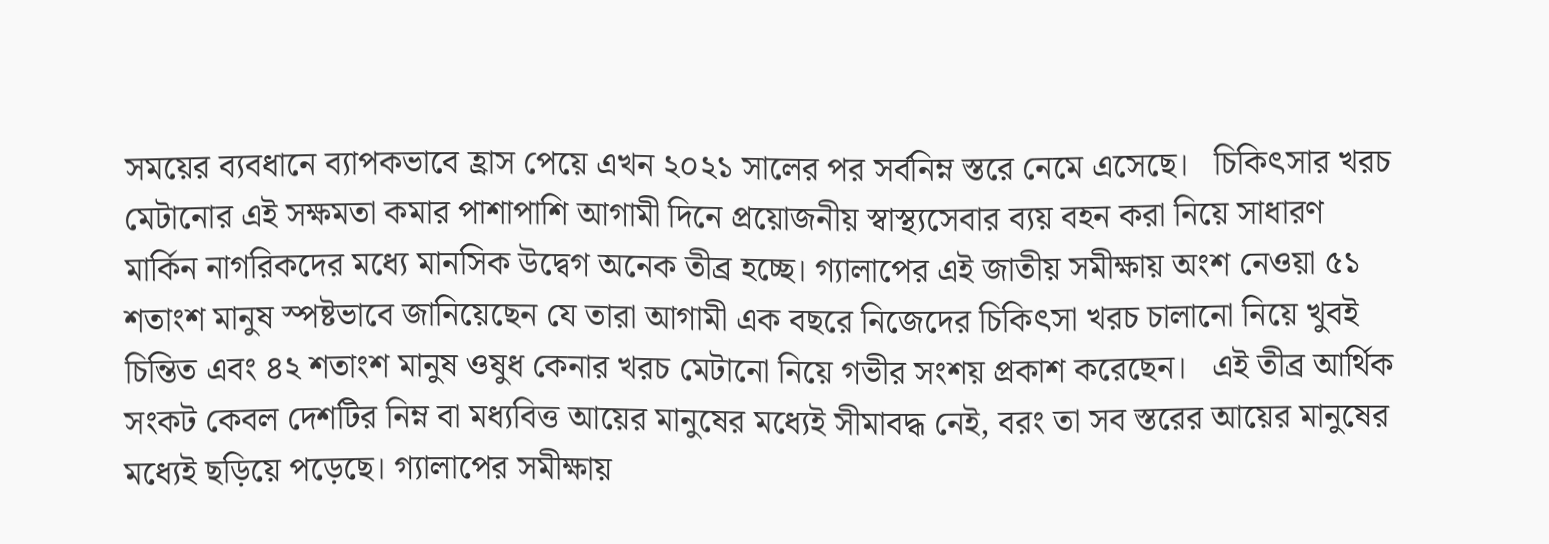সময়ের ব্যবধানে ব্যাপকভাবে হ্রাস পেয়ে এখন ২০২১ সালের পর সর্বনিম্ন স্তরে নেমে এসেছে।   চিকিৎসার খরচ মেটানোর এই সক্ষমতা কমার পাশাপাশি আগামী দিনে প্রয়োজনীয় স্বাস্থ্যসেবার ব্যয় বহন করা নিয়ে সাধারণ মার্কিন নাগরিকদের মধ্যে মানসিক উদ্বেগ অনেক তীব্র হচ্ছে। গ্যালাপের এই জাতীয় সমীক্ষায় অংশ নেওয়া ৫১ শতাংশ মানুষ স্পষ্টভাবে জানিয়েছেন যে তারা আগামী এক বছরে নিজেদের চিকিৎসা খরচ চালানো নিয়ে খুবই চিন্তিত এবং ৪২ শতাংশ মানুষ ওষুধ কেনার খরচ মেটানো নিয়ে গভীর সংশয় প্রকাশ করেছেন।   এই তীব্র আর্থিক সংকট কেবল দেশটির নিম্ন বা মধ্যবিত্ত আয়ের মানুষের মধ্যেই সীমাবদ্ধ নেই, বরং তা সব স্তরের আয়ের মানুষের মধ্যেই ছড়িয়ে পড়েছে। গ্যালাপের সমীক্ষায়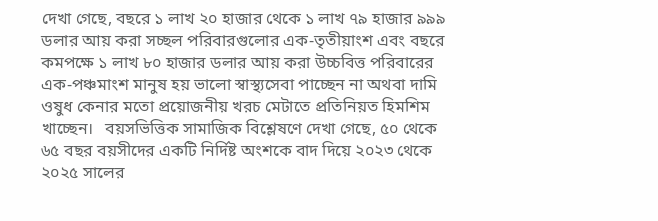দেখা গেছে, বছরে ১ লাখ ২০ হাজার থেকে ১ লাখ ৭৯ হাজার ৯৯৯ ডলার আয় করা সচ্ছল পরিবারগুলোর এক-তৃতীয়াংশ এবং বছরে কমপক্ষে ১ লাখ ৮০ হাজার ডলার আয় করা উচ্চবিত্ত পরিবারের এক-পঞ্চমাংশ মানুষ হয় ভালো স্বাস্থ্যসেবা পাচ্ছেন না অথবা দামি ওষুধ কেনার মতো প্রয়োজনীয় খরচ মেটাতে প্রতিনিয়ত হিমশিম খাচ্ছেন।   বয়সভিত্তিক সামাজিক বিশ্লেষণে দেখা গেছে, ৫০ থেকে ৬৫ বছর বয়সীদের একটি নির্দিষ্ট অংশকে বাদ দিয়ে ২০২৩ থেকে ২০২৫ সালের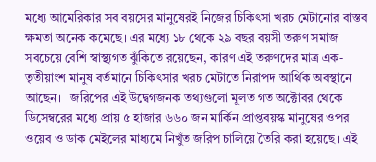মধ্যে আমেরিকার সব বয়সের মানুষেরই নিজের চিকিৎসা খরচ মেটানোর বাস্তব ক্ষমতা অনেক কমেছে। এর মধ্যে ১৮ থেকে ২৯ বছর বয়সী তরুণ সমাজ সবচেয়ে বেশি স্বাস্থ্যগত ঝুঁকিতে রয়েছেন, কারণ এই তরুণদের মাত্র এক-তৃতীয়াংশ মানুষ বর্তমানে চিকিৎসার খরচ মেটাতে নিরাপদ আর্থিক অবস্থানে আছেন।   জরিপের এই উদ্বেগজনক তথ্যগুলো মূলত গত অক্টোবর থেকে ডিসেম্বরের মধ্যে প্রায় ৫ হাজার ৬৬০ জন মার্কিন প্রাপ্তবয়স্ক মানুষের ওপর ওয়েব ও ডাক মেইলের মাধ্যমে নিখুঁত জরিপ চালিয়ে তৈরি করা হয়েছে। এই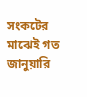সংকটের মাঝেই গত জানুয়ারি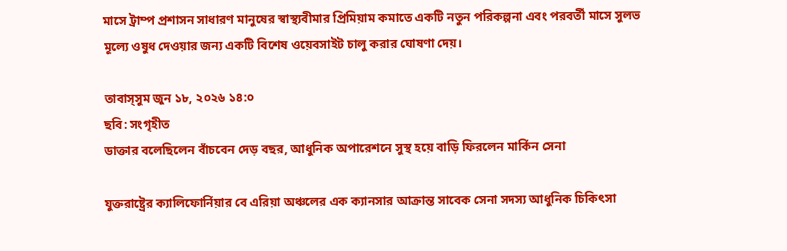মাসে ট্রাম্প প্রশাসন সাধারণ মানুষের স্বাস্থ্যবীমার প্রিমিয়াম কমাতে একটি নতুন পরিকল্পনা এবং পরবর্তী মাসে সুলভ মূল্যে ওষুধ দেওয়ার জন্য একটি বিশেষ ওয়েবসাইট চালু করার ঘোষণা দেয়।

তাবাস্সুম জুন ১৮, ২০২৬ ১৪:০
ছবি: সংগৃহীত
ডাক্তার বলেছিলেন বাঁচবেন দেড় বছর, আধুনিক অপারেশনে সুস্থ হয়ে বাড়ি ফিরলেন মার্কিন সেনা

যুক্তরাষ্ট্রের ক্যালিফোর্নিয়ার বে এরিয়া অঞ্চলের এক ক্যানসার আক্রান্ত সাবেক সেনা সদস্য আধুনিক চিকিৎসা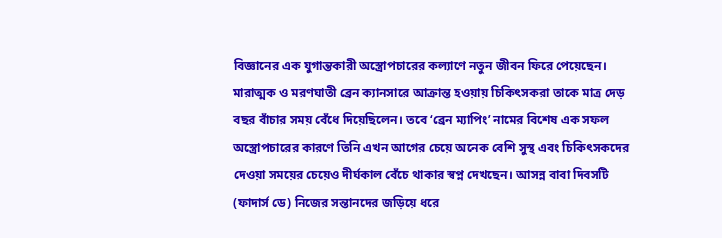বিজ্ঞানের এক যুগান্তকারী অস্ত্রোপচারের কল্যাণে নতুন জীবন ফিরে পেয়েছেন। মারাত্মক ও মরণঘাতী ব্রেন ক্যানসারে আক্রান্ত হওয়ায় চিকিৎসকরা তাকে মাত্র দেড় বছর বাঁচার সময় বেঁধে দিয়েছিলেন। তবে ‘ব্রেন ম্যাপিং’ নামের বিশেষ এক সফল অস্ত্রোপচারের কারণে তিনি এখন আগের চেয়ে অনেক বেশি সুস্থ এবং চিকিৎসকদের দেওয়া সময়ের চেয়েও দীর্ঘকাল বেঁচে থাকার স্বপ্ন দেখছেন। আসন্ন বাবা দিবসটি (ফাদার্স ডে) নিজের সন্তানদের জড়িয়ে ধরে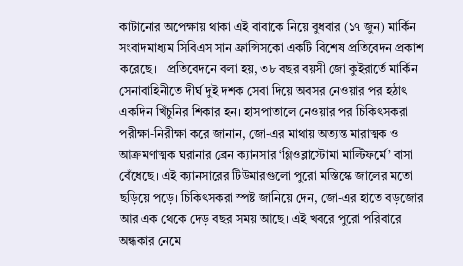কাটানোর অপেক্ষায় থাকা এই বাবাকে নিয়ে বুধবার (১৭ জুন) মার্কিন সংবাদমাধ্যম সিবিএস সান ফ্রান্সিসকো একটি বিশেষ প্রতিবেদন প্রকাশ করেছে।   প্রতিবেদনে বলা হয়, ৩৮ বছর বয়সী জো কুইরার্তে মার্কিন সেনাবাহিনীতে দীর্ঘ দুই দশক সেবা দিয়ে অবসর নেওয়ার পর হঠাৎ একদিন খিঁচুনির শিকার হন। হাসপাতালে নেওয়ার পর চিকিৎসকরা পরীক্ষা-নিরীক্ষা করে জানান, জো-এর মাথায় অত্যন্ত মারাত্মক ও আক্রমণাত্মক ঘরানার ব্রেন ক্যানসার ‘গ্লিওব্লাস্টোমা মাল্টিফর্মে’ বাসা বেঁধেছে। এই ক্যানসারের টিউমারগুলো পুরো মস্তিস্কে জালের মতো ছড়িয়ে পড়ে। চিকিৎসকরা স্পষ্ট জানিয়ে দেন, জো-এর হাতে বড়জোর আর এক থেকে দেড় বছর সময় আছে। এই খবরে পুরো পরিবারে অন্ধকার নেমে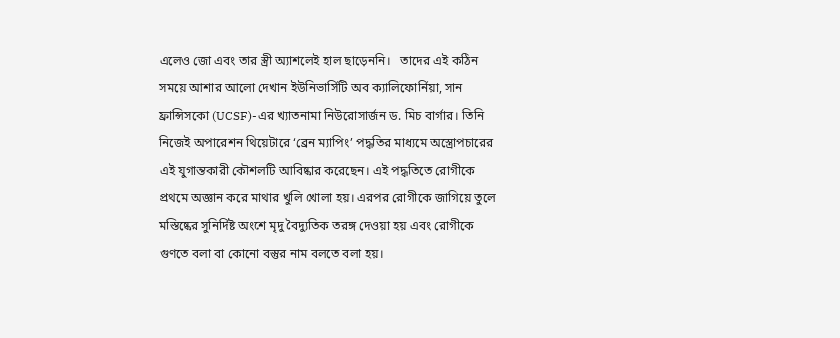এলেও জো এবং তার স্ত্রী অ্যাশলেই হাল ছাড়েননি।   তাদের এই কঠিন সময়ে আশার আলো দেখান ইউনিভার্সিটি অব ক্যালিফোর্নিয়া, সান ফ্রান্সিসকো (UCSF)-এর খ্যাতনামা নিউরোসার্জন ড. মিচ বার্গার। তিনি নিজেই অপারেশন থিয়েটারে ‘ব্রেন ম্যাপিং’ পদ্ধতির মাধ্যমে অস্ত্রোপচারের এই যুগান্তকারী কৌশলটি আবিষ্কার করেছেন। এই পদ্ধতিতে রোগীকে প্রথমে অজ্ঞান করে মাথার খুলি খোলা হয়। এরপর রোগীকে জাগিয়ে তুলে মস্তিষ্কের সুনির্দিষ্ট অংশে মৃদু বৈদ্যুতিক তরঙ্গ দেওয়া হয় এবং রোগীকে গুণতে বলা বা কোনো বস্তুর নাম বলতে বলা হয়।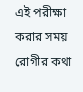এই পরীক্ষা করার সময় রোগীর কথা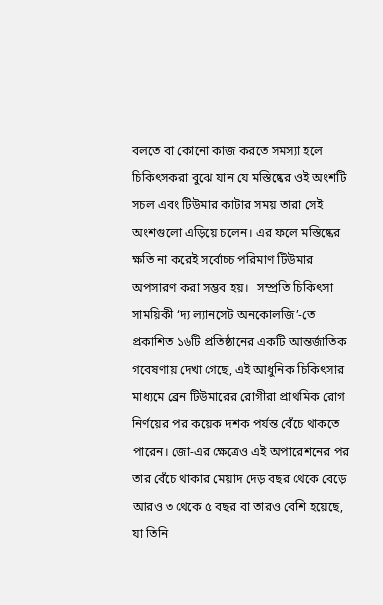বলতে বা কোনো কাজ করতে সমস্যা হলে চিকিৎসকরা বুঝে যান যে মস্তিষ্কের ওই অংশটি সচল এবং টিউমার কাটার সময় তারা সেই অংশগুলো এড়িয়ে চলেন। এর ফলে মস্তিষ্কের ক্ষতি না করেই সর্বোচ্চ পরিমাণ টিউমার অপসারণ করা সম্ভব হয়।   সম্প্রতি চিকিৎসা সাময়িকী ‘দ্য ল্যানসেট অনকোলজি’-তে প্রকাশিত ১৬টি প্রতিষ্ঠানের একটি আন্তর্জাতিক গবেষণায় দেখা গেছে, এই আধুনিক চিকিৎসার মাধ্যমে ব্রেন টিউমারের রোগীরা প্রাথমিক রোগ নির্ণয়ের পর কয়েক দশক পর্যন্ত বেঁচে থাকতে পারেন। জো-এর ক্ষেত্রেও এই অপারেশনের পর তার বেঁচে থাকার মেয়াদ দেড় বছর থেকে বেড়ে আরও ৩ থেকে ৫ বছর বা তারও বেশি হয়েছে, যা তিনি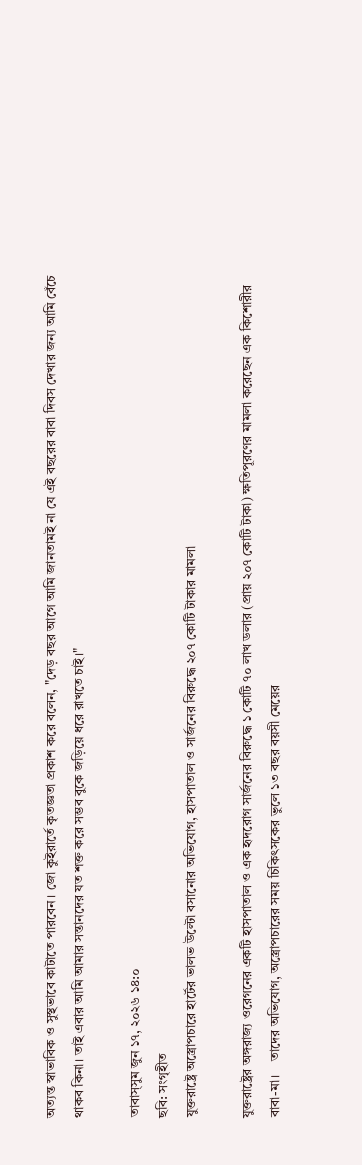অত্যন্ত স্বাভাবিক ও সুস্থভাবে কাটাতে পারবেন। জো কুইরার্তে কৃতজ্ঞতা প্রকাশ করে বলেন, "দেড় বছর আগে আমি জানতামই না যে এই বছরের বাবা দিবস দেখার জন্য আমি বেঁচে থাকব কিনা। তাই এবার আমি আমার সন্তানদের যত শক্ত করে সম্ভব বুকে জড়িয়ে ধরে রাখতে চাই।"

তাবাস্সুম জুন ১৭, ২০২৬ ১৪:০
ছবি: সংগৃহীত
যুক্তরাষ্ট্রে অস্ত্রোপচারে হার্টের ভালভ উল্টো বসানোর অভিযোগ, হাসপাতাল ও সার্জনের বিরুদ্ধে ২০৭ কোটি টাকার মামলা

যুক্তরাষ্ট্রের অঙ্গরাজ্য ওরেগনের একটি হাসপাতাল ও এক হৃদরোগ সার্জনের বিরুদ্ধে ১ কোটি ৭০ লাখ ডলার (প্রায় ২০৭ কোটি টাকা) ক্ষতিপূরণের মামলা করেছেন এক কিশোরীর বাবা-মা।    তাদের অভিযোগ, অস্ত্রোপচারের সময় চিকিৎসকের ভুলে ১৩ বছর বয়সী মেয়ের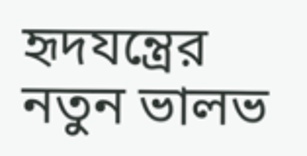হৃদযন্ত্রের নতুন ভালভ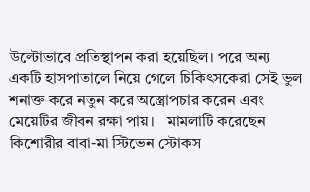উল্টোভাবে প্রতিস্থাপন করা হয়েছিল। পরে অন্য একটি হাসপাতালে নিয়ে গেলে চিকিৎসকেরা সেই ভুল শনাক্ত করে নতুন করে অস্ত্রোপচার করেন এবং মেয়েটির জীবন রক্ষা পায়।   মামলাটি করেছেন কিশোরীর বাবা-মা স্টিভেন স্টোকস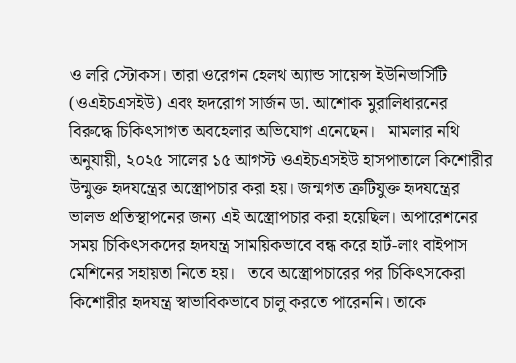ও লরি স্টোকস। তারা ওরেগন হেলথ অ্যান্ড সায়েন্স ইউনিভার্সিটি (ওএইচএসইউ) এবং হৃদরোগ সার্জন ডা. আশোক মুরালিধারনের বিরুদ্ধে চিকিৎসাগত অবহেলার অভিযোগ এনেছেন।   মামলার নথি অনুযায়ী, ২০২৫ সালের ১৫ আগস্ট ওএইচএসইউ হাসপাতালে কিশোরীর উন্মুক্ত হৃদযন্ত্রের অস্ত্রোপচার করা হয়। জন্মগত ত্রুটিযুক্ত হৃদযন্ত্রের ভালভ প্রতিস্থাপনের জন্য এই অস্ত্রোপচার করা হয়েছিল। অপারেশনের সময় চিকিৎসকদের হৃদযন্ত্র সাময়িকভাবে বন্ধ করে হার্ট-লাং বাইপাস মেশিনের সহায়তা নিতে হয়।   তবে অস্ত্রোপচারের পর চিকিৎসকেরা কিশোরীর হৃদযন্ত্র স্বাভাবিকভাবে চালু করতে পারেননি। তাকে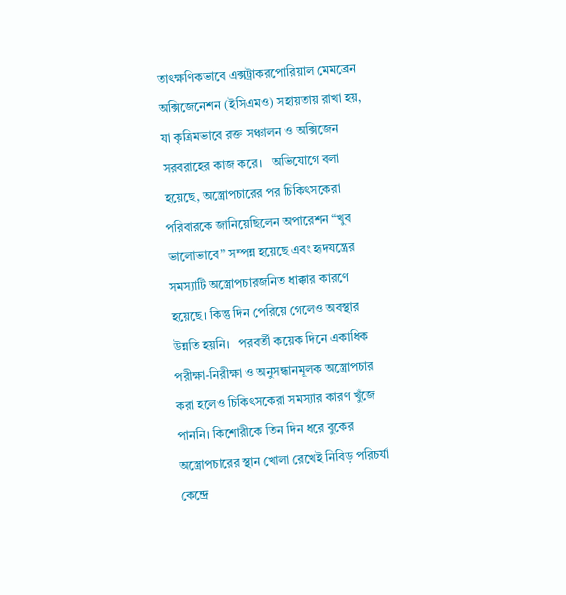তাৎক্ষণিকভাবে এক্সট্রাকরপোরিয়াল মেমব্রেন অক্সিজেনেশন (ইসিএমও) সহায়তায় রাখা হয়, যা কৃত্রিমভাবে রক্ত সঞ্চালন ও অক্সিজেন সরবরাহের কাজ করে।   অভিযোগে বলা হয়েছে, অস্ত্রোপচারের পর চিকিৎসকেরা পরিবারকে জানিয়েছিলেন অপারেশন “খুব ভালোভাবে” সম্পন্ন হয়েছে এবং হৃদযন্ত্রের সমস্যাটি অস্ত্রোপচারজনিত ধাক্কার কারণে হয়েছে। কিন্তু দিন পেরিয়ে গেলেও অবস্থার উন্নতি হয়নি।   পরবর্তী কয়েক দিনে একাধিক পরীক্ষা-নিরীক্ষা ও অনুসন্ধানমূলক অস্ত্রোপচার করা হলেও চিকিৎসকেরা সমস্যার কারণ খুঁজে পাননি। কিশোরীকে তিন দিন ধরে বুকের অস্ত্রোপচারের স্থান খোলা রেখেই নিবিড় পরিচর্যা কেন্দ্রে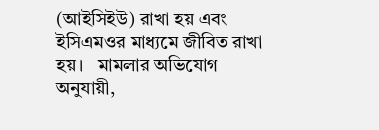(আইসিইউ) রাখা হয় এবং ইসিএমওর মাধ্যমে জীবিত রাখা হয়।   মামলার অভিযোগ অনুযায়ী,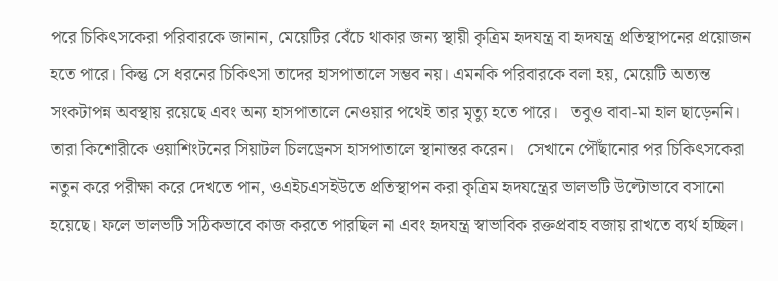পরে চিকিৎসকেরা পরিবারকে জানান, মেয়েটির বেঁচে থাকার জন্য স্থায়ী কৃত্রিম হৃদযন্ত্র বা হৃদযন্ত্র প্রতিস্থাপনের প্রয়োজন হতে পারে। কিন্তু সে ধরনের চিকিৎসা তাদের হাসপাতালে সম্ভব নয়। এমনকি পরিবারকে বলা হয়, মেয়েটি অত্যন্ত সংকটাপন্ন অবস্থায় রয়েছে এবং অন্য হাসপাতালে নেওয়ার পথেই তার মৃত্যু হতে পারে।   তবুও বাবা-মা হাল ছাড়েননি। তারা কিশোরীকে ওয়াশিংটনের সিয়াটল চিলড্রেনস হাসপাতালে স্থানান্তর করেন।   সেখানে পৌঁছানোর পর চিকিৎসকেরা নতুন করে পরীক্ষা করে দেখতে পান, ওএইচএসইউতে প্রতিস্থাপন করা কৃত্রিম হৃদযন্ত্রের ভালভটি উল্টোভাবে বসানো হয়েছে। ফলে ভালভটি সঠিকভাবে কাজ করতে পারছিল না এবং হৃদযন্ত্র স্বাভাবিক রক্তপ্রবাহ বজায় রাখতে ব্যর্থ হচ্ছিল।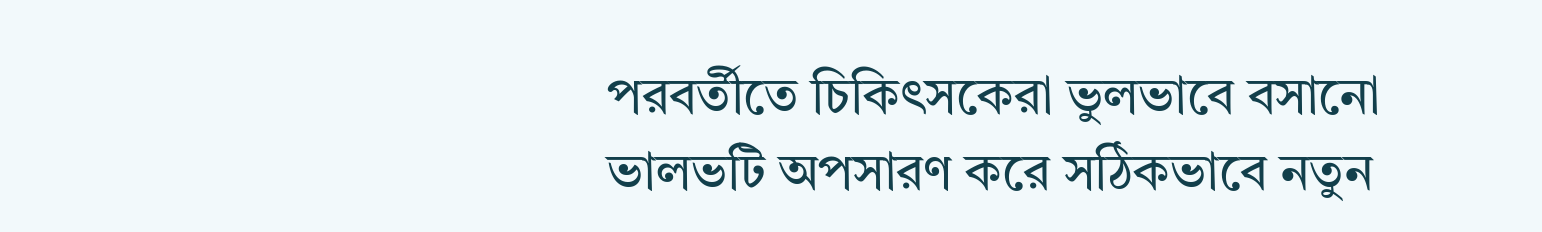পরবর্তীতে চিকিৎসকেরা ভুলভাবে বসানো ভালভটি অপসারণ করে সঠিকভাবে নতুন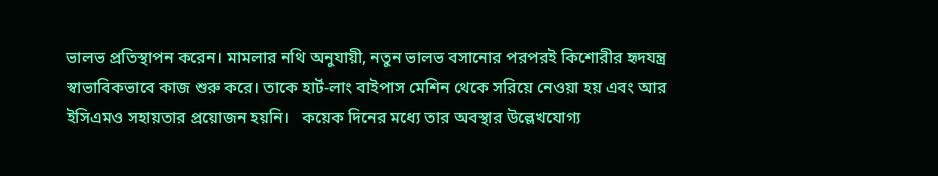ভালভ প্রতিস্থাপন করেন। মামলার নথি অনুযায়ী, নতুন ভালভ বসানোর পরপরই কিশোরীর হৃদযন্ত্র স্বাভাবিকভাবে কাজ শুরু করে। তাকে হার্ট-লাং বাইপাস মেশিন থেকে সরিয়ে নেওয়া হয় এবং আর ইসিএমও সহায়তার প্রয়োজন হয়নি।   কয়েক দিনের মধ্যে তার অবস্থার উল্লেখযোগ্য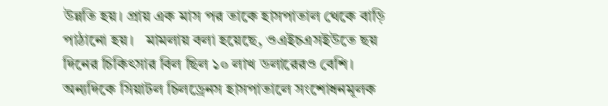উন্নতি হয়। প্রায় এক মাস পর তাকে হাসপাতাল থেকে বাড়ি পাঠানো হয়।   মামলায় বলা হয়েছে, ওএইচএসইউতে ছয় দিনের চিকিৎসার বিল ছিল ১০ লাখ ডলারেরও বেশি। অন্যদিকে সিয়াটল চিলড্রেনস হাসপাতালে সংশোধনমূলক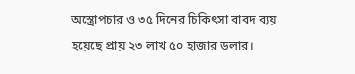অস্ত্রোপচার ও ৩৫ দিনের চিকিৎসা বাবদ ব্যয় হয়েছে প্রায় ২৩ লাখ ৫০ হাজার ডলার।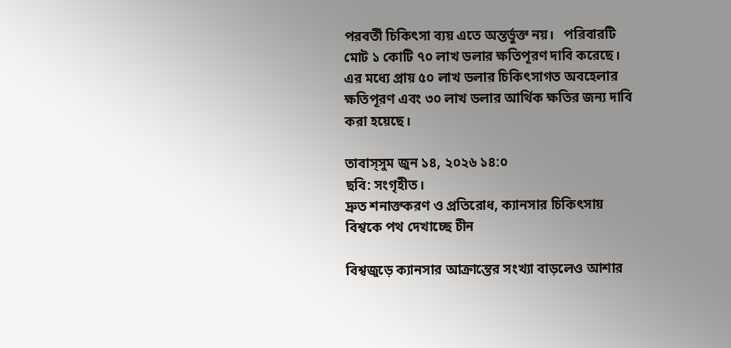পরবর্তী চিকিৎসা ব্যয় এতে অন্তর্ভুক্ত নয়।   পরিবারটি মোট ১ কোটি ৭০ লাখ ডলার ক্ষতিপূরণ দাবি করেছে। এর মধ্যে প্রায় ৫০ লাখ ডলার চিকিৎসাগত অবহেলার ক্ষতিপূরণ এবং ৩০ লাখ ডলার আর্থিক ক্ষতির জন্য দাবি করা হয়েছে।

তাবাস্সুম জুন ১৪, ২০২৬ ১৪:০
ছবি: সংগৃহীত।
দ্রুত শনাক্তকরণ ও প্রতিরোধ, ক্যানসার চিকিৎসায় বিশ্বকে পথ দেখাচ্ছে চীন

বিশ্বজুড়ে ক্যানসার আক্রান্তের সংখ্যা বাড়লেও আশার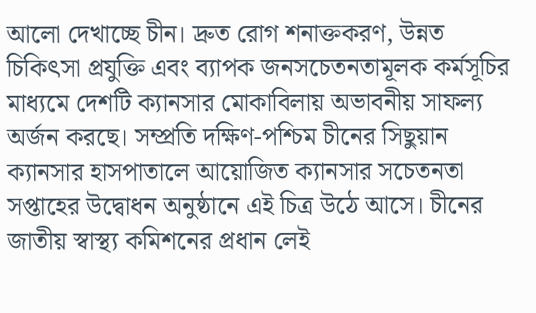আলো দেখাচ্ছে চীন। দ্রুত রোগ শনাক্তকরণ, উন্নত চিকিৎসা প্রযুক্তি এবং ব্যাপক জনসচেতনতামূলক কর্মসূচির মাধ্যমে দেশটি ক্যানসার মোকাবিলায় অভাবনীয় সাফল্য অর্জন করছে। সম্প্রতি দক্ষিণ-পশ্চিম চীনের সিছুয়ান ক্যানসার হাসপাতালে আয়োজিত ক্যানসার সচেতনতা সপ্তাহের উদ্বোধন অনুষ্ঠানে এই চিত্র উঠে আসে। চীনের জাতীয় স্বাস্থ্য কমিশনের প্রধান লেই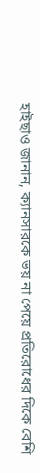হাইছাও জানান, ক্যানসারকে ভয় না পেয়ে প্রতিরোধের দিকে বেশি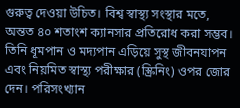গুরুত্ব দেওয়া উচিত। বিশ্ব স্বাস্থ্য সংস্থার মতে, অন্তত ৪০ শতাংশ ক্যানসার প্রতিরোধ করা সম্ভব। তিনি ধূমপান ও মদ্যপান এড়িয়ে সুস্থ জীবনযাপন এবং নিয়মিত স্বাস্থ্য পরীক্ষার (স্ক্রিনিং) ওপর জোর দেন। পরিসংখ্যান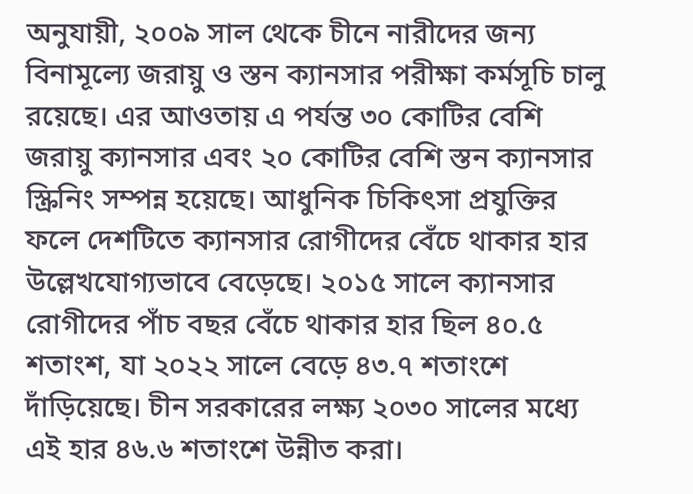অনুযায়ী, ২০০৯ সাল থেকে চীনে নারীদের জন্য বিনামূল্যে জরায়ু ও স্তন ক্যানসার পরীক্ষা কর্মসূচি চালু রয়েছে। এর আওতায় এ পর্যন্ত ৩০ কোটির বেশি জরায়ু ক্যানসার এবং ২০ কোটির বেশি স্তন ক্যানসার স্ক্রিনিং সম্পন্ন হয়েছে। আধুনিক চিকিৎসা প্রযুক্তির ফলে দেশটিতে ক্যানসার রোগীদের বেঁচে থাকার হার উল্লেখযোগ্যভাবে বেড়েছে। ২০১৫ সালে ক্যানসার রোগীদের পাঁচ বছর বেঁচে থাকার হার ছিল ৪০.৫ শতাংশ, যা ২০২২ সালে বেড়ে ৪৩.৭ শতাংশে দাঁড়িয়েছে। চীন সরকারের লক্ষ্য ২০৩০ সালের মধ্যে এই হার ৪৬.৬ শতাংশে উন্নীত করা।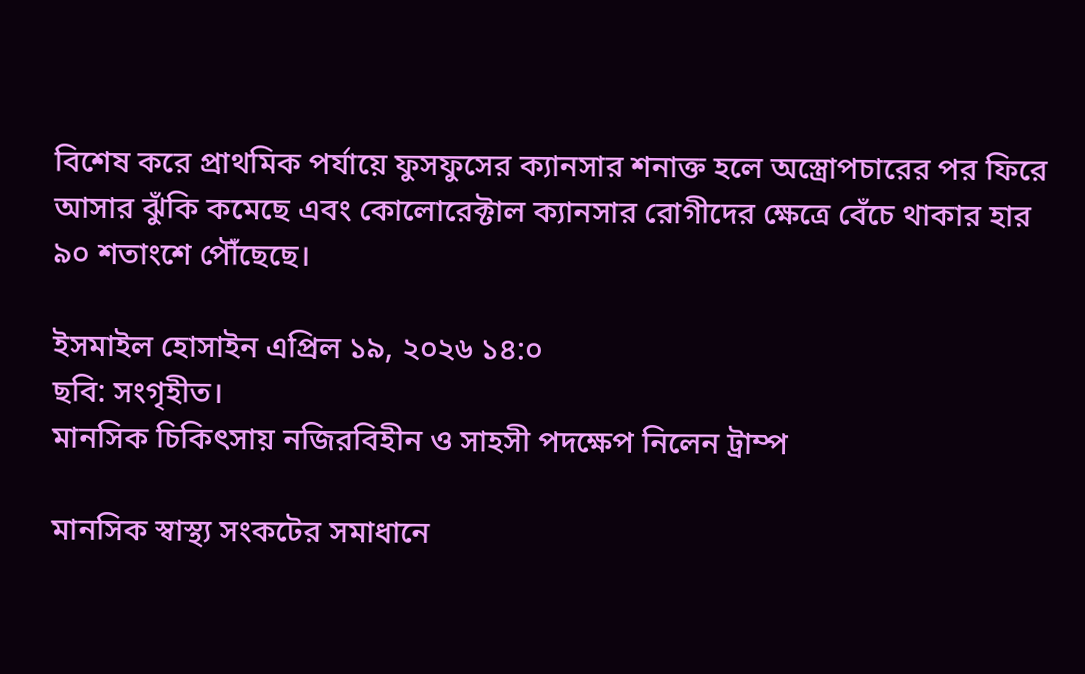বিশেষ করে প্রাথমিক পর্যায়ে ফুসফুসের ক্যানসার শনাক্ত হলে অস্ত্রোপচারের পর ফিরে আসার ঝুঁকি কমেছে এবং কোলোরেক্টাল ক্যানসার রোগীদের ক্ষেত্রে বেঁচে থাকার হার ৯০ শতাংশে পৌঁছেছে।

ইসমাইল হোসাইন এপ্রিল ১৯, ২০২৬ ১৪:০
ছবি: সংগৃহীত।
মানসিক চিকিৎসায় নজিরবিহীন ও সাহসী পদক্ষেপ নিলেন ট্রাম্প

মানসিক স্বাস্থ্য সংকটের সমাধানে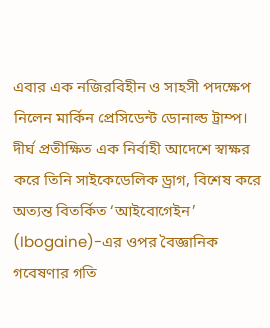এবার এক নজিরবিহীন ও সাহসী পদক্ষেপ নিলেন মার্কিন প্রেসিডেন্ট ডোনাল্ড ট্রাম্প। দীর্ঘ প্রতীক্ষিত এক নির্বাহী আদেশে স্বাক্ষর করে তিনি সাইকেডেলিক ড্রাগ, বিশেষ করে অত্যন্ত বিতর্কিত ‘আইবোগেইন’ (Ibogaine)-এর ওপর বৈজ্ঞানিক গবেষণার গতি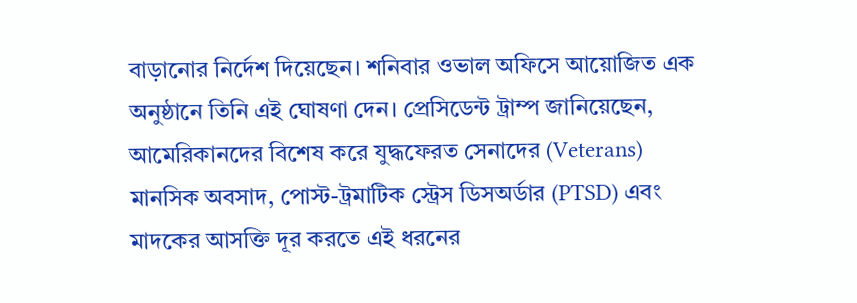বাড়ানোর নির্দেশ দিয়েছেন। শনিবার ওভাল অফিসে আয়োজিত এক অনুষ্ঠানে তিনি এই ঘোষণা দেন। প্রেসিডেন্ট ট্রাম্প জানিয়েছেন, আমেরিকানদের বিশেষ করে যুদ্ধফেরত সেনাদের (Veterans) মানসিক অবসাদ, পোস্ট-ট্রমাটিক স্ট্রেস ডিসঅর্ডার (PTSD) এবং মাদকের আসক্তি দূর করতে এই ধরনের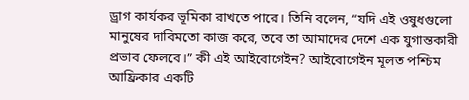ড্রাগ কার্যকর ভূমিকা রাখতে পারে। তিনি বলেন, “যদি এই ওষুধগুলো মানুষের দাবিমতো কাজ করে, তবে তা আমাদের দেশে এক যুগান্তকারী প্রভাব ফেলবে।” কী এই আইবোগেইন? আইবোগেইন মূলত পশ্চিম আফ্রিকার একটি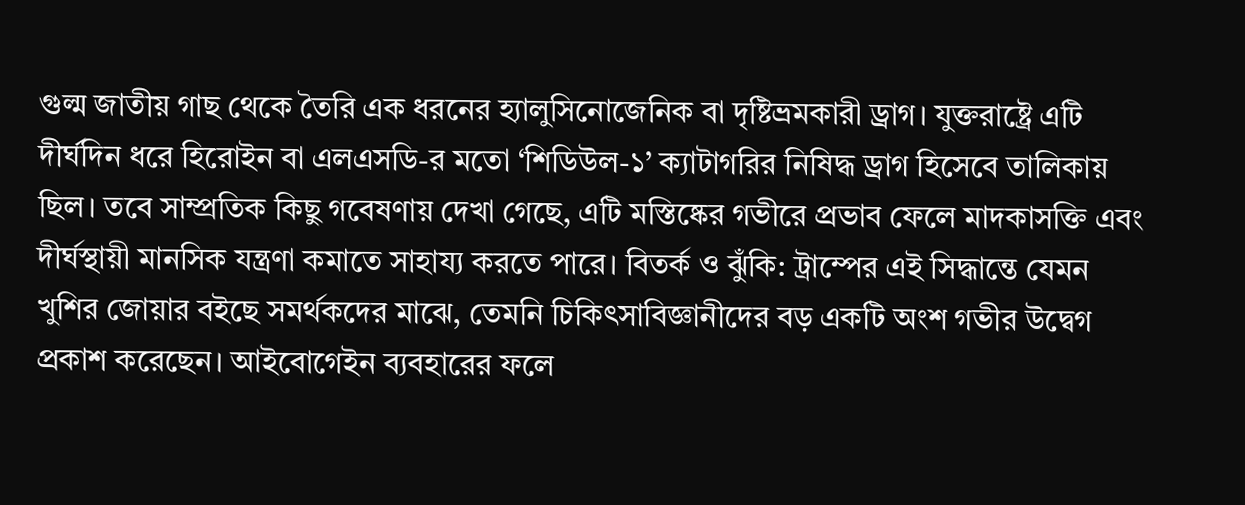গুল্ম জাতীয় গাছ থেকে তৈরি এক ধরনের হ্যালুসিনোজেনিক বা দৃষ্টিভ্রমকারী ড্রাগ। যুক্তরাষ্ট্রে এটি দীর্ঘদিন ধরে হিরোইন বা এলএসডি-র মতো ‘শিডিউল-১’ ক্যাটাগরির নিষিদ্ধ ড্রাগ হিসেবে তালিকায় ছিল। তবে সাম্প্রতিক কিছু গবেষণায় দেখা গেছে, এটি মস্তিষ্কের গভীরে প্রভাব ফেলে মাদকাসক্তি এবং দীর্ঘস্থায়ী মানসিক যন্ত্রণা কমাতে সাহায্য করতে পারে। বিতর্ক ও ঝুঁকি: ট্রাম্পের এই সিদ্ধান্তে যেমন খুশির জোয়ার বইছে সমর্থকদের মাঝে, তেমনি চিকিৎসাবিজ্ঞানীদের বড় একটি অংশ গভীর উদ্বেগ প্রকাশ করেছেন। আইবোগেইন ব্যবহারের ফলে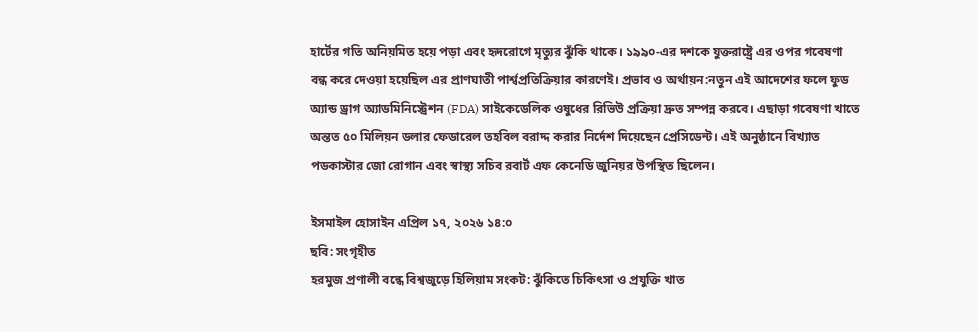হার্টের গতি অনিয়মিত হয়ে পড়া এবং হৃদরোগে মৃত্যুর ঝুঁকি থাকে। ১৯৯০-এর দশকে যুক্তরাষ্ট্রে এর ওপর গবেষণা বন্ধ করে দেওয়া হয়েছিল এর প্রাণঘাতী পার্শ্বপ্রতিক্রিয়ার কারণেই। প্রভাব ও অর্থায়ন:নতুন এই আদেশের ফলে ফুড অ্যান্ড ড্রাগ অ্যাডমিনিস্ট্রেশন (FDA) সাইকেডেলিক ওষুধের রিভিউ প্রক্রিয়া দ্রুত সম্পন্ন করবে। এছাড়া গবেষণা খাতে অন্তত ৫০ মিলিয়ন ডলার ফেডারেল তহবিল বরাদ্দ করার নির্দেশ দিয়েছেন প্রেসিডেন্ট। এই অনুষ্ঠানে বিখ্যাত পডকাস্টার জো রোগান এবং স্বাস্থ্য সচিব রবার্ট এফ কেনেডি জুনিয়র উপস্থিত ছিলেন।

ইসমাইল হোসাইন এপ্রিল ১৭, ২০২৬ ১৪:০
ছবি: সংগৃহীত
হরমুজ প্রণালী বন্ধে বিশ্বজুড়ে হিলিয়াম সংকট: ঝুঁকিতে চিকিৎসা ও প্রযুক্তি খাত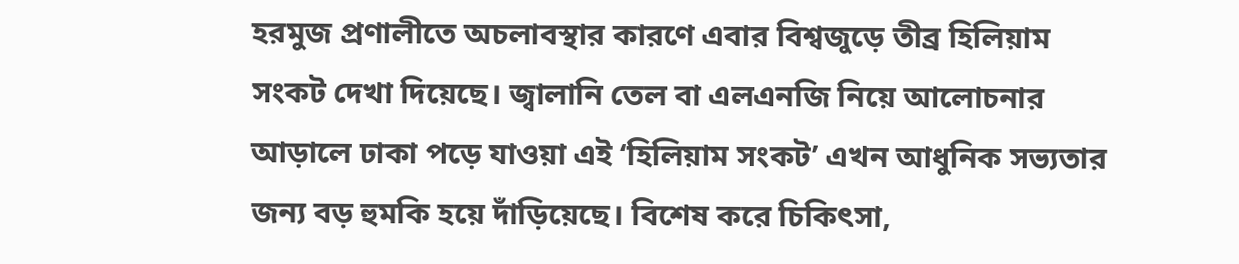হরমুজ প্রণালীতে অচলাবস্থার কারণে এবার বিশ্বজুড়ে তীব্র হিলিয়াম সংকট দেখা দিয়েছে। জ্বালানি তেল বা এলএনজি নিয়ে আলোচনার আড়ালে ঢাকা পড়ে যাওয়া এই ‘হিলিয়াম সংকট’ এখন আধুনিক সভ্যতার জন্য বড় হুমকি হয়ে দাঁড়িয়েছে। বিশেষ করে চিকিৎসা,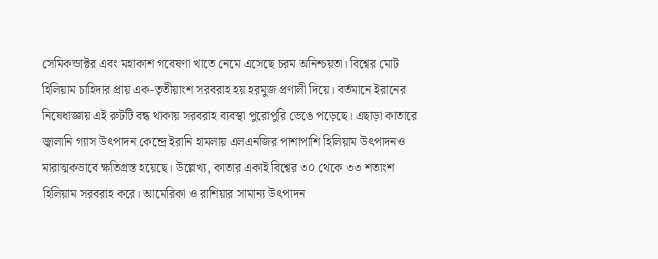সেমিকন্ডাক্টর এবং মহাকাশ গবেষণা খাতে নেমে এসেছে চরম অনিশ্চয়তা। বিশ্বের মোট হিলিয়াম চাহিদার প্রায় এক-তৃতীয়াংশ সরবরাহ হয় হরমুজ প্রণালী দিয়ে। বর্তমানে ইরানের নিষেধাজ্ঞায় এই রুটটি বন্ধ থাকায় সরবরাহ ব্যবস্থা পুরোপুরি ভেঙে পড়েছে। এছাড়া কাতারে জ্বালানি গ্যাস উৎপাদন কেন্দ্রে ইরানি হামলায় এলএনজির পাশাপাশি হিলিয়াম উৎপাদনও মারাত্মকভাবে ক্ষতিগ্রস্ত হয়েছে। উল্লেখ্য, কাতার একাই বিশ্বের ৩০ থেকে ৩৩ শতাংশ হিলিয়াম সরবরাহ করে। আমেরিকা ও রাশিয়ার সামান্য উৎপাদন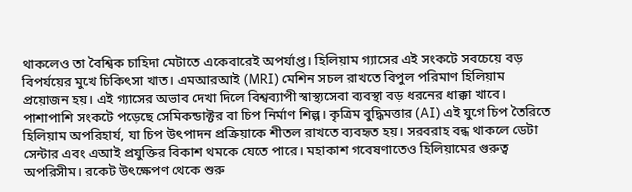থাকলেও তা বৈশ্বিক চাহিদা মেটাতে একেবারেই অপর্যাপ্ত। হিলিয়াম গ্যাসের এই সংকটে সবচেয়ে বড় বিপর্যয়ের মুখে চিকিৎসা খাত। এমআরআই (MRI) মেশিন সচল রাখতে বিপুল পরিমাণ হিলিয়াম প্রয়োজন হয়। এই গ্যাসের অভাব দেখা দিলে বিশ্বব্যাপী স্বাস্থ্যসেবা ব্যবস্থা বড় ধরনের ধাক্কা খাবে। পাশাপাশি সংকটে পড়েছে সেমিকন্ডাক্টর বা চিপ নির্মাণ শিল্প। কৃত্রিম বুদ্ধিমত্তার (AI) এই যুগে চিপ তৈরিতে হিলিয়াম অপরিহার্য, যা চিপ উৎপাদন প্রক্রিয়াকে শীতল রাখতে ব্যবহৃত হয়। সরবরাহ বন্ধ থাকলে ডেটা সেন্টার এবং এআই প্রযুক্তির বিকাশ থমকে যেতে পারে। মহাকাশ গবেষণাতেও হিলিয়ামের গুরুত্ব অপরিসীম। রকেট উৎক্ষেপণ থেকে শুরু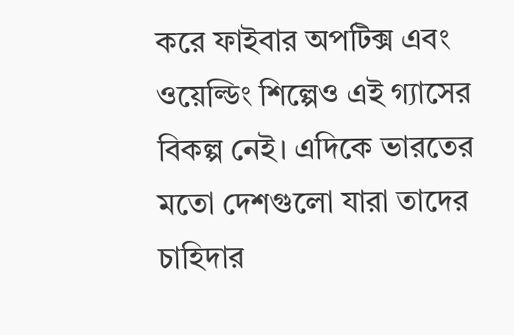করে ফাইবার অপটিক্স এবং ওয়েল্ডিং শিল্পেও এই গ্যাসের বিকল্প নেই। এদিকে ভারতের মতো দেশগুলো যারা তাদের চাহিদার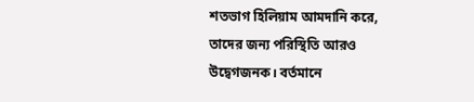শতভাগ হিলিয়াম আমদানি করে, তাদের জন্য পরিস্থিতি আরও উদ্বেগজনক। বর্তমানে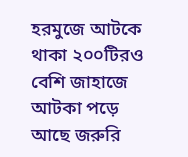হরমুজে আটকে থাকা ২০০টিরও বেশি জাহাজে আটকা পড়ে আছে জরুরি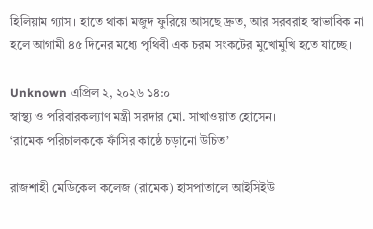হিলিয়াম গ্যাস। হাতে থাকা মজুদ ফুরিয়ে আসছে দ্রুত, আর সরবরাহ স্বাভাবিক না হলে আগামী ৪৫ দিনের মধ্যে পৃথিবী এক চরম সংকটের মুখোমুখি হতে যাচ্ছে।

Unknown এপ্রিল ২, ২০২৬ ১৪:০
স্বাস্থ্য ও পরিবারকল্যাণ মন্ত্রী সরদার মো. সাখাওয়াত হোসেন।
‘রামেক পরিচালককে ফাঁসির কাষ্ঠে চড়ানো উচিত’

রাজশাহী মেডিকেল কলেজ (রামেক) হাসপাতালে আইসিইউ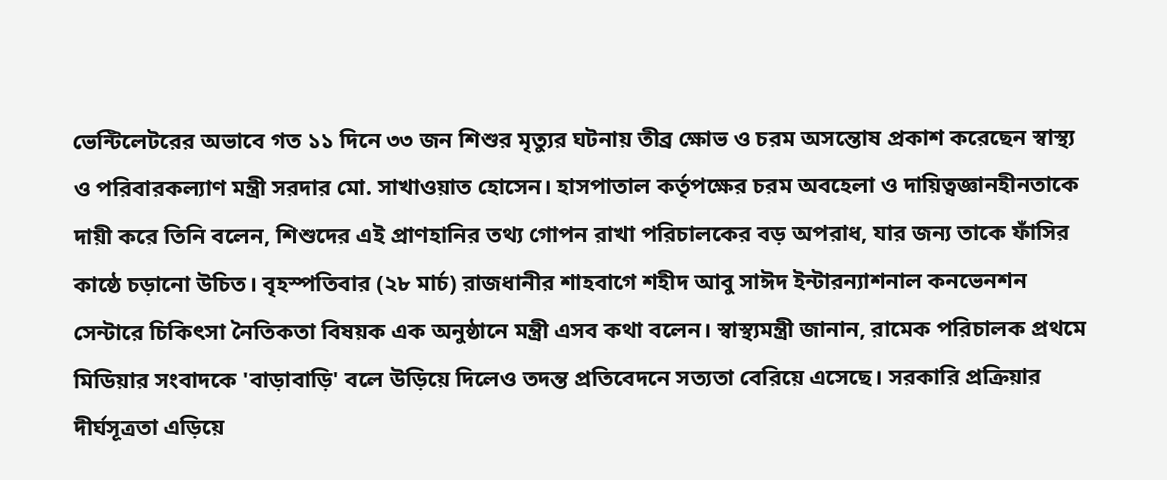ভেন্টিলেটরের অভাবে গত ১১ দিনে ৩৩ জন শিশুর মৃত্যুর ঘটনায় তীব্র ক্ষোভ ও চরম অসন্তোষ প্রকাশ করেছেন স্বাস্থ্য ও পরিবারকল্যাণ মন্ত্রী সরদার মো. সাখাওয়াত হোসেন। হাসপাতাল কর্তৃপক্ষের চরম অবহেলা ও দায়িত্বজ্ঞানহীনতাকে দায়ী করে তিনি বলেন, শিশুদের এই প্রাণহানির তথ্য গোপন রাখা পরিচালকের বড় অপরাধ, যার জন্য তাকে ফাঁসির কাষ্ঠে চড়ানো উচিত। বৃহস্পতিবার (২৮ মার্চ) রাজধানীর শাহবাগে শহীদ আবু সাঈদ ইন্টারন্যাশনাল কনভেনশন সেন্টারে চিকিৎসা নৈতিকতা বিষয়ক এক অনুষ্ঠানে মন্ত্রী এসব কথা বলেন। স্বাস্থ্যমন্ত্রী জানান, রামেক পরিচালক প্রথমে মিডিয়ার সংবাদকে 'বাড়াবাড়ি' বলে উড়িয়ে দিলেও তদন্ত প্রতিবেদনে সত্যতা বেরিয়ে এসেছে। সরকারি প্রক্রিয়ার দীর্ঘসূত্রতা এড়িয়ে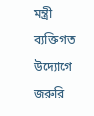মন্ত্রী ব্যক্তিগত উদ্যোগে জরুরি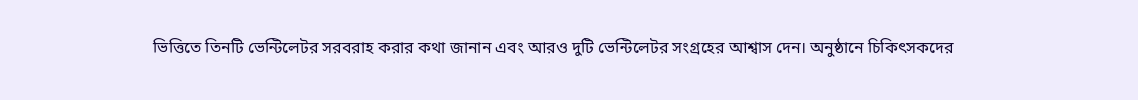ভিত্তিতে তিনটি ভেন্টিলেটর সরবরাহ করার কথা জানান এবং আরও দুটি ভেন্টিলেটর সংগ্রহের আশ্বাস দেন। অনুষ্ঠানে চিকিৎসকদের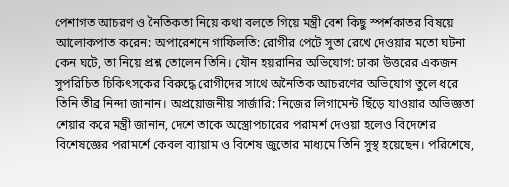পেশাগত আচরণ ও নৈতিকতা নিয়ে কথা বলতে গিয়ে মন্ত্রী বেশ কিছু স্পর্শকাতর বিষয়ে আলোকপাত করেন: অপারেশনে গাফিলতি: রোগীর পেটে সুতা রেখে দেওয়ার মতো ঘটনা কেন ঘটে, তা নিয়ে প্রশ্ন তোলেন তিনি। যৌন হয়রানির অভিযোগ: ঢাকা উত্তরের একজন সুপরিচিত চিকিৎসকের বিরুদ্ধে রোগীদের সাথে অনৈতিক আচরণের অভিযোগ তুলে ধরে তিনি তীব্র নিন্দা জানান। অপ্রয়োজনীয় সার্জারি: নিজের লিগামেন্ট ছিঁড়ে যাওয়ার অভিজ্ঞতা শেয়ার করে মন্ত্রী জানান, দেশে তাকে অস্ত্রোপচারের পরামর্শ দেওয়া হলেও বিদেশের বিশেষজ্ঞের পরামর্শে কেবল ব্যায়াম ও বিশেষ জুতোর মাধ্যমে তিনি সুস্থ হয়েছেন। পরিশেষে,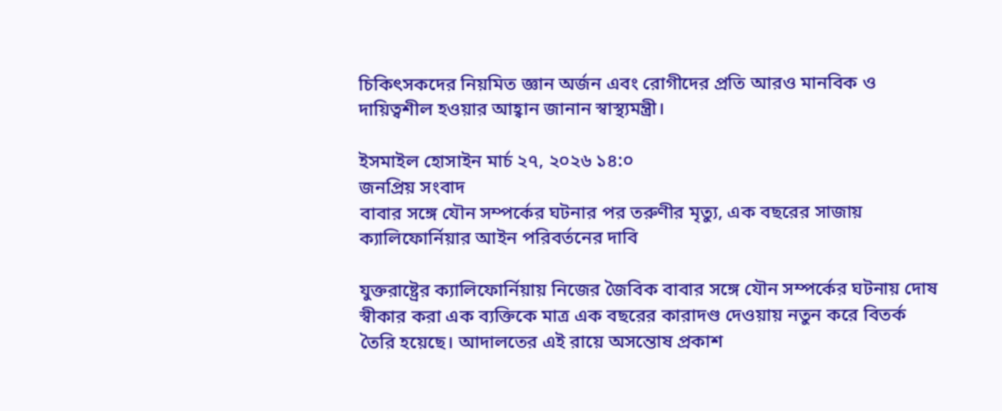চিকিৎসকদের নিয়মিত জ্ঞান অর্জন এবং রোগীদের প্রতি আরও মানবিক ও দায়িত্বশীল হওয়ার আহ্বান জানান স্বাস্থ্যমন্ত্রী।

ইসমাইল হোসাইন মার্চ ২৭, ২০২৬ ১৪:০
জনপ্রিয় সংবাদ
বাবার সঙ্গে যৌন সম্পর্কের ঘটনার পর তরুণীর মৃত্যু, এক বছরের সাজায় ক্যালিফোর্নিয়ার আইন পরিবর্তনের দাবি

যুক্তরাষ্ট্রের ক্যালিফোর্নিয়ায় নিজের জৈবিক বাবার সঙ্গে যৌন সম্পর্কের ঘটনায় দোষ স্বীকার করা এক ব্যক্তিকে মাত্র এক বছরের কারাদণ্ড দেওয়ায় নতুন করে বিতর্ক তৈরি হয়েছে। আদালতের এই রায়ে অসন্তোষ প্রকাশ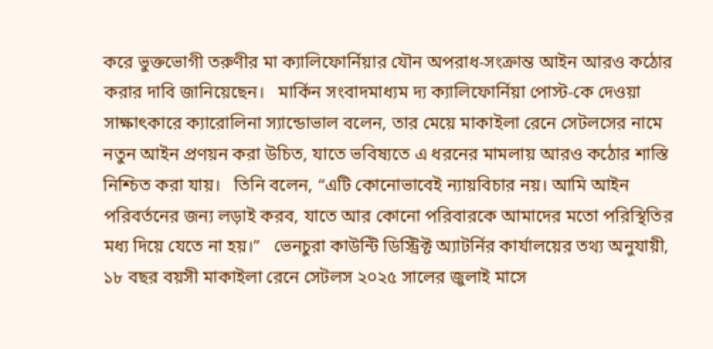করে ভুক্তভোগী তরুণীর মা ক্যালিফোর্নিয়ার যৌন অপরাধ-সংক্রান্ত আইন আরও কঠোর করার দাবি জানিয়েছেন।   মার্কিন সংবাদমাধ্যম দ্য ক্যালিফোর্নিয়া পোস্ট-কে দেওয়া সাক্ষাৎকারে ক্যারোলিনা স্যান্ডোভাল বলেন, তার মেয়ে মাকাইলা রেনে সেটলসের নামে নতুন আইন প্রণয়ন করা উচিত, যাতে ভবিষ্যতে এ ধরনের মামলায় আরও কঠোর শাস্তি নিশ্চিত করা যায়।   তিনি বলেন, “এটি কোনোভাবেই ন্যায়বিচার নয়। আমি আইন পরিবর্তনের জন্য লড়াই করব, যাতে আর কোনো পরিবারকে আমাদের মতো পরিস্থিতির মধ্য দিয়ে যেতে না হয়।”   ভেনচুরা কাউন্টি ডিস্ট্রিক্ট অ্যাটর্নির কার্যালয়ের তথ্য অনুযায়ী, ১৮ বছর বয়সী মাকাইলা রেনে সেটলস ২০২৫ সালের জুলাই মাসে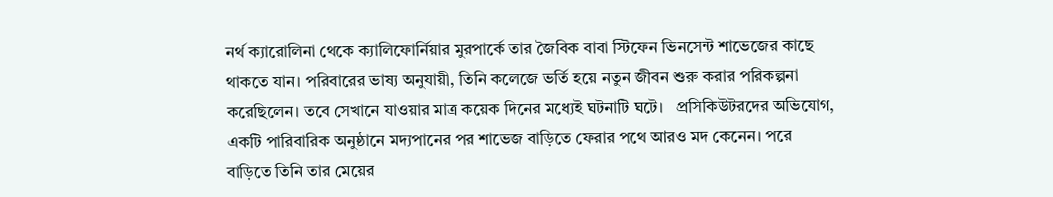নর্থ ক্যারোলিনা থেকে ক্যালিফোর্নিয়ার মুরপার্কে তার জৈবিক বাবা স্টিফেন ভিনসেন্ট শাভেজের কাছে থাকতে যান। পরিবারের ভাষ্য অনুযায়ী, তিনি কলেজে ভর্তি হয়ে নতুন জীবন শুরু করার পরিকল্পনা করেছিলেন। তবে সেখানে যাওয়ার মাত্র কয়েক দিনের মধ্যেই ঘটনাটি ঘটে।   প্রসিকিউটরদের অভিযোগ, একটি পারিবারিক অনুষ্ঠানে মদ্যপানের পর শাভেজ বাড়িতে ফেরার পথে আরও মদ কেনেন। পরে বাড়িতে তিনি তার মেয়ের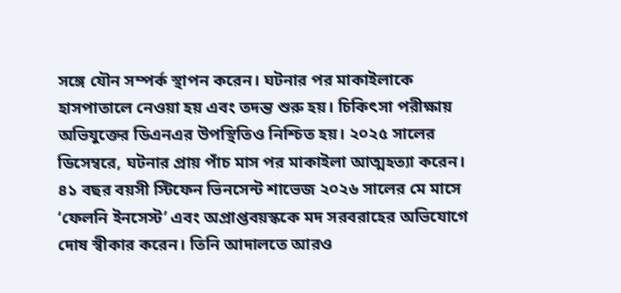সঙ্গে যৌন সম্পর্ক স্থাপন করেন। ঘটনার পর মাকাইলাকে হাসপাতালে নেওয়া হয় এবং তদন্ত শুরু হয়। চিকিৎসা পরীক্ষায় অভিযুক্তের ডিএনএর উপস্থিতিও নিশ্চিত হয়। ২০২৫ সালের ডিসেম্বরে, ঘটনার প্রায় পাঁচ মাস পর মাকাইলা আত্মহত্যা করেন।   ৪১ বছর বয়সী স্টিফেন ভিনসেন্ট শাভেজ ২০২৬ সালের মে মাসে ‘ফেলনি ইনসেস্ট’ এবং অপ্রাপ্তবয়স্ককে মদ সরবরাহের অভিযোগে দোষ স্বীকার করেন। তিনি আদালতে আরও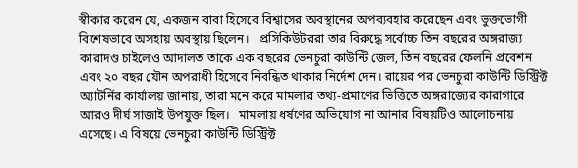স্বীকার করেন যে, একজন বাবা হিসেবে বিশ্বাসের অবস্থানের অপব্যবহার করেছেন এবং ভুক্তভোগী বিশেষভাবে অসহায় অবস্থায় ছিলেন।   প্রসিকিউটররা তার বিরুদ্ধে সর্বোচ্চ তিন বছরের অঙ্গরাজ্য কারাদণ্ড চাইলেও আদালত তাকে এক বছরের ভেনচুরা কাউন্টি জেল, তিন বছরের ফেলনি প্রবেশন এবং ২০ বছর যৌন অপরাধী হিসেবে নিবন্ধিত থাকার নির্দেশ দেন। রায়ের পর ভেনচুরা কাউন্টি ডিস্ট্রিক্ট অ্যাটর্নির কার্যালয় জানায়, তারা মনে করে মামলার তথ্য-প্রমাণের ভিত্তিতে অঙ্গরাজ্যের কারাগারে আরও দীর্ঘ সাজাই উপযুক্ত ছিল।   মামলায় ধর্ষণের অভিযোগ না আনার বিষয়টিও আলোচনায় এসেছে। এ বিষয়ে ভেনচুরা কাউন্টি ডিস্ট্রিক্ট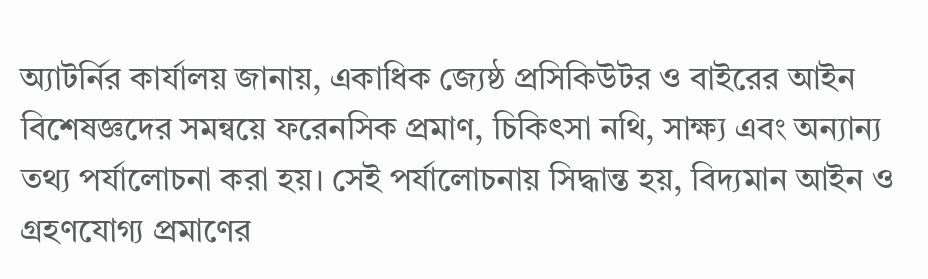অ্যাটর্নির কার্যালয় জানায়, একাধিক জ্যেষ্ঠ প্রসিকিউটর ও বাইরের আইন বিশেষজ্ঞদের সমন্বয়ে ফরেনসিক প্রমাণ, চিকিৎসা নথি, সাক্ষ্য এবং অন্যান্য তথ্য পর্যালোচনা করা হয়। সেই পর্যালোচনায় সিদ্ধান্ত হয়, বিদ্যমান আইন ও গ্রহণযোগ্য প্রমাণের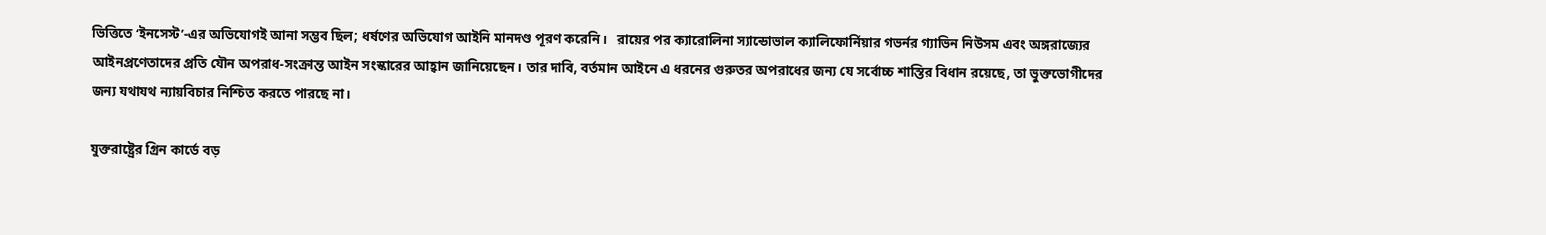ভিত্তিতে ‘ইনসেস্ট’-এর অভিযোগই আনা সম্ভব ছিল; ধর্ষণের অভিযোগ আইনি মানদণ্ড পূরণ করেনি।   রায়ের পর ক্যারোলিনা স্যান্ডোভাল ক্যালিফোর্নিয়ার গভর্নর গ্যাভিন নিউসম এবং অঙ্গরাজ্যের আইনপ্রণেতাদের প্রতি যৌন অপরাধ-সংক্রান্ত আইন সংস্কারের আহ্বান জানিয়েছেন। তার দাবি, বর্তমান আইনে এ ধরনের গুরুতর অপরাধের জন্য যে সর্বোচ্চ শাস্তির বিধান রয়েছে, তা ভুক্তভোগীদের জন্য যথাযথ ন্যায়বিচার নিশ্চিত করতে পারছে না।

যুক্তরাষ্ট্রের গ্রিন কার্ডে বড়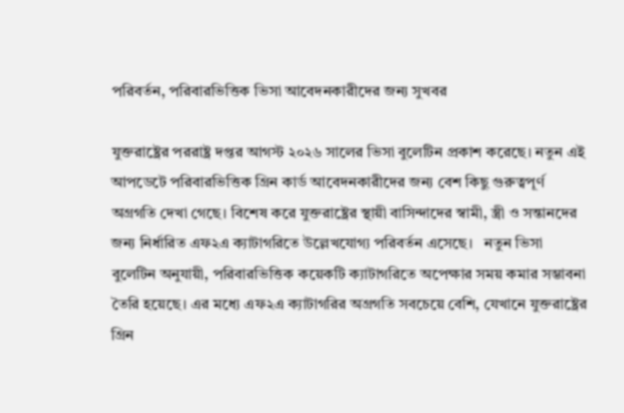পরিবর্তন, পরিবারভিত্তিক ভিসা আবেদনকারীদের জন্য সুখবর

যুক্তরাষ্ট্রের পররাষ্ট্র দপ্তর আগস্ট ২০২৬ সালের ভিসা বুলেটিন প্রকাশ করেছে। নতুন এই আপডেটে পরিবারভিত্তিক গ্রিন কার্ড আবেদনকারীদের জন্য বেশ কিছু গুরুত্বপূর্ণ অগ্রগতি দেখা গেছে। বিশেষ করে যুক্তরাষ্ট্রের স্থায়ী বাসিন্দাদের স্বামী, স্ত্রী ও সন্তানদের জন্য নির্ধারিত এফ২এ ক্যাটাগরিতে উল্লেখযোগ্য পরিবর্তন এসেছে।   নতুন ভিসা বুলেটিন অনুযায়ী, পরিবারভিত্তিক কয়েকটি ক্যাটাগরিতে অপেক্ষার সময় কমার সম্ভাবনা তৈরি হয়েছে। এর মধ্যে এফ২এ ক্যাটাগরির অগ্রগতি সবচেয়ে বেশি, যেখানে যুক্তরাষ্ট্রের গ্রিন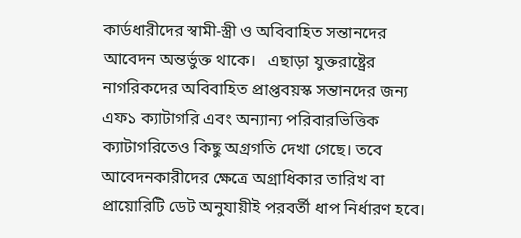কার্ডধারীদের স্বামী-স্ত্রী ও অবিবাহিত সন্তানদের আবেদন অন্তর্ভুক্ত থাকে।   এছাড়া যুক্তরাষ্ট্রের নাগরিকদের অবিবাহিত প্রাপ্তবয়স্ক সন্তানদের জন্য এফ১ ক্যাটাগরি এবং অন্যান্য পরিবারভিত্তিক ক্যাটাগরিতেও কিছু অগ্রগতি দেখা গেছে। তবে আবেদনকারীদের ক্ষেত্রে অগ্রাধিকার তারিখ বা প্রায়োরিটি ডেট অনুযায়ীই পরবর্তী ধাপ নির্ধারণ হবে।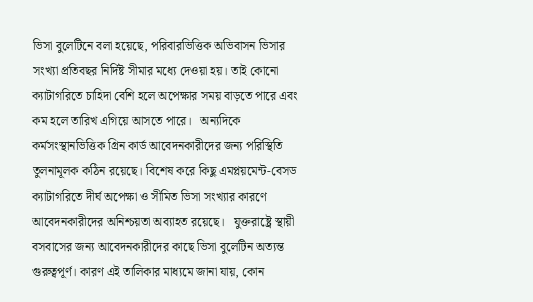ভিসা বুলেটিনে বলা হয়েছে, পরিবারভিত্তিক অভিবাসন ভিসার সংখ্যা প্রতিবছর নির্দিষ্ট সীমার মধ্যে দেওয়া হয়। তাই কোনো ক্যাটাগরিতে চাহিদা বেশি হলে অপেক্ষার সময় বাড়তে পারে এবং কম হলে তারিখ এগিয়ে আসতে পারে।   অন্যদিকে কর্মসংস্থানভিত্তিক গ্রিন কার্ড আবেদনকারীদের জন্য পরিস্থিতি তুলনামূলক কঠিন রয়েছে। বিশেষ করে কিছু এমপ্লয়মেন্ট-বেসড ক্যাটাগরিতে দীর্ঘ অপেক্ষা ও সীমিত ভিসা সংখ্যার কারণে আবেদনকারীদের অনিশ্চয়তা অব্যাহত রয়েছে।   যুক্তরাষ্ট্রে স্থায়ী বসবাসের জন্য আবেদনকারীদের কাছে ভিসা বুলেটিন অত্যন্ত গুরুত্বপূর্ণ। কারণ এই তালিকার মাধ্যমে জানা যায়, কোন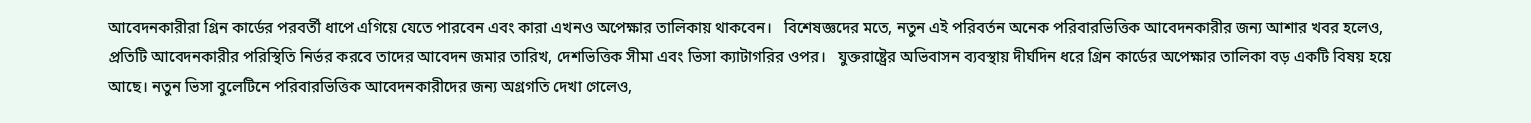আবেদনকারীরা গ্রিন কার্ডের পরবর্তী ধাপে এগিয়ে যেতে পারবেন এবং কারা এখনও অপেক্ষার তালিকায় থাকবেন।   বিশেষজ্ঞদের মতে, নতুন এই পরিবর্তন অনেক পরিবারভিত্তিক আবেদনকারীর জন্য আশার খবর হলেও, প্রতিটি আবেদনকারীর পরিস্থিতি নির্ভর করবে তাদের আবেদন জমার তারিখ, দেশভিত্তিক সীমা এবং ভিসা ক্যাটাগরির ওপর।   যুক্তরাষ্ট্রের অভিবাসন ব্যবস্থায় দীর্ঘদিন ধরে গ্রিন কার্ডের অপেক্ষার তালিকা বড় একটি বিষয় হয়ে আছে। নতুন ভিসা বুলেটিনে পরিবারভিত্তিক আবেদনকারীদের জন্য অগ্রগতি দেখা গেলেও,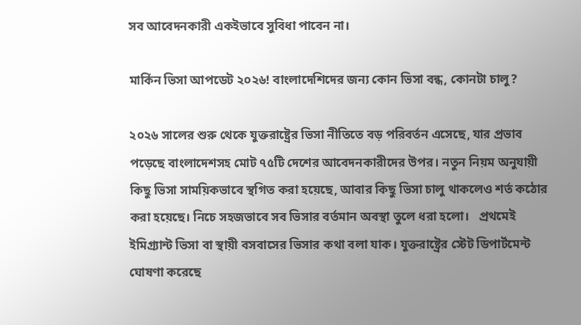সব আবেদনকারী একইভাবে সুবিধা পাবেন না।

মার্কিন ভিসা আপডেট ২০২৬! বাংলাদেশিদের জন্য কোন ভিসা বন্ধ, কোনটা চালু?

২০২৬ সালের শুরু থেকে যুক্তরাষ্ট্রের ভিসা নীতিতে বড় পরিবর্তন এসেছে, যার প্রভাব পড়েছে বাংলাদেশসহ মোট ৭৫টি দেশের আবেদনকারীদের উপর। নতুন নিয়ম অনুযায়ী কিছু ভিসা সাময়িকভাবে স্থগিত করা হয়েছে, আবার কিছু ভিসা চালু থাকলেও শর্ত কঠোর করা হয়েছে। নিচে সহজভাবে সব ভিসার বর্তমান অবস্থা তুলে ধরা হলো।   প্রথমেই ইমিগ্র্যান্ট ভিসা বা স্থায়ী বসবাসের ভিসার কথা বলা যাক। যুক্তরাষ্ট্রের স্টেট ডিপার্টমেন্ট ঘোষণা করেছে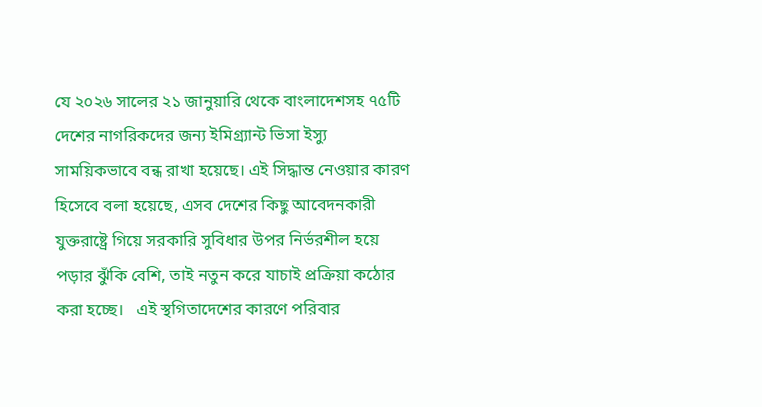যে ২০২৬ সালের ২১ জানুয়ারি থেকে বাংলাদেশসহ ৭৫টি দেশের নাগরিকদের জন্য ইমিগ্র্যান্ট ভিসা ইস্যু সাময়িকভাবে বন্ধ রাখা হয়েছে। এই সিদ্ধান্ত নেওয়ার কারণ হিসেবে বলা হয়েছে, এসব দেশের কিছু আবেদনকারী যুক্তরাষ্ট্রে গিয়ে সরকারি সুবিধার উপর নির্ভরশীল হয়ে পড়ার ঝুঁকি বেশি, তাই নতুন করে যাচাই প্রক্রিয়া কঠোর করা হচ্ছে।   এই স্থগিতাদেশের কারণে পরিবার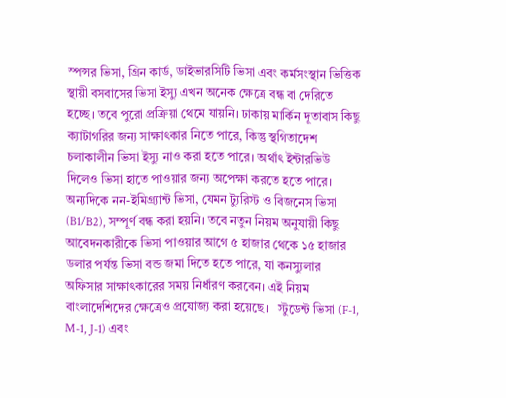স্পন্সর ভিসা, গ্রিন কার্ড, ডাইভারসিটি ভিসা এবং কর্মসংস্থান ভিত্তিক স্থায়ী বসবাসের ভিসা ইস্যু এখন অনেক ক্ষেত্রে বন্ধ বা দেরিতে হচ্ছে। তবে পুরো প্রক্রিয়া থেমে যায়নি। ঢাকায় মার্কিন দূতাবাস কিছু ক্যাটাগরির জন্য সাক্ষাৎকার নিতে পারে, কিন্তু স্থগিতাদেশ চলাকালীন ভিসা ইস্যু নাও করা হতে পারে। অর্থাৎ ইন্টারভিউ দিলেও ভিসা হাতে পাওয়ার জন্য অপেক্ষা করতে হতে পারে।   অন্যদিকে নন-ইমিগ্র্যান্ট ভিসা, যেমন ট্যুরিস্ট ও বিজনেস ভিসা (B1/B2), সম্পূর্ণ বন্ধ করা হয়নি। তবে নতুন নিয়ম অনুযায়ী কিছু আবেদনকারীকে ভিসা পাওয়ার আগে ৫ হাজার থেকে ১৫ হাজার ডলার পর্যন্ত ভিসা বন্ড জমা দিতে হতে পারে, যা কনস্যুলার অফিসার সাক্ষাৎকারের সময় নির্ধারণ করবেন। এই নিয়ম বাংলাদেশিদের ক্ষেত্রেও প্রযোজ্য করা হয়েছে।   স্টুডেন্ট ভিসা (F-1, M-1, J-1) এবং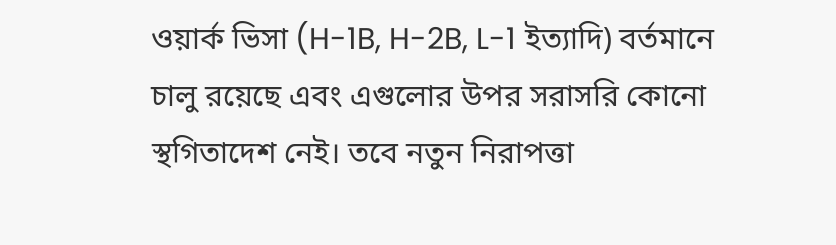ওয়ার্ক ভিসা (H-1B, H-2B, L-1 ইত্যাদি) বর্তমানে চালু রয়েছে এবং এগুলোর উপর সরাসরি কোনো স্থগিতাদেশ নেই। তবে নতুন নিরাপত্তা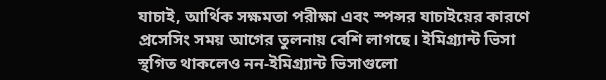যাচাই, আর্থিক সক্ষমতা পরীক্ষা এবং স্পন্সর যাচাইয়ের কারণে প্রসেসিং সময় আগের তুলনায় বেশি লাগছে। ইমিগ্র্যান্ট ভিসা স্থগিত থাকলেও নন-ইমিগ্র্যান্ট ভিসাগুলো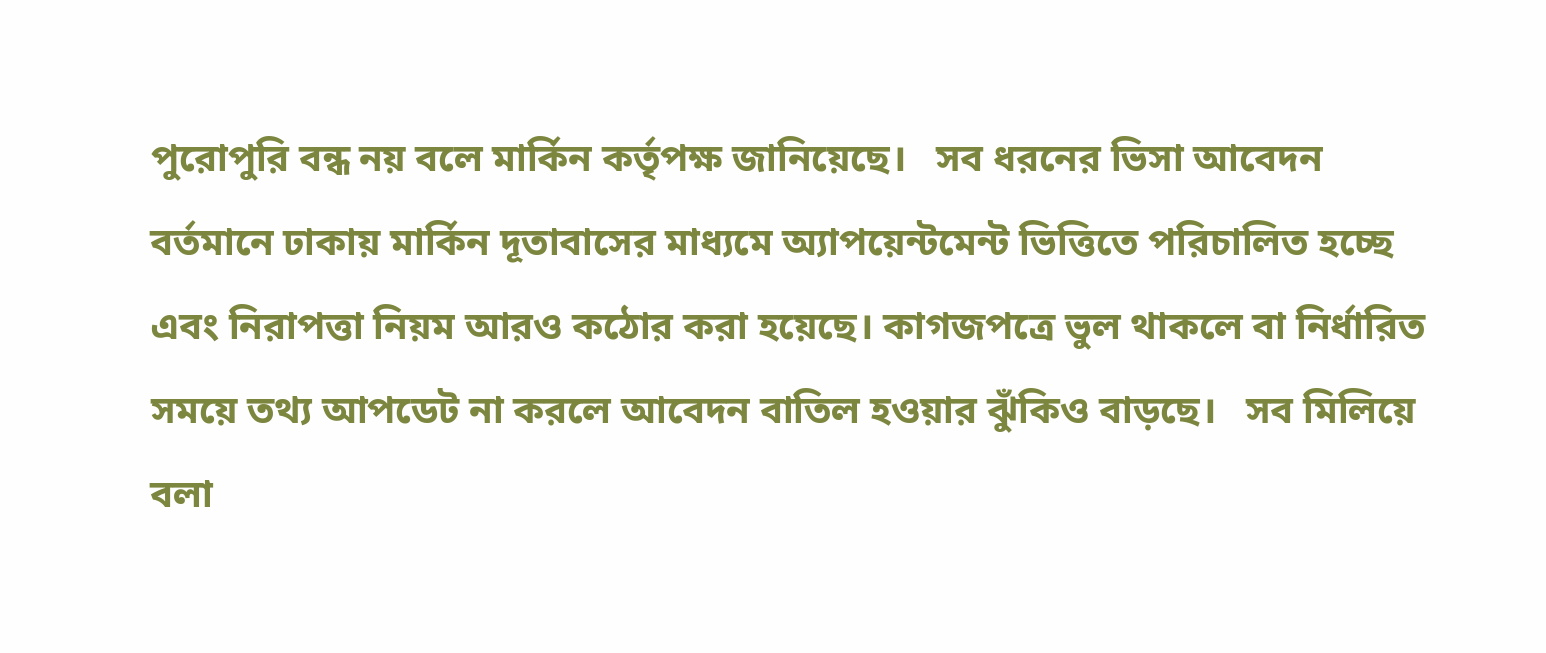পুরোপুরি বন্ধ নয় বলে মার্কিন কর্তৃপক্ষ জানিয়েছে।   সব ধরনের ভিসা আবেদন বর্তমানে ঢাকায় মার্কিন দূতাবাসের মাধ্যমে অ্যাপয়েন্টমেন্ট ভিত্তিতে পরিচালিত হচ্ছে এবং নিরাপত্তা নিয়ম আরও কঠোর করা হয়েছে। কাগজপত্রে ভুল থাকলে বা নির্ধারিত সময়ে তথ্য আপডেট না করলে আবেদন বাতিল হওয়ার ঝুঁকিও বাড়ছে।   সব মিলিয়ে বলা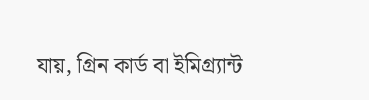যায়, গ্রিন কার্ড বা ইমিগ্র্যান্ট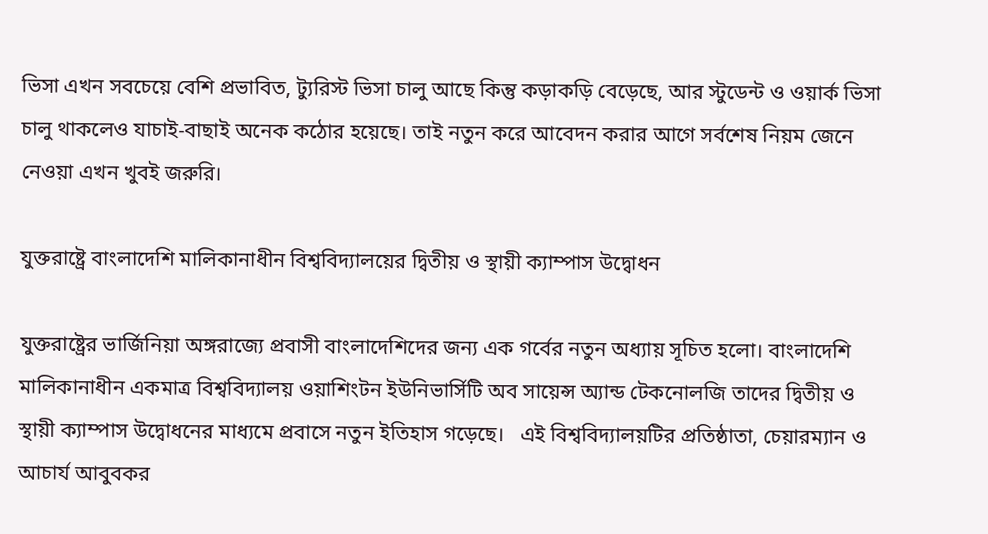ভিসা এখন সবচেয়ে বেশি প্রভাবিত, ট্যুরিস্ট ভিসা চালু আছে কিন্তু কড়াকড়ি বেড়েছে, আর স্টুডেন্ট ও ওয়ার্ক ভিসা চালু থাকলেও যাচাই-বাছাই অনেক কঠোর হয়েছে। তাই নতুন করে আবেদন করার আগে সর্বশেষ নিয়ম জেনে নেওয়া এখন খুবই জরুরি।

যুক্তরাষ্ট্রে বাংলাদেশি মালিকানাধীন বিশ্ববিদ্যালয়ের দ্বিতীয় ও স্থায়ী ক্যাম্পাস উদ্বোধন

যুক্তরাষ্ট্রের ভার্জিনিয়া অঙ্গরাজ্যে প্রবাসী বাংলাদেশিদের জন্য এক গর্বের নতুন অধ্যায় সূচিত হলো। বাংলাদেশি মালিকানাধীন একমাত্র বিশ্ববিদ্যালয় ওয়াশিংটন ইউনিভার্সিটি অব সায়েন্স অ্যান্ড টেকনোলজি তাদের দ্বিতীয় ও স্থায়ী ক্যাম্পাস উদ্বোধনের মাধ্যমে প্রবাসে নতুন ইতিহাস গড়েছে।   এই বিশ্ববিদ্যালয়টির প্রতিষ্ঠাতা, চেয়ারম্যান ও আচার্য আবুবকর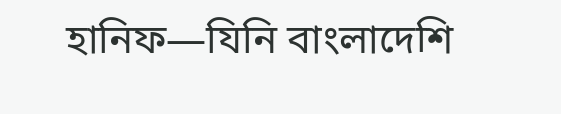হানিফ—যিনি বাংলাদেশি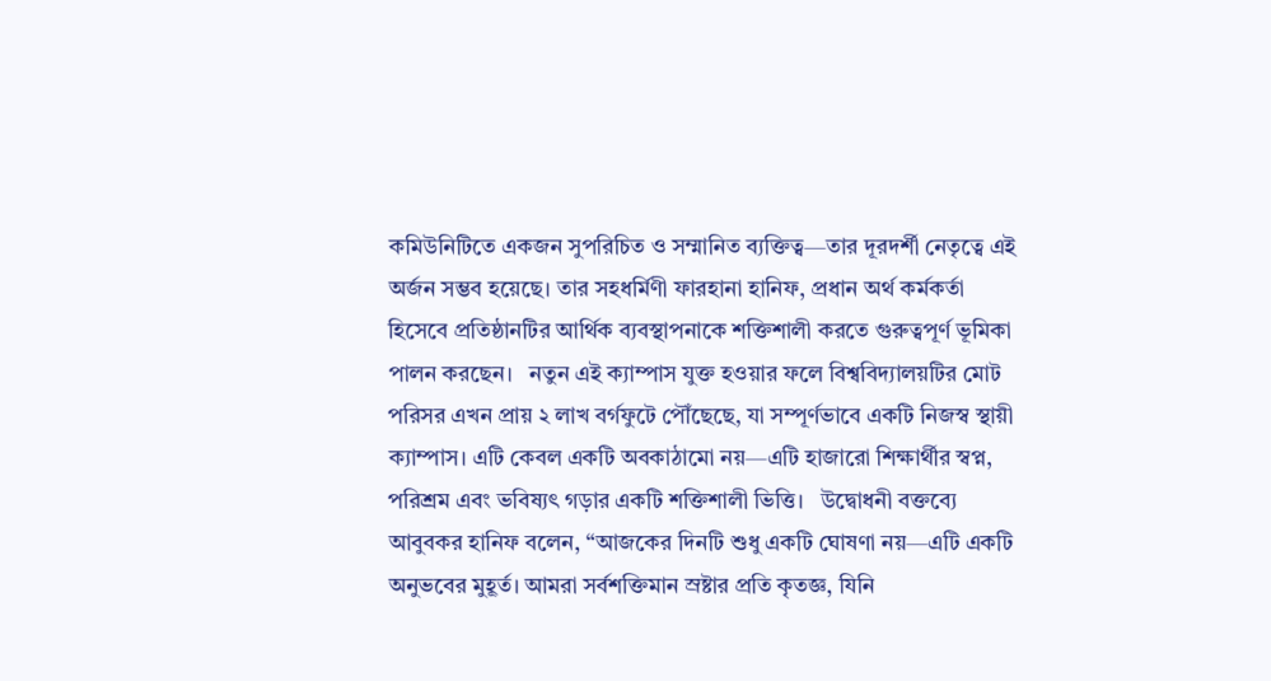কমিউনিটিতে একজন সুপরিচিত ও সম্মানিত ব্যক্তিত্ব—তার দূরদর্শী নেতৃত্বে এই অর্জন সম্ভব হয়েছে। তার সহধর্মিণী ফারহানা হানিফ, প্রধান অর্থ কর্মকর্তা হিসেবে প্রতিষ্ঠানটির আর্থিক ব্যবস্থাপনাকে শক্তিশালী করতে গুরুত্বপূর্ণ ভূমিকা পালন করছেন।   নতুন এই ক্যাম্পাস যুক্ত হওয়ার ফলে বিশ্ববিদ্যালয়টির মোট পরিসর এখন প্রায় ২ লাখ বর্গফুটে পৌঁছেছে, যা সম্পূর্ণভাবে একটি নিজস্ব স্থায়ী ক্যাম্পাস। এটি কেবল একটি অবকাঠামো নয়—এটি হাজারো শিক্ষার্থীর স্বপ্ন, পরিশ্রম এবং ভবিষ্যৎ গড়ার একটি শক্তিশালী ভিত্তি।   উদ্বোধনী বক্তব্যে আবুবকর হানিফ বলেন, “আজকের দিনটি শুধু একটি ঘোষণা নয়—এটি একটি অনুভবের মুহূর্ত। আমরা সর্বশক্তিমান স্রষ্টার প্রতি কৃতজ্ঞ, যিনি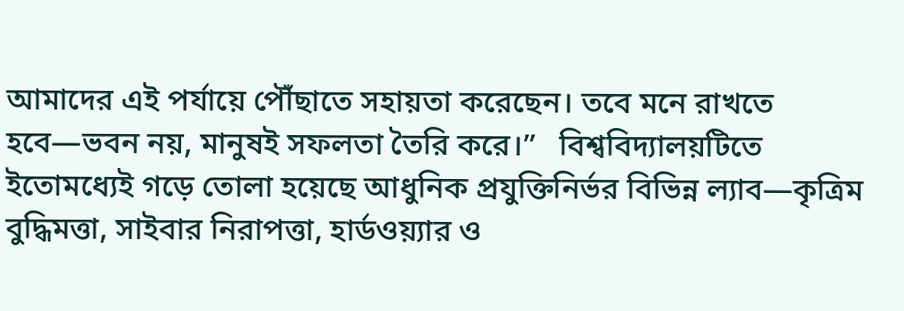আমাদের এই পর্যায়ে পৌঁছাতে সহায়তা করেছেন। তবে মনে রাখতে হবে—ভবন নয়, মানুষই সফলতা তৈরি করে।”   বিশ্ববিদ্যালয়টিতে ইতোমধ্যেই গড়ে তোলা হয়েছে আধুনিক প্রযুক্তিনির্ভর বিভিন্ন ল্যাব—কৃত্রিম বুদ্ধিমত্তা, সাইবার নিরাপত্তা, হার্ডওয়্যার ও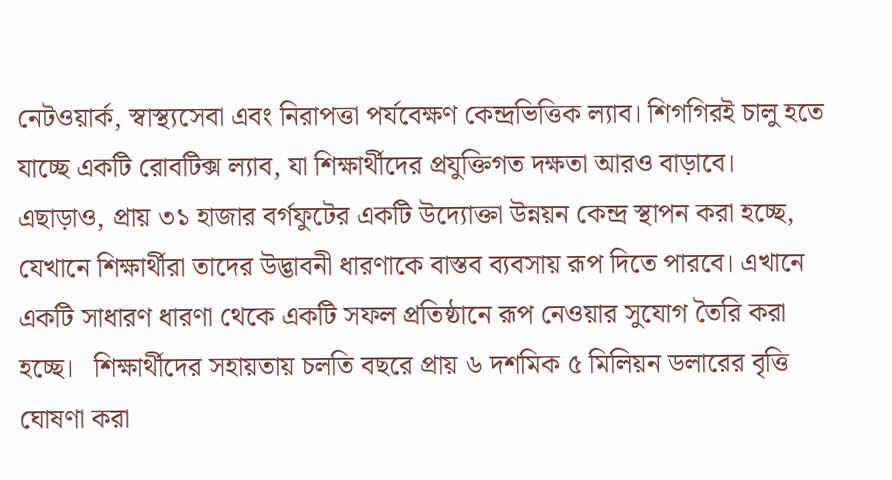নেটওয়ার্ক, স্বাস্থ্যসেবা এবং নিরাপত্তা পর্যবেক্ষণ কেন্দ্রভিত্তিক ল্যাব। শিগগিরই চালু হতে যাচ্ছে একটি রোবটিক্স ল্যাব, যা শিক্ষার্থীদের প্রযুক্তিগত দক্ষতা আরও বাড়াবে।   এছাড়াও, প্রায় ৩১ হাজার বর্গফুটের একটি উদ্যোক্তা উন্নয়ন কেন্দ্র স্থাপন করা হচ্ছে, যেখানে শিক্ষার্থীরা তাদের উদ্ভাবনী ধারণাকে বাস্তব ব্যবসায় রূপ দিতে পারবে। এখানে একটি সাধারণ ধারণা থেকে একটি সফল প্রতিষ্ঠানে রূপ নেওয়ার সুযোগ তৈরি করা হচ্ছে।   শিক্ষার্থীদের সহায়তায় চলতি বছরে প্রায় ৬ দশমিক ৫ মিলিয়ন ডলারের বৃত্তি ঘোষণা করা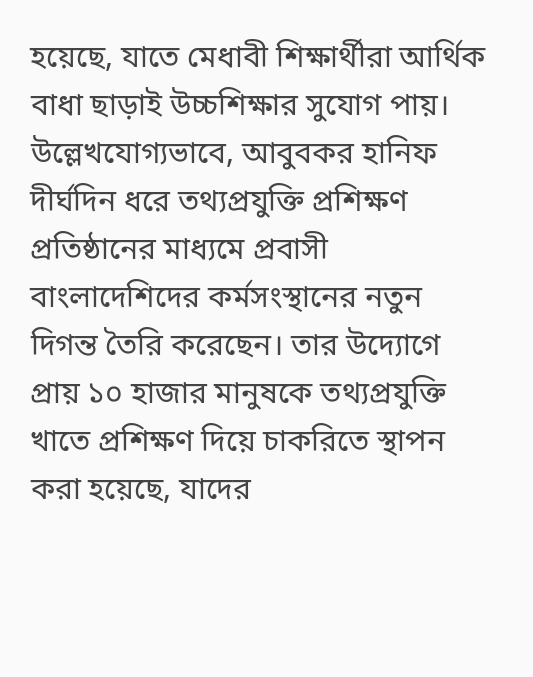হয়েছে, যাতে মেধাবী শিক্ষার্থীরা আর্থিক বাধা ছাড়াই উচ্চশিক্ষার সুযোগ পায়।   উল্লেখযোগ্যভাবে, আবুবকর হানিফ দীর্ঘদিন ধরে তথ্যপ্রযুক্তি প্রশিক্ষণ প্রতিষ্ঠানের মাধ্যমে প্রবাসী বাংলাদেশিদের কর্মসংস্থানের নতুন দিগন্ত তৈরি করেছেন। তার উদ্যোগে প্রায় ১০ হাজার মানুষকে তথ্যপ্রযুক্তি খাতে প্রশিক্ষণ দিয়ে চাকরিতে স্থাপন করা হয়েছে, যাদের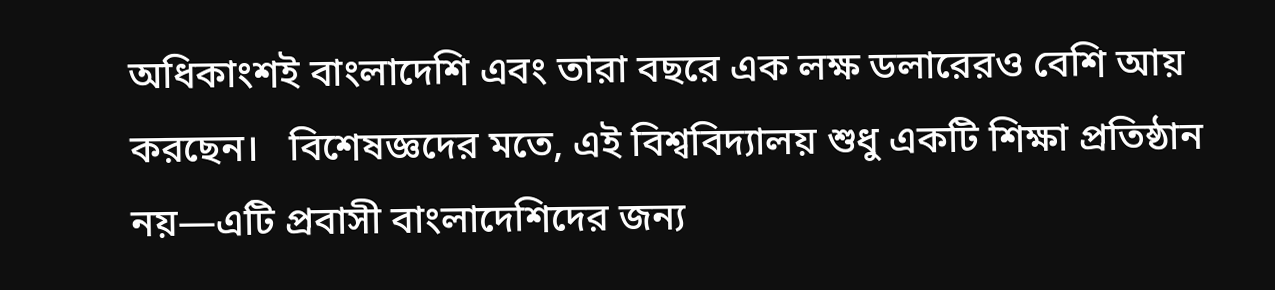অধিকাংশই বাংলাদেশি এবং তারা বছরে এক লক্ষ ডলারেরও বেশি আয় করছেন।   বিশেষজ্ঞদের মতে, এই বিশ্ববিদ্যালয় শুধু একটি শিক্ষা প্রতিষ্ঠান নয়—এটি প্রবাসী বাংলাদেশিদের জন্য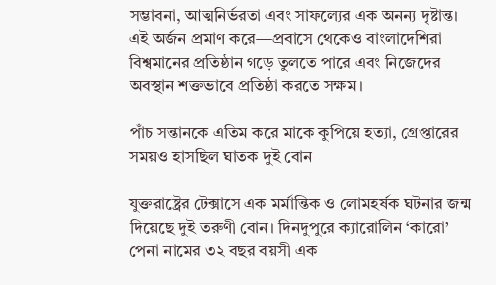সম্ভাবনা, আত্মনির্ভরতা এবং সাফল্যের এক অনন্য দৃষ্টান্ত।   এই অর্জন প্রমাণ করে—প্রবাসে থেকেও বাংলাদেশিরা বিশ্বমানের প্রতিষ্ঠান গড়ে তুলতে পারে এবং নিজেদের অবস্থান শক্তভাবে প্রতিষ্ঠা করতে সক্ষম।

পাঁচ সন্তানকে এতিম করে মাকে কুপিয়ে হত্যা, গ্রেপ্তারের সময়ও হাসছিল ঘাতক দুই বোন

যুক্তরাষ্ট্রের টেক্সাসে এক মর্মান্তিক ও লোমহর্ষক ঘটনার জন্ম দিয়েছে দুই তরুণী বোন। দিনদুপুরে ক্যারোলিন ‘কারো’ পেনা নামের ৩২ বছর বয়সী এক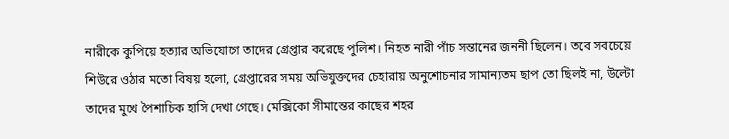নারীকে কুপিয়ে হত্যার অভিযোগে তাদের গ্রেপ্তার করেছে পুলিশ। নিহত নারী পাঁচ সন্তানের জননী ছিলেন। তবে সবচেয়ে শিউরে ওঠার মতো বিষয় হলো, গ্রেপ্তারের সময় অভিযুক্তদের চেহারায় অনুশোচনার সামান্যতম ছাপ তো ছিলই না, উল্টো তাদের মুখে পৈশাচিক হাসি দেখা গেছে। মেক্সিকো সীমান্তের কাছের শহর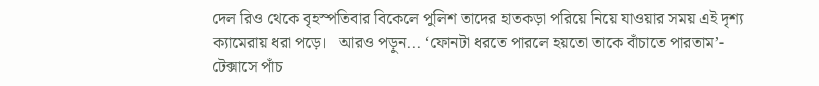দেল রিও থেকে বৃহস্পতিবার বিকেলে পুলিশ তাদের হাতকড়া পরিয়ে নিয়ে যাওয়ার সময় এই দৃশ্য ক্যামেরায় ধরা পড়ে।   আরও পড়ুন... ‘ফোনটা ধরতে পারলে হয়তো তাকে বাঁচাতে পারতাম’- টেক্সাসে পাঁচ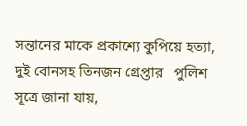সন্তানের মাকে প্রকাশ্যে কুপিয়ে হত্যা, দুই বোনসহ তিনজন গ্রেপ্তার   পুলিশ সূত্রে জানা যায়,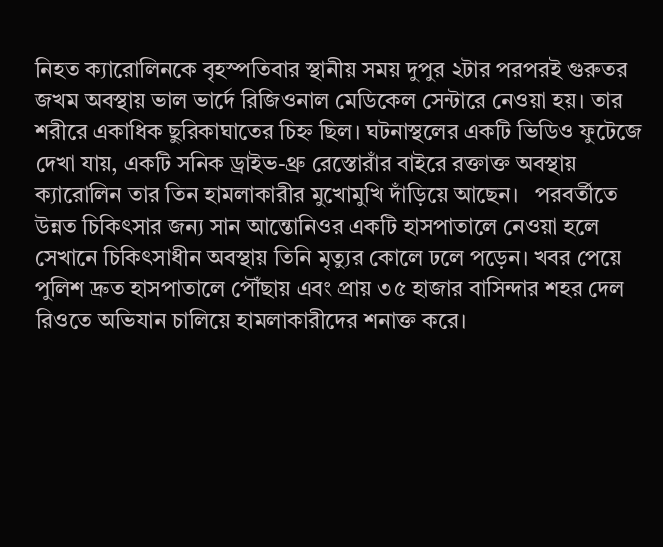নিহত ক্যারোলিনকে বৃহস্পতিবার স্থানীয় সময় দুপুর ২টার পরপরই গুরুতর জখম অবস্থায় ভাল ভার্দে রিজিওনাল মেডিকেল সেন্টারে নেওয়া হয়। তার শরীরে একাধিক ছুরিকাঘাতের চিহ্ন ছিল। ঘটনাস্থলের একটি ভিডিও ফুটেজে দেখা যায়, একটি সনিক ড্রাইভ-থ্রু রেস্তোরাঁর বাইরে রক্তাক্ত অবস্থায় ক্যারোলিন তার তিন হামলাকারীর মুখোমুখি দাঁড়িয়ে আছেন।   পরবর্তীতে উন্নত চিকিৎসার জন্য সান আন্তোনিওর একটি হাসপাতালে নেওয়া হলে সেখানে চিকিৎসাধীন অবস্থায় তিনি মৃত্যুর কোলে ঢলে পড়েন। খবর পেয়ে পুলিশ দ্রুত হাসপাতালে পৌঁছায় এবং প্রায় ৩৫ হাজার বাসিন্দার শহর দেল রিওতে অভিযান চালিয়ে হামলাকারীদের শনাক্ত করে।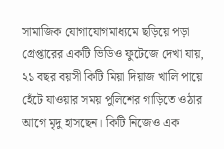সামাজিক যোগাযোগমাধ্যমে ছড়িয়ে পড়া গ্রেপ্তারের একটি ভিডিও ফুটেজে দেখা যায়, ২১ বছর বয়সী কিটি মিয়া দিয়াজ খালি পায়ে হেঁটে যাওয়ার সময় পুলিশের গাড়িতে ওঠার আগে মৃদু হাসছেন। কিটি নিজেও এক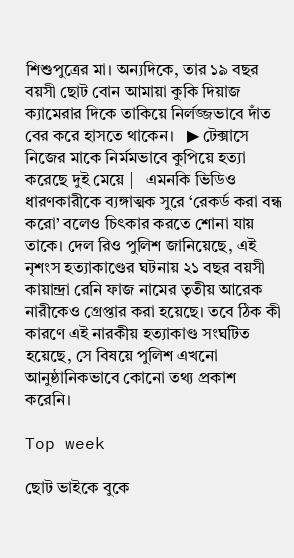শিশুপুত্রের মা। অন্যদিকে, তার ১৯ বছর বয়সী ছোট বোন আমায়া কুকি দিয়াজ ক্যামেরার দিকে তাকিয়ে নির্লজ্জভাবে দাঁত বের করে হাসতে থাকেন।   ▶ টেক্সাসে নিজের মাকে নির্মমভাবে কুপিয়ে হত্যা করেছে দুই মেয়ে |   এমনকি ভিডিও ধারণকারীকে ব্যঙ্গাত্মক সুরে ‘রেকর্ড করা বন্ধ করো’ বলেও চিৎকার করতে শোনা যায় তাকে। দেল রিও পুলিশ জানিয়েছে, এই নৃশংস হত্যাকাণ্ডের ঘটনায় ২১ বছর বয়সী কায়ান্দ্রা রেনি ফাজ নামের তৃতীয় আরেক নারীকেও গ্রেপ্তার করা হয়েছে। তবে ঠিক কী কারণে এই নারকীয় হত্যাকাণ্ড সংঘটিত হয়েছে, সে বিষয়ে পুলিশ এখনো আনুষ্ঠানিকভাবে কোনো তথ্য প্রকাশ করেনি।

Top week

ছোট ভাইকে বুকে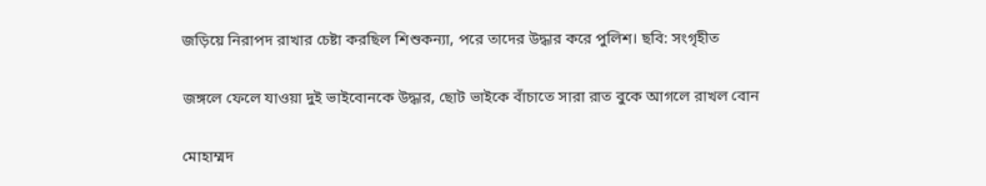জড়িয়ে নিরাপদ রাখার চেষ্টা করছিল শিশুকন্যা, পরে তাদের উদ্ধার করে পুলিশ। ছবি: সংগৃহীত

জঙ্গলে ফেলে যাওয়া দুই ভাইবোনকে উদ্ধার, ছোট ভাইকে বাঁচাতে সারা রাত বুকে আগলে রাখল বোন

মোহাম্মদ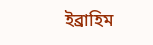ইব্রাহিম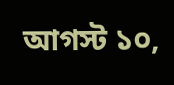আগস্ট ১০,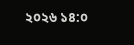২০২৬ ১৪:০